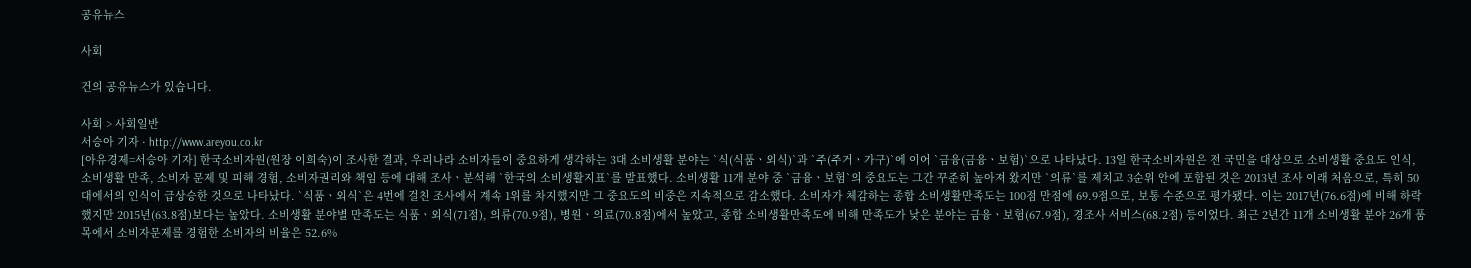공유뉴스

사회

건의 공유뉴스가 있습니다.

사회 > 사회일반
서승아 기자 · http://www.areyou.co.kr
[아유경제=서승아 기자] 한국소비자원(원장 이희숙)이 조사한 결과, 우리나라 소비자들이 중요하게 생각하는 3대 소비생활 분야는 `식(식품ㆍ외식)`과 `주(주거ㆍ가구)`에 이어 `금융(금융ㆍ보험)`으로 나타났다. 13일 한국소비자원은 전 국민을 대상으로 소비생활 중요도 인식, 소비생활 만족, 소비자 문제 및 피해 경험, 소비자권리와 책임 등에 대해 조사ㆍ분석해 `한국의 소비생활지표`를 발표했다. 소비생활 11개 분야 중 `금융ㆍ보험`의 중요도는 그간 꾸준히 높아져 왔지만 `의류`를 제치고 3순위 안에 포함된 것은 2013년 조사 이래 처음으로, 특히 50대에서의 인식이 급상승한 것으로 나타났다. `식품ㆍ외식`은 4번에 걸친 조사에서 계속 1위를 차지했지만 그 중요도의 비중은 지속적으로 감소했다. 소비자가 체감하는 종합 소비생활만족도는 100점 만점에 69.9점으로, 보통 수준으로 평가됐다. 이는 2017년(76.6점)에 비해 하락했지만 2015년(63.8점)보다는 높았다. 소비생활 분야별 만족도는 식품ㆍ외식(71점), 의류(70.9점), 병원ㆍ의료(70.8점)에서 높았고, 종합 소비생활만족도에 비해 만족도가 낮은 분야는 금융ㆍ보험(67.9점), 경조사 서비스(68.2점) 등이었다. 최근 2년간 11개 소비생활 분야 26개 품목에서 소비자문제를 경험한 소비자의 비율은 52.6%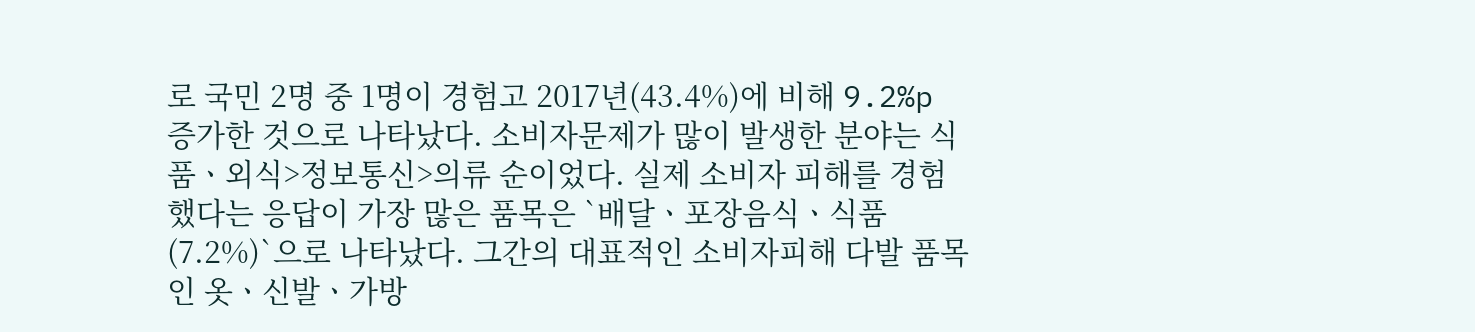로 국민 2명 중 1명이 경험고 2017년(43.4%)에 비해 9.2%p 증가한 것으로 나타났다. 소비자문제가 많이 발생한 분야는 식품ㆍ외식>정보통신>의류 순이었다. 실제 소비자 피해를 경험했다는 응답이 가장 많은 품목은 `배달ㆍ포장음식ㆍ식품(7.2%)`으로 나타났다. 그간의 대표적인 소비자피해 다발 품목인 옷ㆍ신발ㆍ가방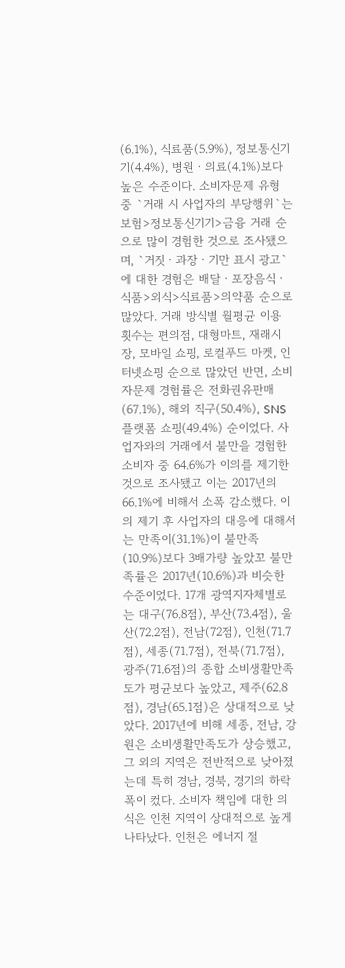(6.1%), 식료품(5.9%), 정보통신기기(4.4%), 병원ㆍ의료(4.1%)보다 높은 수준이다. 소비자문제 유형 중 `거래 시 사업자의 부당행위`는 보험>정보통신기기>금융 거래 순으로 많이 경험한 것으로 조사됐으며, `거짓ㆍ과장ㆍ기만 표시 광고`에 대한 경험은 배달ㆍ포장음식ㆍ식품>외식>식료품>의약품 순으로 많았다. 거래 방식별 월평균 이용 횟수는 편의점, 대형마트, 재래시장, 모바일 쇼핑, 로컬푸드 마켓, 인터넷쇼핑 순으로 많았던 반면, 소비자문제 경험률은 전화권유판매(67.1%), 해외 직구(50.4%), SNS 플랫폼 쇼핑(49.4%) 순이었다. 사업자와의 거래에서 불만을 경험한 소비자 중 64.6%가 이의를 제기한 것으로 조사됐고 이는 2017년의 66.1%에 비해서 소폭 감소했다. 이의 제기 후 사업자의 대응에 대해서는 만족이(31.1%)이 불만족(10.9%)보다 3배가량 높았꼬 불만족률은 2017년(10.6%)과 비슷한 수준이었다. 17개 광역지자체별로는 대구(76.8점), 부산(73.4점), 울산(72.2점), 전남(72점), 인천(71.7점), 세종(71.7점), 전북(71.7점), 광주(71.6점)의 종합 소비생활만족도가 평균보다 높았고, 제주(62.8점), 경남(65.1점)은 상대적으로 낮았다. 2017년에 비해 세종, 전남, 강원은 소비생활만족도가 상승했고, 그 외의 지역은 전반적으로 낮아졌는데 특히 경남, 경북, 경기의 하락폭이 컸다. 소비자 책임에 대한 의식은 인천 지역이 상대적으로 높게 나타났다. 인천은 에너지 절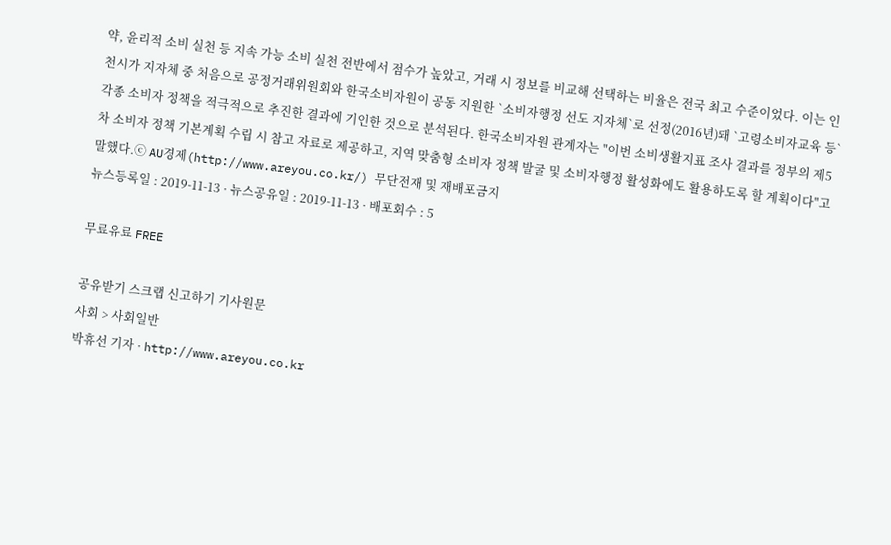약, 윤리적 소비 실천 등 지속 가능 소비 실천 전반에서 점수가 높았고, 거래 시 정보를 비교해 선택하는 비율은 전국 최고 수준이었다. 이는 인천시가 지자체 중 처음으로 공정거래위원회와 한국소비자원이 공동 지원한 `소비자행정 선도 지자체`로 선정(2016년)돼 `고령소비자교육 등` 각종 소비자 정책을 적극적으로 추진한 결과에 기인한 것으로 분석된다. 한국소비자원 관계자는 "이번 소비생활지표 조사 결과를 정부의 제5차 소비자 정책 기본계획 수립 시 참고 자료로 제공하고, 지역 맞춤형 소비자 정책 발굴 및 소비자행정 활성화에도 활용하도록 할 계획이다"고 말했다.ⓒ AU경제(http://www.areyou.co.kr/) 무단전재 및 재배포금지
뉴스등록일 : 2019-11-13 · 뉴스공유일 : 2019-11-13 · 배포회수 : 5

무료유료 FREE

공유받기 스크랩 신고하기 기사원문
사회 > 사회일반
박휴선 기자 · http://www.areyou.co.kr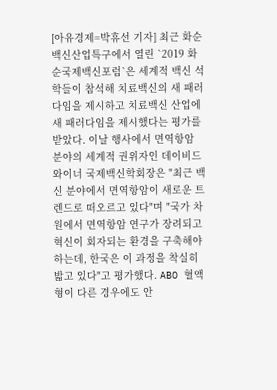[아유경제=박휴선 기자] 최근 화순백신산업특구에서 열린 `2019 화순국제백신포럼`은 세계적 백신 석학들이 참석해 치료백신의 새 패러다임을 제시하고 치료백신 산업에 새 패러다임을 제시했다는 평가를 받았다. 이날 행사에서 면역항암 분야의 세계적 권위자인 데이비드 와이너 국제백신학회장은 "최근 백신 분야에서 면역항암이 새로운 트렌드로 떠오르고 있다"며 "국가 차원에서 면역항암 연구가 장려되고 혁신이 회자되는 환경을 구축해야 하는데, 한국은 이 과정을 착실히 밟고 있다"고 평가했다. ABO 혈액형이 다른 경우에도 안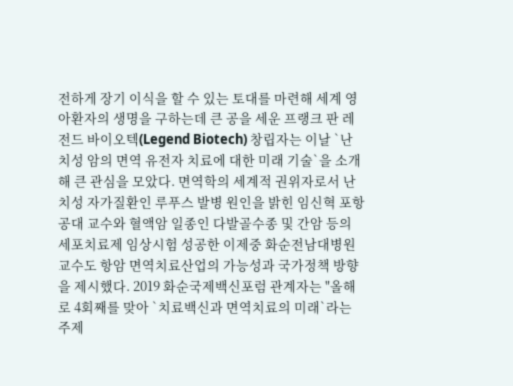전하게 장기 이식을 할 수 있는 토대를 마련해 세계 영아환자의 생명을 구하는데 큰 공을 세운 프랭크 판 레전드 바이오텍(Legend Biotech) 창립자는 이날 `난치성 암의 면역 유전자 치료에 대한 미래 기술`을 소개해 큰 관심을 모았다. 면역학의 세계적 권위자로서 난치성 자가질환인 루푸스 발병 원인을 밝힌 임신혁 포항공대 교수와 혈액암 일종인 다발골수종 및 간암 등의 세포치료제 임상시험 성공한 이제중 화순전남대병원 교수도 항암 면역치료산업의 가능성과 국가정책 방향을 제시했다. 2019 화순국제백신포럼 관계자는 "올해로 4회째를 맞아 `치료백신과 면역치료의 미래`라는 주제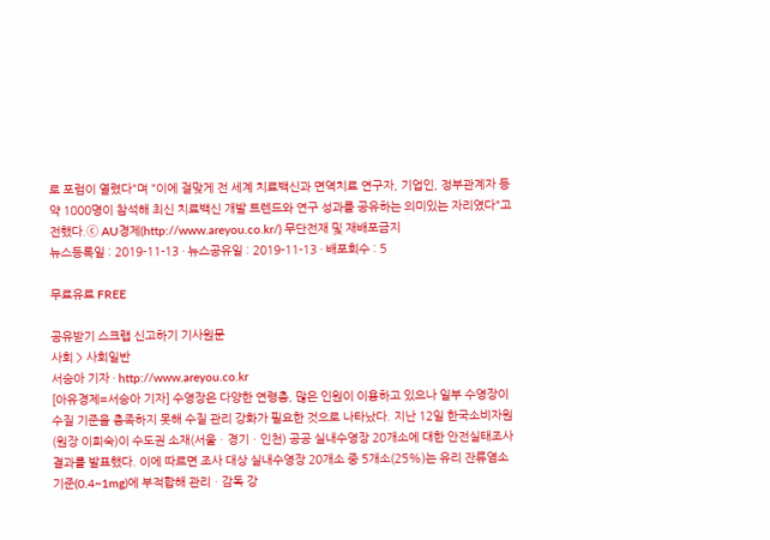로 포럼이 열렸다"며 "이에 걸맞게 전 세계 치료백신과 면역치료 연구자, 기업인, 정부관계자 등 약 1000명이 참석해 최신 치료백신 개발 트렌드와 연구 성과를 공유하는 의미있는 자리였다"고 전했다.ⓒ AU경제(http://www.areyou.co.kr/) 무단전재 및 재배포금지
뉴스등록일 : 2019-11-13 · 뉴스공유일 : 2019-11-13 · 배포회수 : 5

무료유료 FREE

공유받기 스크랩 신고하기 기사원문
사회 > 사회일반
서승아 기자 · http://www.areyou.co.kr
[아유경제=서승아 기자] 수영장은 다양한 연령층, 많은 인원이 이용하고 있으나 일부 수영장이 수질 기준을 충족하지 못해 수질 관리 강화가 필요한 것으로 나타났다. 지난 12일 한국소비자원(원장 이희숙)이 수도권 소재(서울ㆍ경기ㆍ인천) 공공 실내수영장 20개소에 대한 안전실태조사 결과를 발표했다. 이에 따르면 조사 대상 실내수영장 20개소 중 5개소(25%)는 유리 잔류염소 기준(0.4~1mg)에 부적합해 관리ㆍ감독 강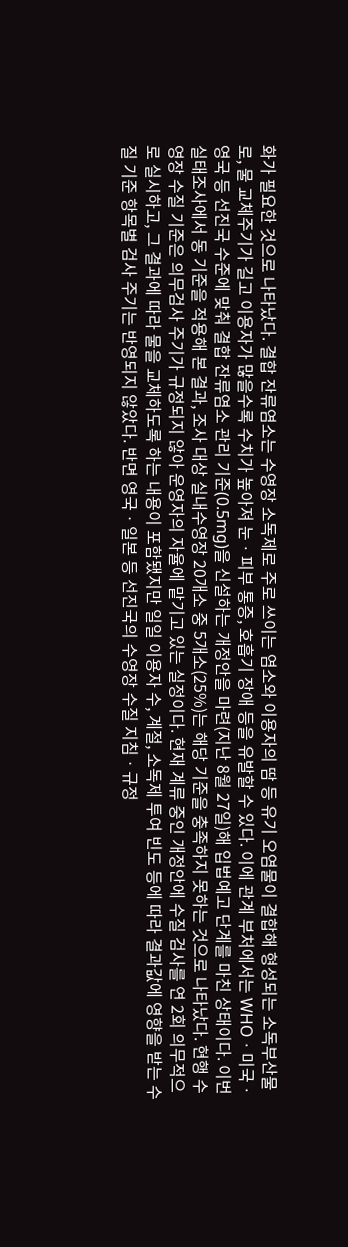화가 필요한 것으로 나타났다. 결합 잔류염소는 수영장 소독제로 주로 쓰이는 염소와 이용자의 땀 등 유기 오염물이 결합해 형성되는 소독부산물로, 물 교체주기가 길고 이용자가 많을수록 수치가 높아져 눈ㆍ피부 통증, 호흡기 장애 등을 유발할 수 있다. 이에 관계 부처에서는 WHOㆍ미국ㆍ영국 등 선진국 수준에 맞춰 결합 잔류염소 관리 기준(0.5mg)을 신설하는 개정안을 마련(지난 8월 27일)해 입법예고 단계를 마친 상태이다. 이번 실태조사에서 동 기준을 적용해 본 결과, 조사 대상 실내수영장 20개소 중 5개소(25%)는 해당 기준을 충족하지 못하는 것으로 나타났다. 현행 수영장 수질 기준은 의무검사 주기가 규정되지 않아 운영자의 자율에 맡기고 있는 실정이다. 현재 계류 중인 개정안에 수질 검사를 연 2회 의무적으로 실시하고, 그 결과에 따라 물을 교체하도록 하는 내용이 포함됐지만 일일 이용자 수, 계절, 소독제 투여 빈도 등에 따라 결과값에 영향을 받는 수질 기준 항목별 검사 주기는 반영되지 않았다. 반면 영국ㆍ일본 등 선진국의 수영장 수질 지침ㆍ규정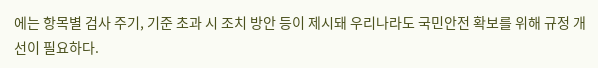에는 항목별 검사 주기, 기준 초과 시 조치 방안 등이 제시돼 우리나라도 국민안전 확보를 위해 규정 개선이 필요하다.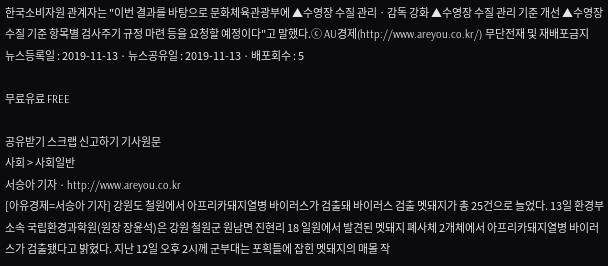한국소비자원 관계자는 "이번 결과를 바탕으로 문화체육관광부에 ▲수영장 수질 관리ㆍ감독 강화 ▲수영장 수질 관리 기준 개선 ▲수영장 수질 기준 항목별 검사주기 규정 마련 등을 요청할 예정이다"고 말했다.ⓒ AU경제(http://www.areyou.co.kr/) 무단전재 및 재배포금지
뉴스등록일 : 2019-11-13 · 뉴스공유일 : 2019-11-13 · 배포회수 : 5

무료유료 FREE

공유받기 스크랩 신고하기 기사원문
사회 > 사회일반
서승아 기자 · http://www.areyou.co.kr
[아유경제=서승아 기자] 강원도 철원에서 아프리카돼지열병 바이러스가 검출돼 바이러스 검출 멧돼지가 총 25건으로 늘었다. 13일 환경부 소속 국립환경과학원(원장 장윤석)은 강원 철원군 원남면 진현리 18 일원에서 발견된 멧돼지 폐사체 2개체에서 아프리카돼지열병 바이러스가 검출됐다고 밝혔다. 지난 12일 오후 2시께 군부대는 포획틀에 잡힌 멧돼지의 매몰 작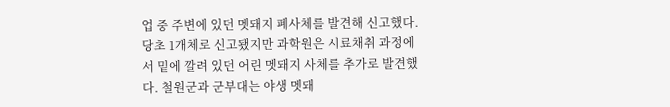업 중 주변에 있던 멧돼지 폐사체를 발견해 신고했다. 당초 1개체로 신고됐지만 과학원은 시료채취 과정에서 밑에 깔려 있던 어린 멧돼지 사체를 추가로 발견했다. 철원군과 군부대는 야생 멧돼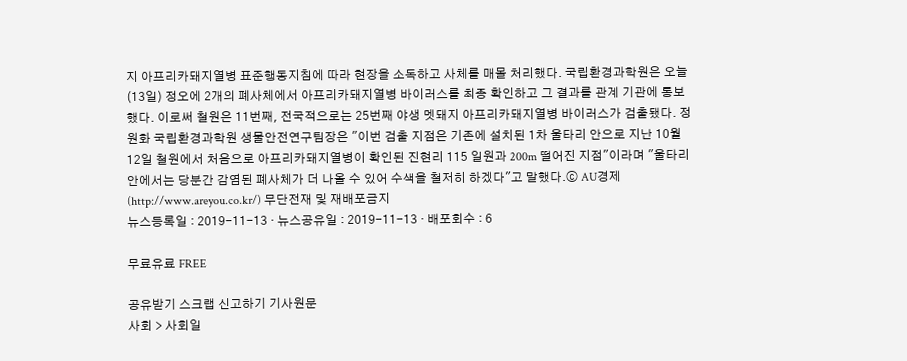지 아프리카돼지열병 표준행동지침에 따라 현장을 소독하고 사체를 매몰 처리했다. 국립환경과학원은 오늘(13일) 정오에 2개의 폐사체에서 아프리카돼지열병 바이러스를 최종 확인하고 그 결과를 관계 기관에 통보했다. 이로써 철원은 11번째, 전국적으로는 25번째 야생 멧돼지 아프리카돼지열병 바이러스가 검출됐다. 정원화 국립환경과학원 생물안전연구팀장은 "이번 검출 지점은 기존에 설치된 1차 울타리 안으로 지난 10월 12일 철원에서 처음으로 아프리카돼지열병이 확인된 진현리 115 일원과 200m 떨어진 지점"이라며 "울타리 안에서는 당분간 감염된 폐사체가 더 나올 수 있어 수색을 철저히 하겠다"고 말했다.ⓒ AU경제(http://www.areyou.co.kr/) 무단전재 및 재배포금지
뉴스등록일 : 2019-11-13 · 뉴스공유일 : 2019-11-13 · 배포회수 : 6

무료유료 FREE

공유받기 스크랩 신고하기 기사원문
사회 > 사회일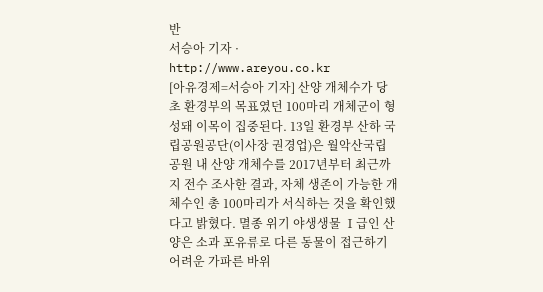반
서승아 기자 · http://www.areyou.co.kr
[아유경제=서승아 기자] 산양 개체수가 당초 환경부의 목표였던 100마리 개체군이 형성돼 이목이 집중된다. 13일 환경부 산하 국립공원공단(이사장 권경업)은 월악산국립공원 내 산양 개체수를 2017년부터 최근까지 전수 조사한 결과, 자체 생존이 가능한 개체수인 총 100마리가 서식하는 것을 확인했다고 밝혔다. 멸종 위기 야생생물 Ⅰ급인 산양은 소과 포유류로 다른 동물이 접근하기 어려운 가파른 바위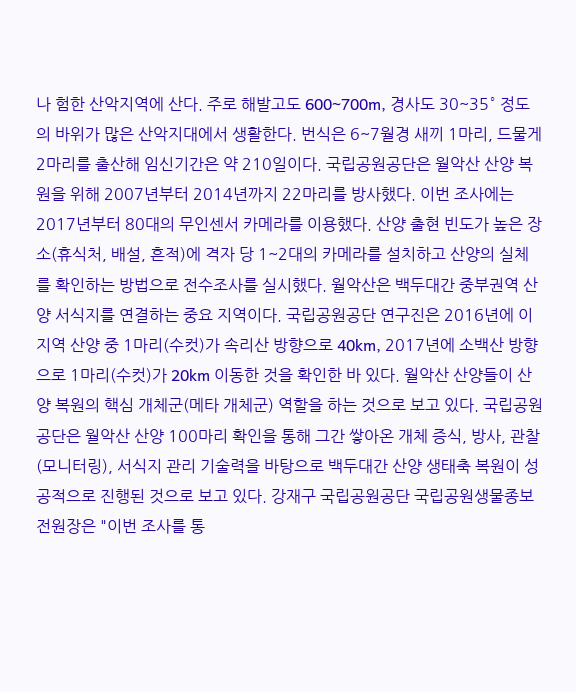나 험한 산악지역에 산다. 주로 해발고도 600~700m, 경사도 30~35° 정도의 바위가 많은 산악지대에서 생활한다. 번식은 6~7월경 새끼 1마리, 드물게 2마리를 출산해 임신기간은 약 210일이다. 국립공원공단은 월악산 산양 복원을 위해 2007년부터 2014년까지 22마리를 방사했다. 이번 조사에는 2017년부터 80대의 무인센서 카메라를 이용했다. 산양 출현 빈도가 높은 장소(휴식처, 배설, 흔적)에 격자 당 1~2대의 카메라를 설치하고 산양의 실체를 확인하는 방법으로 전수조사를 실시했다. 월악산은 백두대간 중부권역 산양 서식지를 연결하는 중요 지역이다. 국립공원공단 연구진은 2016년에 이 지역 산양 중 1마리(수컷)가 속리산 방향으로 40km, 2017년에 소백산 방향으로 1마리(수컷)가 20km 이동한 것을 확인한 바 있다. 월악산 산양들이 산양 복원의 핵심 개체군(메타 개체군) 역할을 하는 것으로 보고 있다. 국립공원공단은 월악산 산양 100마리 확인을 통해 그간 쌓아온 개체 증식, 방사, 관찰(모니터링), 서식지 관리 기술력을 바탕으로 백두대간 산양 생태축 복원이 성공적으로 진행된 것으로 보고 있다. 강재구 국립공원공단 국립공원생물종보전원장은 "이번 조사를 통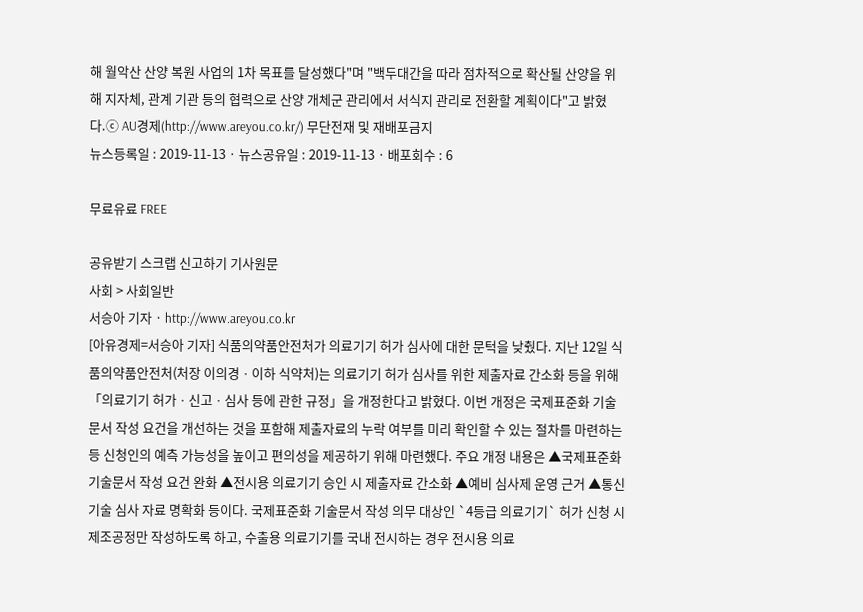해 월악산 산양 복원 사업의 1차 목표를 달성했다"며 "백두대간을 따라 점차적으로 확산될 산양을 위해 지자체, 관계 기관 등의 협력으로 산양 개체군 관리에서 서식지 관리로 전환할 계획이다"고 밝혔다.ⓒ AU경제(http://www.areyou.co.kr/) 무단전재 및 재배포금지
뉴스등록일 : 2019-11-13 · 뉴스공유일 : 2019-11-13 · 배포회수 : 6

무료유료 FREE

공유받기 스크랩 신고하기 기사원문
사회 > 사회일반
서승아 기자 · http://www.areyou.co.kr
[아유경제=서승아 기자] 식품의약품안전처가 의료기기 허가 심사에 대한 문턱을 낮췄다. 지난 12일 식품의약품안전처(처장 이의경ㆍ이하 식약처)는 의료기기 허가 심사를 위한 제출자료 간소화 등을 위해 「의료기기 허가ㆍ신고ㆍ심사 등에 관한 규정」을 개정한다고 밝혔다. 이번 개정은 국제표준화 기술문서 작성 요건을 개선하는 것을 포함해 제출자료의 누락 여부를 미리 확인할 수 있는 절차를 마련하는 등 신청인의 예측 가능성을 높이고 편의성을 제공하기 위해 마련했다. 주요 개정 내용은 ▲국제표준화 기술문서 작성 요건 완화 ▲전시용 의료기기 승인 시 제출자료 간소화 ▲예비 심사제 운영 근거 ▲통신 기술 심사 자료 명확화 등이다. 국제표준화 기술문서 작성 의무 대상인 `4등급 의료기기` 허가 신청 시 제조공정만 작성하도록 하고, 수출용 의료기기를 국내 전시하는 경우 전시용 의료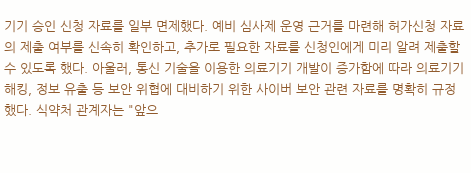기기 승인 신청 자료를 일부 면제했다. 예비 심사제 운영 근거를 마련해 허가신청 자료의 제출 여부를 신속히 확인하고, 추가로 필요한 자료를 신청인에게 미리 알려 제출할 수 있도록 했다. 아울러, 통신 기술을 이용한 의료기기 개발이 증가함에 따라 의료기기 해킹, 정보 유출 등 보안 위협에 대비하기 위한 사이버 보안 관련 자료를 명확히 규정했다. 식약처 관계자는 "앞으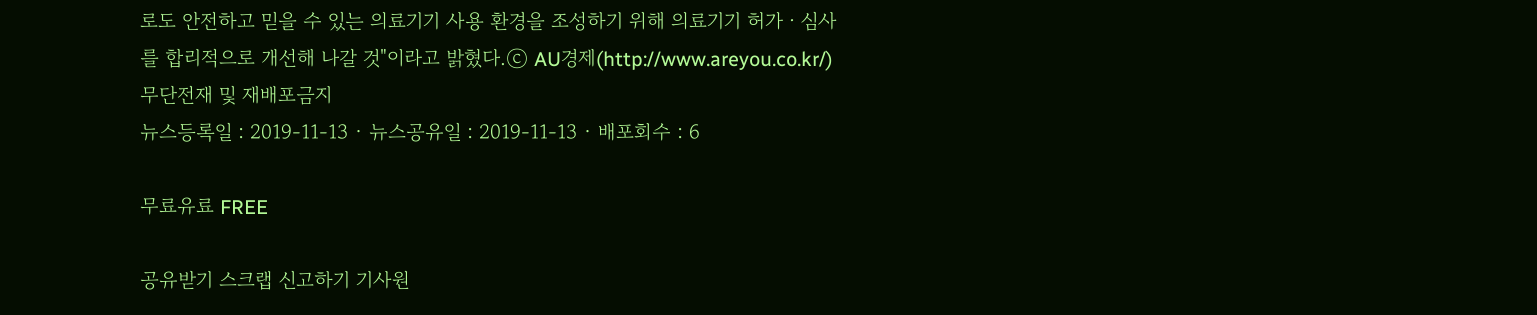로도 안전하고 믿을 수 있는 의료기기 사용 환경을 조성하기 위해 의료기기 허가ㆍ심사를 합리적으로 개선해 나갈 것"이라고 밝혔다.ⓒ AU경제(http://www.areyou.co.kr/) 무단전재 및 재배포금지
뉴스등록일 : 2019-11-13 · 뉴스공유일 : 2019-11-13 · 배포회수 : 6

무료유료 FREE

공유받기 스크랩 신고하기 기사원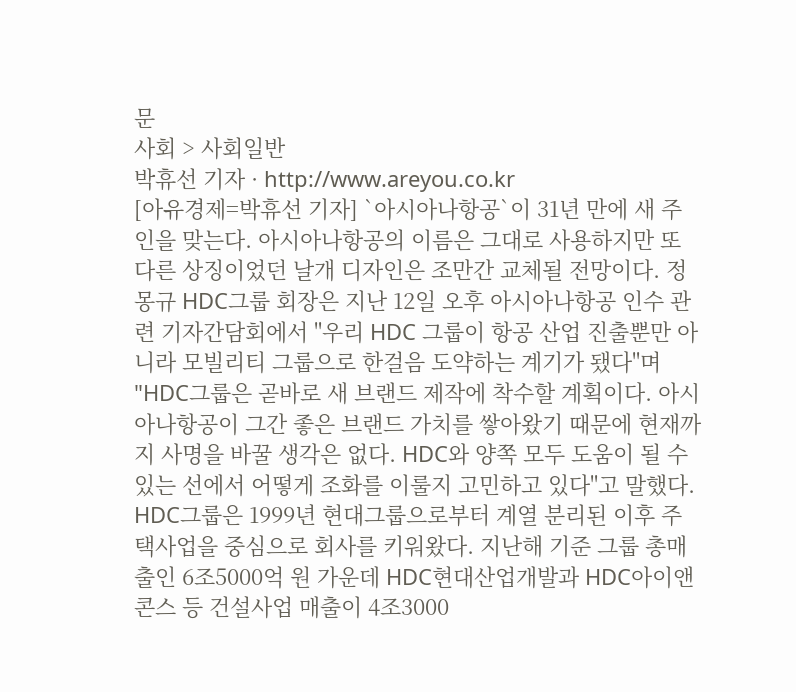문
사회 > 사회일반
박휴선 기자 · http://www.areyou.co.kr
[아유경제=박휴선 기자] `아시아나항공`이 31년 만에 새 주인을 맞는다. 아시아나항공의 이름은 그대로 사용하지만 또 다른 상징이었던 날개 디자인은 조만간 교체될 전망이다. 정몽규 HDC그룹 회장은 지난 12일 오후 아시아나항공 인수 관련 기자간담회에서 "우리 HDC 그룹이 항공 산업 진출뿐만 아니라 모빌리티 그룹으로 한걸음 도약하는 계기가 됐다"며 "HDC그룹은 곧바로 새 브랜드 제작에 착수할 계획이다. 아시아나항공이 그간 좋은 브랜드 가치를 쌓아왔기 때문에 현재까지 사명을 바꿀 생각은 없다. HDC와 양쪽 모두 도움이 될 수 있는 선에서 어떻게 조화를 이룰지 고민하고 있다"고 말했다. HDC그룹은 1999년 현대그룹으로부터 계열 분리된 이후 주택사업을 중심으로 회사를 키워왔다. 지난해 기준 그룹 총매출인 6조5000억 원 가운데 HDC현대산업개발과 HDC아이앤콘스 등 건설사업 매출이 4조3000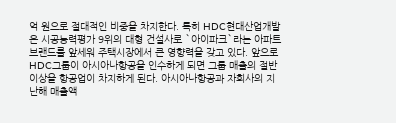억 원으로 절대적인 비중을 차지한다. 특히 HDC현대산업개발은 시공능력평가 9위의 대형 건설사로 `아이파크`라는 아파트 브랜드를 앞세워 주택시장에서 큰 영향력을 갖고 있다. 앞으로 HDC그룹이 아시아나항공을 인수하게 되면 그룹 매출의 절반 이상을 항공업이 차지하게 된다. 아시아나항공과 자회사의 지난해 매출액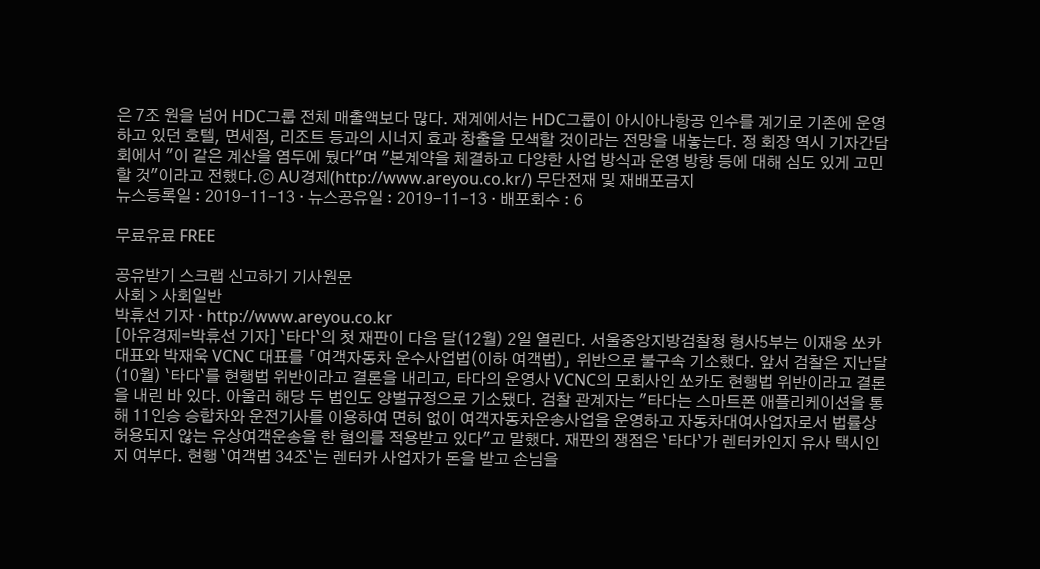은 7조 원을 넘어 HDC그룹 전체 매출액보다 많다. 재계에서는 HDC그룹이 아시아나항공 인수를 계기로 기존에 운영하고 있던 호텔, 면세점, 리조트 등과의 시너지 효과 창출을 모색할 것이라는 전망을 내놓는다. 정 회장 역시 기자간담회에서 "이 같은 계산을 염두에 뒀다"며 "본계약을 체결하고 다양한 사업 방식과 운영 방향 등에 대해 심도 있게 고민할 것"이라고 전했다.ⓒ AU경제(http://www.areyou.co.kr/) 무단전재 및 재배포금지
뉴스등록일 : 2019-11-13 · 뉴스공유일 : 2019-11-13 · 배포회수 : 6

무료유료 FREE

공유받기 스크랩 신고하기 기사원문
사회 > 사회일반
박휴선 기자 · http://www.areyou.co.kr
[아유경제=박휴선 기자] `타다`의 첫 재판이 다음 달(12월) 2일 열린다. 서울중앙지방검찰청 형사5부는 이재웅 쏘카 대표와 박재욱 VCNC 대표를 「여객자동차 운수사업법(이하 여객법)」 위반으로 불구속 기소했다. 앞서 검찰은 지난달(10월) `타다`를 현행법 위반이라고 결론을 내리고, 타다의 운영사 VCNC의 모회사인 쏘카도 현행법 위반이라고 결론을 내린 바 있다. 아울러 해당 두 법인도 양벌규정으로 기소됐다. 검찰 관계자는 "타다는 스마트폰 애플리케이션을 통해 11인승 승합차와 운전기사를 이용하여 면허 없이 여객자동차운송사업을 운영하고 자동차대여사업자로서 법률상 허용되지 않는 유상여객운송을 한 혐의를 적용받고 있다"고 말했다. 재판의 쟁점은 `타다`가 렌터카인지 유사 택시인지 여부다. 현행 `여객법 34조`는 렌터카 사업자가 돈을 받고 손님을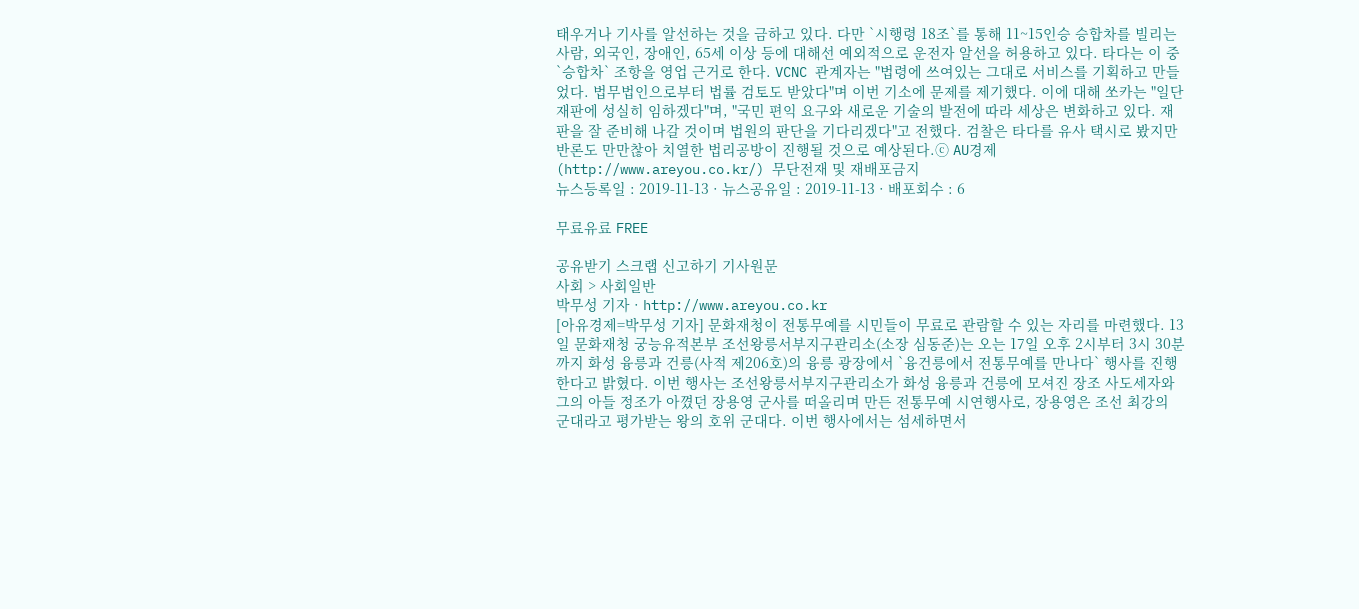태우거나 기사를 알선하는 것을 금하고 있다. 다만 `시행령 18조`를 통해 11~15인승 승합차를 빌리는 사람, 외국인, 장애인, 65세 이상 등에 대해선 예외적으로 운전자 알선을 허용하고 있다. 타다는 이 중 `승합차` 조항을 영업 근거로 한다. VCNC 관계자는 "법령에 쓰여있는 그대로 서비스를 기획하고 만들었다. 법무법인으로부터 법률 검토도 받았다"며 이번 기소에 문제를 제기했다. 이에 대해 쏘카는 "일단 재판에 성실히 임하겠다"며, "국민 편익 요구와 새로운 기술의 발전에 따라 세상은 변화하고 있다. 재판을 잘 준비해 나갈 것이며 법원의 판단을 기다리겠다"고 전했다. 검찰은 타다를 유사 택시로 봤지만 반론도 만만찮아 치열한 법리공방이 진행될 것으로 예상된다.ⓒ AU경제(http://www.areyou.co.kr/) 무단전재 및 재배포금지
뉴스등록일 : 2019-11-13 · 뉴스공유일 : 2019-11-13 · 배포회수 : 6

무료유료 FREE

공유받기 스크랩 신고하기 기사원문
사회 > 사회일반
박무성 기자 · http://www.areyou.co.kr
[아유경제=박무성 기자] 문화재청이 전통무예를 시민들이 무료로 관람할 수 있는 자리를 마련했다. 13일 문화재청 궁능유적본부 조선왕릉서부지구관리소(소장 심동준)는 오는 17일 오후 2시부터 3시 30분까지 화성 융릉과 건릉(사적 제206호)의 융릉 광장에서 `융건릉에서 전통무예를 만나다` 행사를 진행한다고 밝혔다. 이번 행사는 조선왕릉서부지구관리소가 화성 융릉과 건릉에 모셔진 장조 사도세자와 그의 아들 정조가 아꼈던 장용영 군사를 떠올리며 만든 전통무예 시연행사로, 장용영은 조선 최강의 군대라고 평가받는 왕의 호위 군대다. 이번 행사에서는 섬세하면서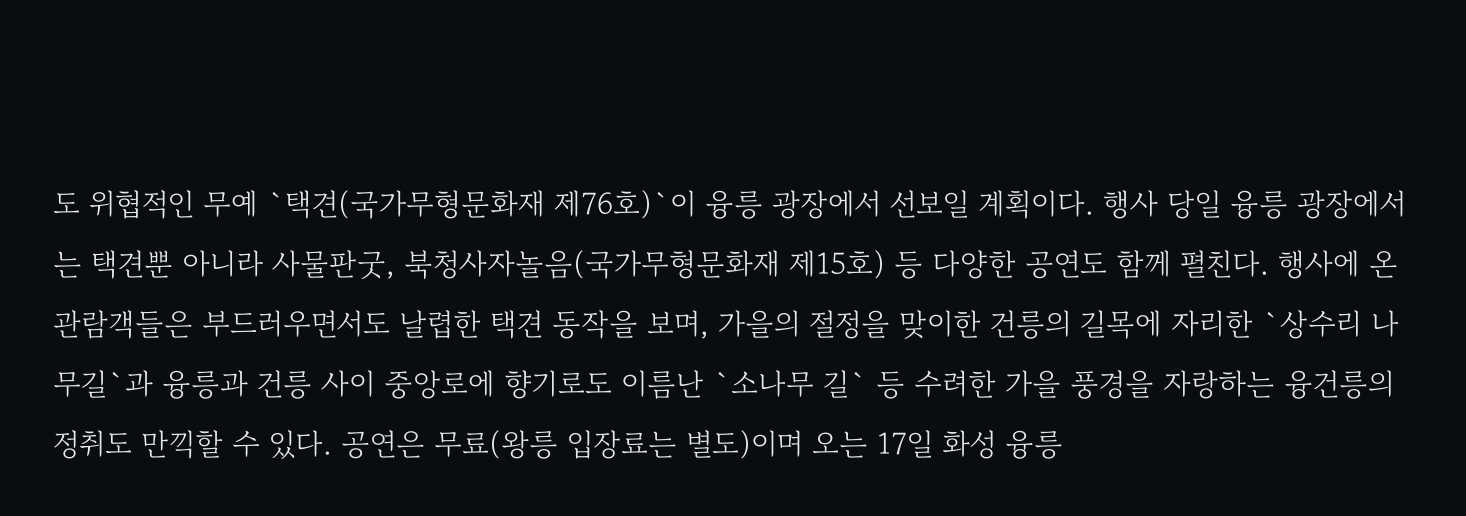도 위협적인 무예 `택견(국가무형문화재 제76호)`이 융릉 광장에서 선보일 계획이다. 행사 당일 융릉 광장에서는 택견뿐 아니라 사물판굿, 북청사자놀음(국가무형문화재 제15호) 등 다양한 공연도 함께 펼친다. 행사에 온 관람객들은 부드러우면서도 날렵한 택견 동작을 보며, 가을의 절정을 맞이한 건릉의 길목에 자리한 `상수리 나무길`과 융릉과 건릉 사이 중앙로에 향기로도 이름난 `소나무 길` 등 수려한 가을 풍경을 자랑하는 융건릉의 정취도 만끽할 수 있다. 공연은 무료(왕릉 입장료는 별도)이며 오는 17일 화성 융릉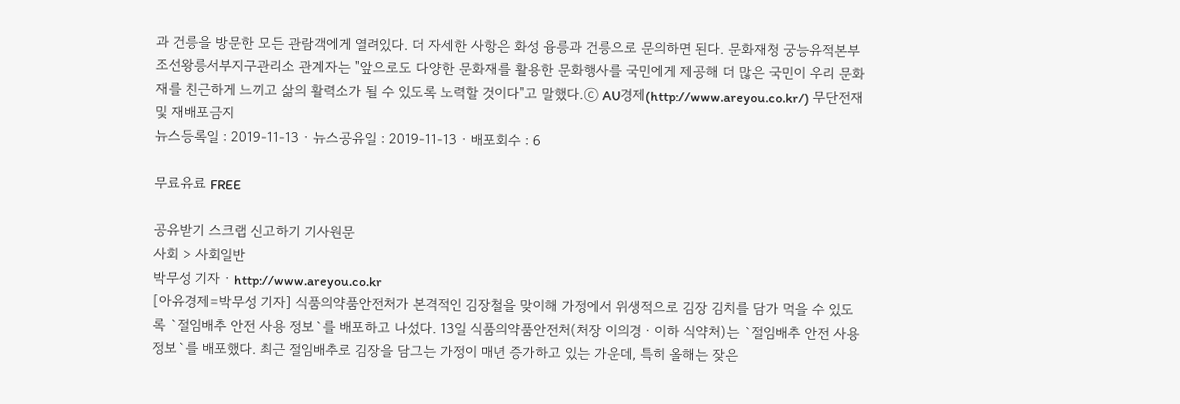과 건릉을 방문한 모든 관람객에게 열려있다. 더 자세한 사항은 화성 융릉과 건릉으로 문의하면 된다. 문화재청 궁능유적본부 조선왕릉서부지구관리소 관계자는 "앞으로도 다양한 문화재를 활용한 문화행사를 국민에게 제공해 더 많은 국민이 우리 문화재를 친근하게 느끼고 삶의 활력소가 될 수 있도록 노력할 것이다"고 말했다.ⓒ AU경제(http://www.areyou.co.kr/) 무단전재 및 재배포금지
뉴스등록일 : 2019-11-13 · 뉴스공유일 : 2019-11-13 · 배포회수 : 6

무료유료 FREE

공유받기 스크랩 신고하기 기사원문
사회 > 사회일반
박무성 기자 · http://www.areyou.co.kr
[아유경제=박무성 기자] 식품의약품안전처가 본격적인 김장철을 맞이해 가정에서 위생적으로 김장 김치를 담가 먹을 수 있도록 `절임배추 안전 사용 정보`를 배포하고 나섰다. 13일 식품의약품안전처(처장 이의경ㆍ이하 식약처)는 `절임배추 안전 사용 정보`를 배포했다. 최근 절임배추로 김장을 담그는 가정이 매년 증가하고 있는 가운데, 특히 올해는 잦은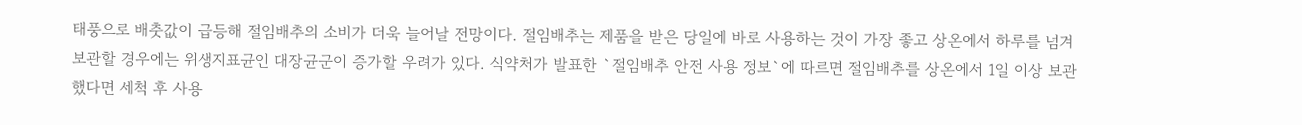태풍으로 배춧값이 급등해 절임배추의 소비가 더욱 늘어날 전망이다. 절임배추는 제품을 받은 당일에 바로 사용하는 것이 가장 좋고 상온에서 하루를 넘겨 보관할 경우에는 위생지표균인 대장균군이 증가할 우려가 있다. 식약처가 발표한 `절임배추 안전 사용 정보`에 따르면 절임배추를 상온에서 1일 이상 보관했다면 세척 후 사용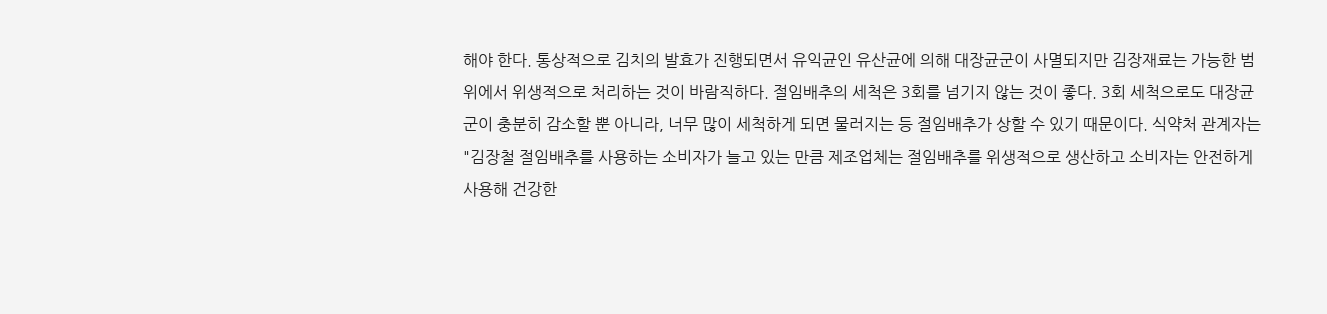해야 한다. 통상적으로 김치의 발효가 진행되면서 유익균인 유산균에 의해 대장균군이 사멸되지만 김장재료는 가능한 범위에서 위생적으로 처리하는 것이 바람직하다. 절임배추의 세척은 3회를 넘기지 않는 것이 좋다. 3회 세척으로도 대장균군이 충분히 감소할 뿐 아니라, 너무 많이 세척하게 되면 물러지는 등 절임배추가 상할 수 있기 때문이다. 식약처 관계자는 "김장철 절임배추를 사용하는 소비자가 늘고 있는 만큼 제조업체는 절임배추를 위생적으로 생산하고 소비자는 안전하게 사용해 건강한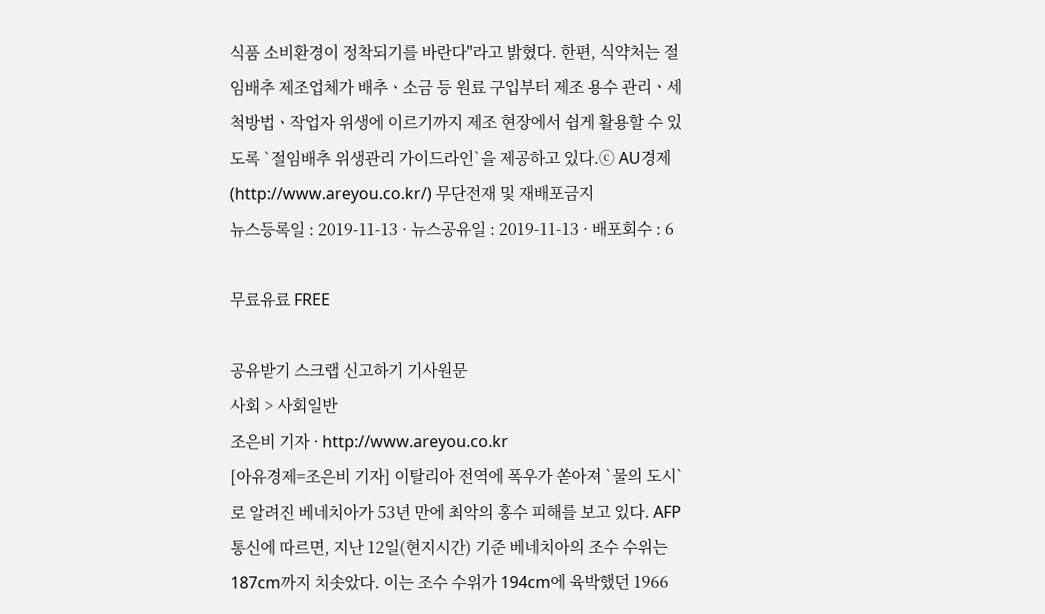식품 소비환경이 정착되기를 바란다"라고 밝혔다. 한편, 식약처는 절임배추 제조업체가 배추ㆍ소금 등 원료 구입부터 제조 용수 관리ㆍ세척방법ㆍ작업자 위생에 이르기까지 제조 현장에서 쉽게 활용할 수 있도록 `절임배추 위생관리 가이드라인`을 제공하고 있다.ⓒ AU경제(http://www.areyou.co.kr/) 무단전재 및 재배포금지
뉴스등록일 : 2019-11-13 · 뉴스공유일 : 2019-11-13 · 배포회수 : 6

무료유료 FREE

공유받기 스크랩 신고하기 기사원문
사회 > 사회일반
조은비 기자 · http://www.areyou.co.kr
[아유경제=조은비 기자] 이탈리아 전역에 폭우가 쏟아져 `물의 도시`로 알려진 베네치아가 53년 만에 최악의 홍수 피해를 보고 있다. AFP통신에 따르면, 지난 12일(현지시간) 기준 베네치아의 조수 수위는 187cm까지 치솟았다. 이는 조수 수위가 194cm에 육박했던 1966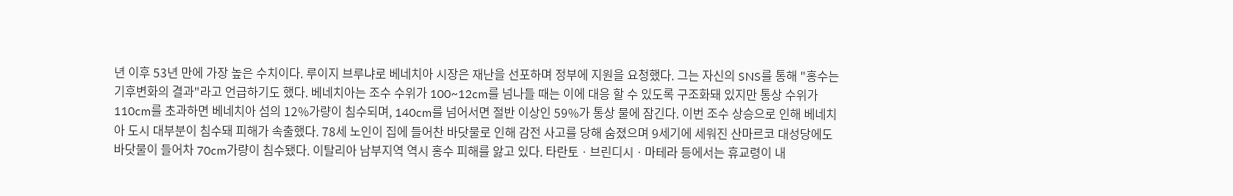년 이후 53년 만에 가장 높은 수치이다. 루이지 브루냐로 베네치아 시장은 재난을 선포하며 정부에 지원을 요청했다. 그는 자신의 SNS를 통해 "홍수는 기후변화의 결과"라고 언급하기도 했다. 베네치아는 조수 수위가 100~12cm를 넘나들 때는 이에 대응 할 수 있도록 구조화돼 있지만 통상 수위가 110cm를 초과하면 베네치아 섬의 12%가량이 침수되며, 140cm를 넘어서면 절반 이상인 59%가 통상 물에 잠긴다. 이번 조수 상승으로 인해 베네치아 도시 대부분이 침수돼 피해가 속출했다. 78세 노인이 집에 들어찬 바닷물로 인해 감전 사고를 당해 숨졌으며 9세기에 세워진 산마르코 대성당에도 바닷물이 들어차 70cm가량이 침수됐다. 이탈리아 남부지역 역시 홍수 피해를 앓고 있다. 타란토ㆍ브린디시ㆍ마테라 등에서는 휴교령이 내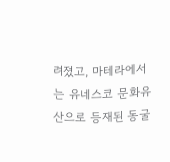려졌고, 마테라에서는 유네스코 문화유산으로 등재된 동굴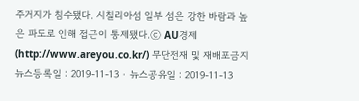주거지가 침수됐다. 시칠리아섬 일부 섬은 강한 바람과 높은 파도로 인해 접근이 통제됐다.ⓒ AU경제(http://www.areyou.co.kr/) 무단전재 및 재배포금지
뉴스등록일 : 2019-11-13 · 뉴스공유일 : 2019-11-13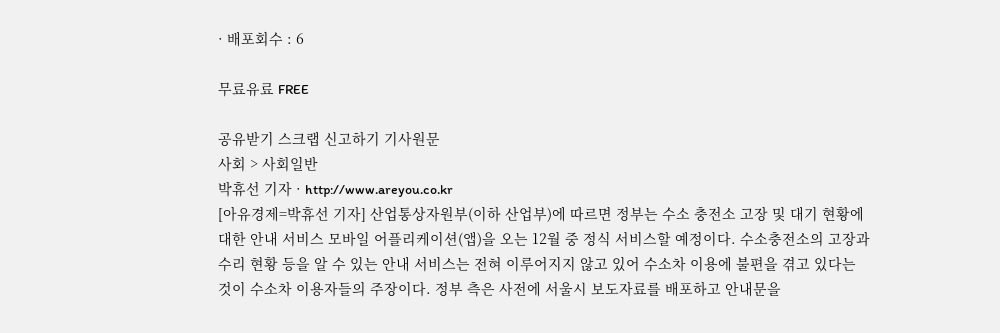· 배포회수 : 6

무료유료 FREE

공유받기 스크랩 신고하기 기사원문
사회 > 사회일반
박휴선 기자 · http://www.areyou.co.kr
[아유경제=박휴선 기자] 산업통상자원부(이하 산업부)에 따르면 정부는 수소 충전소 고장 및 대기 현황에 대한 안내 서비스 모바일 어플리케이션(앱)을 오는 12월 중 정식 서비스할 예정이다. 수소충전소의 고장과 수리 현황 등을 알 수 있는 안내 서비스는 전혀 이루어지지 않고 있어 수소차 이용에 불편을 겪고 있다는 것이 수소차 이용자들의 주장이다. 정부 측은 사전에 서울시 보도자료를 배포하고 안내문을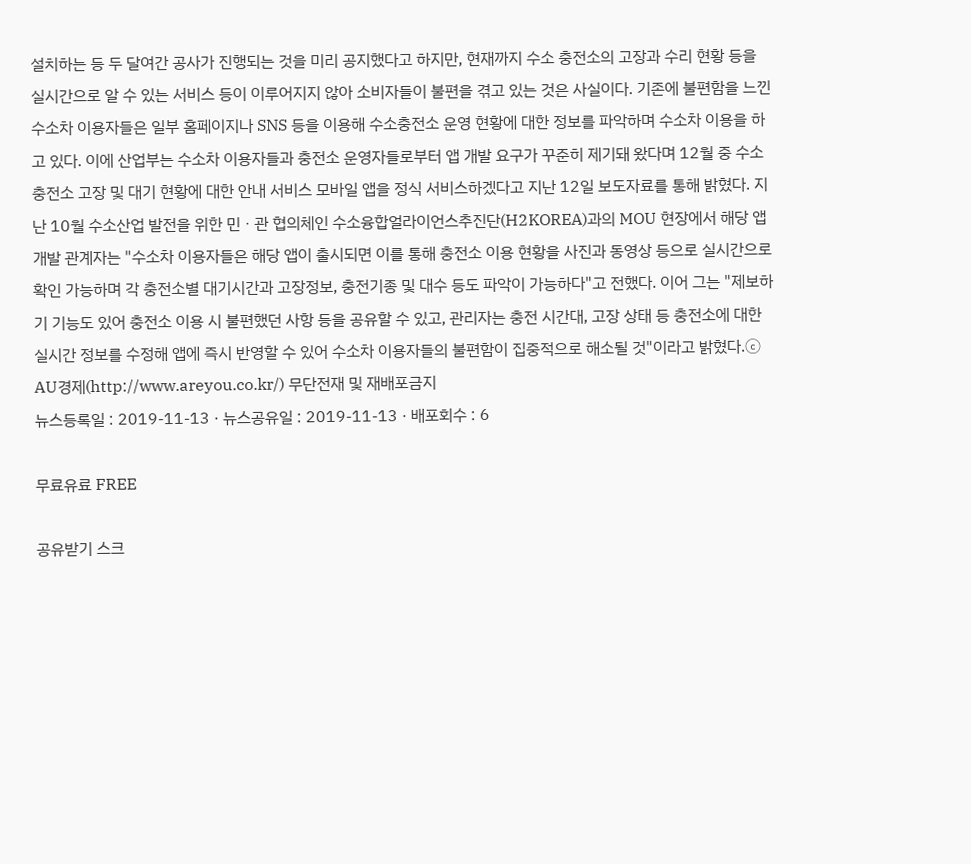설치하는 등 두 달여간 공사가 진행되는 것을 미리 공지했다고 하지만, 현재까지 수소 충전소의 고장과 수리 현황 등을 실시간으로 알 수 있는 서비스 등이 이루어지지 않아 소비자들이 불편을 겪고 있는 것은 사실이다. 기존에 불편함을 느낀 수소차 이용자들은 일부 홈페이지나 SNS 등을 이용해 수소충전소 운영 현황에 대한 정보를 파악하며 수소차 이용을 하고 있다. 이에 산업부는 수소차 이용자들과 충전소 운영자들로부터 앱 개발 요구가 꾸준히 제기돼 왔다며 12월 중 수소 충전소 고장 및 대기 현황에 대한 안내 서비스 모바일 앱을 정식 서비스하겠다고 지난 12일 보도자료를 통해 밝혔다. 지난 10월 수소산업 발전을 위한 민ㆍ관 협의체인 수소융합얼라이언스추진단(H2KOREA)과의 MOU 현장에서 해당 앱 개발 관계자는 "수소차 이용자들은 해당 앱이 출시되면 이를 통해 충전소 이용 현황을 사진과 동영상 등으로 실시간으로 확인 가능하며 각 충전소별 대기시간과 고장정보, 충전기종 및 대수 등도 파악이 가능하다"고 전했다. 이어 그는 "제보하기 기능도 있어 충전소 이용 시 불편했던 사항 등을 공유할 수 있고, 관리자는 충전 시간대, 고장 상태 등 충전소에 대한 실시간 정보를 수정해 앱에 즉시 반영할 수 있어 수소차 이용자들의 불편함이 집중적으로 해소될 것"이라고 밝혔다.ⓒ AU경제(http://www.areyou.co.kr/) 무단전재 및 재배포금지
뉴스등록일 : 2019-11-13 · 뉴스공유일 : 2019-11-13 · 배포회수 : 6

무료유료 FREE

공유받기 스크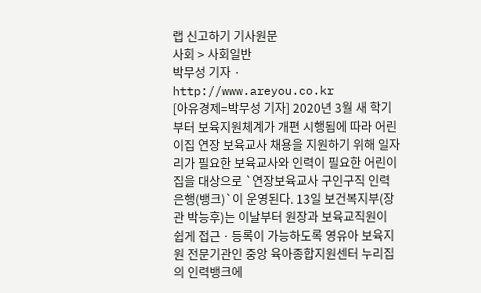랩 신고하기 기사원문
사회 > 사회일반
박무성 기자 · http://www.areyou.co.kr
[아유경제=박무성 기자] 2020년 3월 새 학기부터 보육지원체계가 개편 시행됨에 따라 어린이집 연장 보육교사 채용을 지원하기 위해 일자리가 필요한 보육교사와 인력이 필요한 어린이집을 대상으로 `연장보육교사 구인구직 인력은행(뱅크)`이 운영된다. 13일 보건복지부(장관 박능후)는 이날부터 원장과 보육교직원이 쉽게 접근ㆍ등록이 가능하도록 영유아 보육지원 전문기관인 중앙 육아종합지원센터 누리집의 인력뱅크에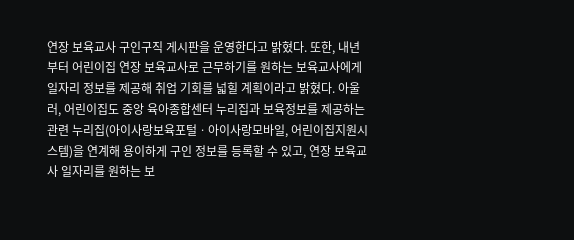연장 보육교사 구인구직 게시판을 운영한다고 밝혔다. 또한, 내년부터 어린이집 연장 보육교사로 근무하기를 원하는 보육교사에게 일자리 정보를 제공해 취업 기회를 넓힐 계획이라고 밝혔다. 아울러, 어린이집도 중앙 육아종합센터 누리집과 보육정보를 제공하는 관련 누리집(아이사랑보육포털ㆍ아이사랑모바일, 어린이집지원시스템)을 연계해 용이하게 구인 정보를 등록할 수 있고, 연장 보육교사 일자리를 원하는 보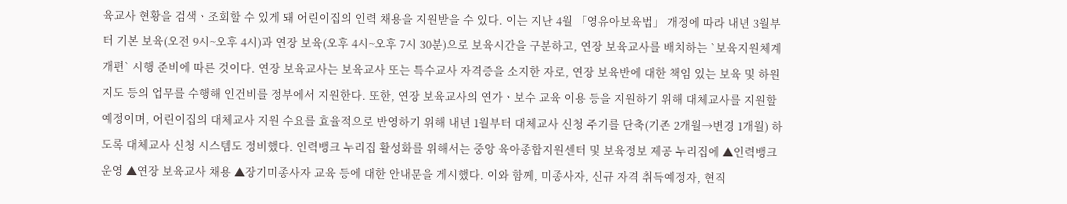육교사 현황을 검색ㆍ조회할 수 있게 돼 어린이집의 인력 채용을 지원받을 수 있다. 이는 지난 4월 「영유아보육법」 개정에 따라 내년 3월부터 기본 보육(오전 9시~오후 4시)과 연장 보육(오후 4시~오후 7시 30분)으로 보육시간을 구분하고, 연장 보육교사를 배치하는 `보육지원체계 개편` 시행 준비에 따른 것이다. 연장 보육교사는 보육교사 또는 특수교사 자격증을 소지한 자로, 연장 보육반에 대한 책임 있는 보육 및 하원 지도 등의 업무를 수행해 인건비를 정부에서 지원한다. 또한, 연장 보육교사의 연가ㆍ보수 교육 이용 등을 지원하기 위해 대체교사를 지원할 예정이며, 어린이집의 대체교사 지원 수요를 효율적으로 반영하기 위해 내년 1월부터 대체교사 신청 주기를 단축(기존 2개월→변경 1개월) 하도록 대체교사 신청 시스템도 정비했다. 인력뱅크 누리집 활성화를 위해서는 중앙 육아종합지원센터 및 보육정보 제공 누리집에 ▲인력뱅크 운영 ▲연장 보육교사 채용 ▲장기미종사자 교육 등에 대한 안내문을 게시했다. 이와 함께, 미종사자, 신규 자격 취득예정자, 현직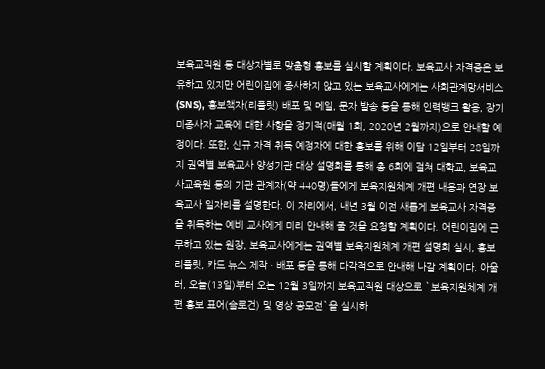보육교직원 등 대상자별로 맞춤형 홍보를 실시할 계획이다. 보육교사 자격증은 보유하고 있지만 어린이집에 종사하지 않고 있는 보육교사에게는 사회관계망서비스(SNS), 홍보책자(리플릿) 배포 및 메일, 문자 발송 등을 통해 인력뱅크 활용, 장기미종사자 교육에 대한 사항을 정기적(매월 1회, 2020년 2월까지)으로 안내할 예정이다. 또한, 신규 자격 취득 예정자에 대한 홍보를 위해 이달 12일부터 28일까지 권역별 보육교사 양성기관 대상 설명회를 통해 총 6회에 걸쳐 대학교, 보육교사교육원 등의 기관 관계자(약 440명)들에게 보육지원체계 개편 내용과 연장 보육교사 일자리를 설명한다. 이 자리에서, 내년 3월 이전 새롭게 보육교사 자격증을 취득하는 예비 교사에게 미리 안내해 줄 것을 요청할 계획이다. 어린이집에 근무하고 있는 원장, 보육교사에게는 권역별 보육지원체계 개편 설명회 실시, 홍보 리플릿, 카드 뉴스 제작ㆍ배포 등을 통해 다각적으로 안내해 나갈 계획이다. 아울러, 오늘(13일)부터 오는 12월 3일까지 보육교직원 대상으로 `보육지원체계 개편 홍보 표어(슬로건) 및 영상 공모전`을 실시하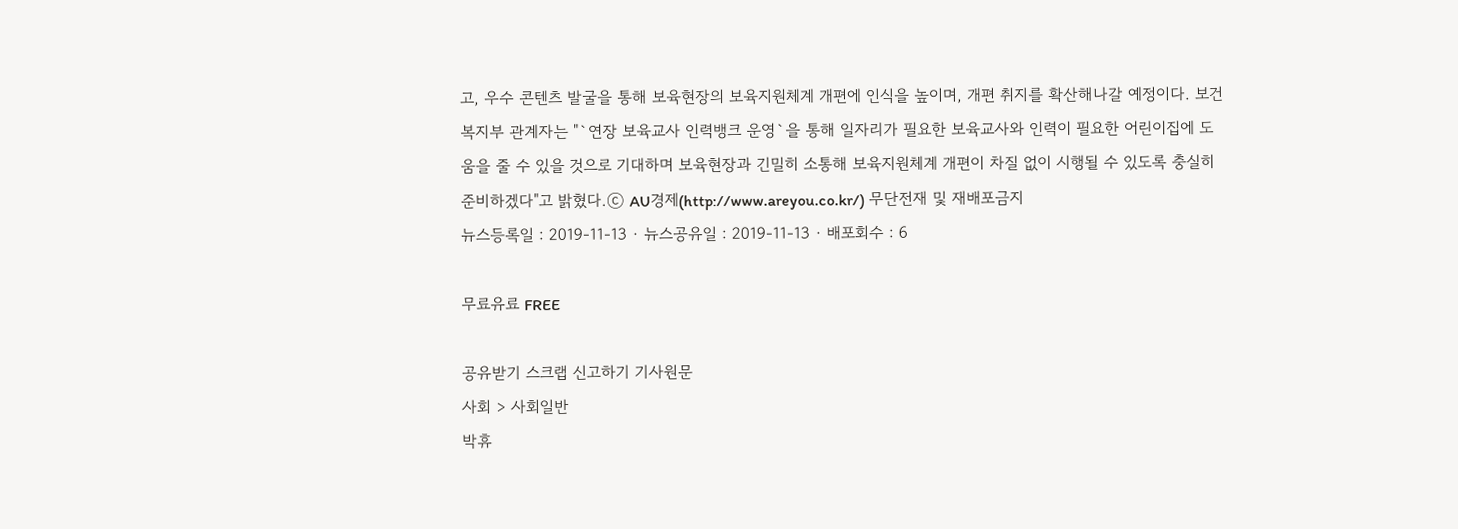고, 우수 콘텐츠 발굴을 통해 보육현장의 보육지원체계 개편에 인식을 높이며, 개편 취지를 확산해나갈 예정이다. 보건복지부 관계자는 "`연장 보육교사 인력뱅크 운영`을 통해 일자리가 필요한 보육교사와 인력이 필요한 어린이집에 도움을 줄 수 있을 것으로 기대하며 보육현장과 긴밀히 소통해 보육지원체계 개편이 차질 없이 시행될 수 있도록 충실히 준비하겠다"고 밝혔다.ⓒ AU경제(http://www.areyou.co.kr/) 무단전재 및 재배포금지
뉴스등록일 : 2019-11-13 · 뉴스공유일 : 2019-11-13 · 배포회수 : 6

무료유료 FREE

공유받기 스크랩 신고하기 기사원문
사회 > 사회일반
박휴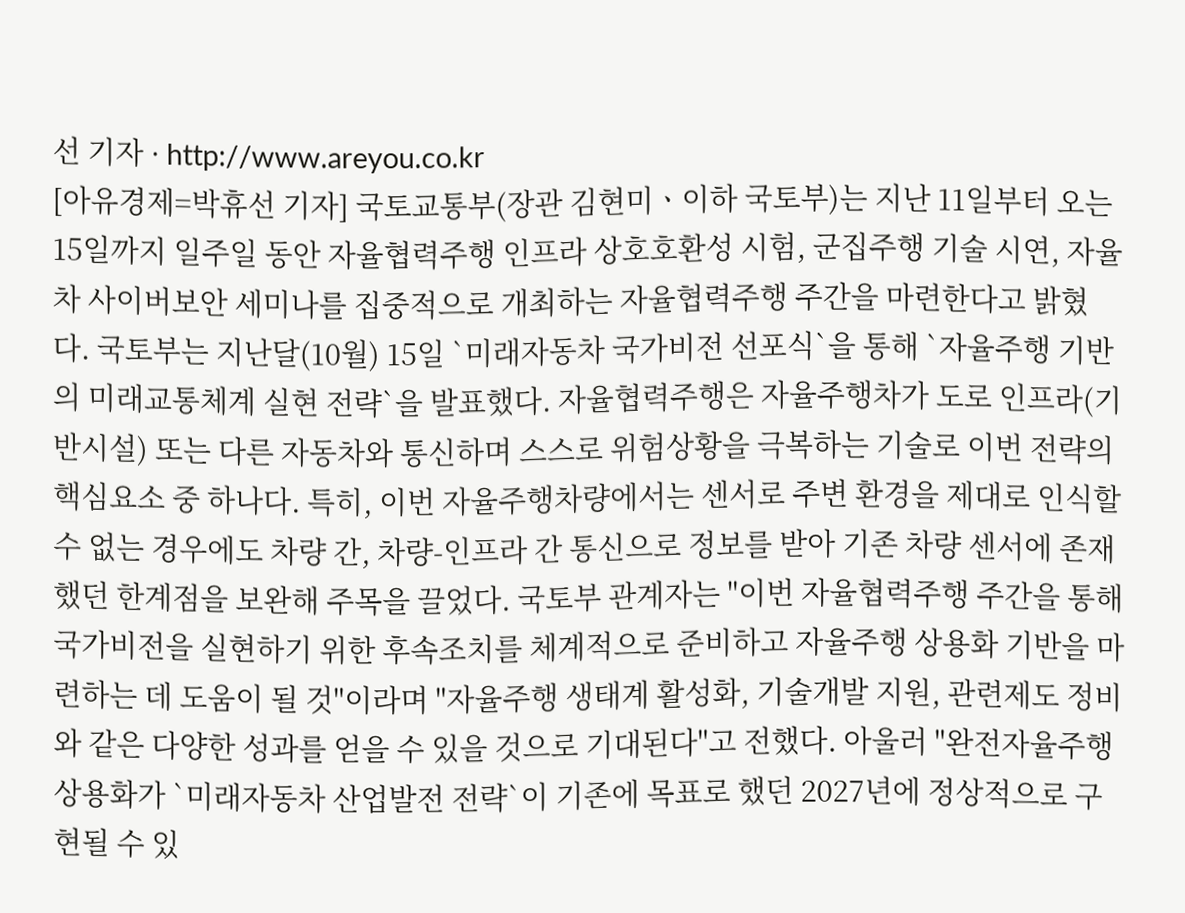선 기자 · http://www.areyou.co.kr
[아유경제=박휴선 기자] 국토교통부(장관 김현미ㆍ이하 국토부)는 지난 11일부터 오는 15일까지 일주일 동안 자율협력주행 인프라 상호호환성 시험, 군집주행 기술 시연, 자율차 사이버보안 세미나를 집중적으로 개최하는 자율협력주행 주간을 마련한다고 밝혔다. 국토부는 지난달(10월) 15일 `미래자동차 국가비전 선포식`을 통해 `자율주행 기반의 미래교통체계 실현 전략`을 발표했다. 자율협력주행은 자율주행차가 도로 인프라(기반시설) 또는 다른 자동차와 통신하며 스스로 위험상황을 극복하는 기술로 이번 전략의 핵심요소 중 하나다. 특히, 이번 자율주행차량에서는 센서로 주변 환경을 제대로 인식할 수 없는 경우에도 차량 간, 차량-인프라 간 통신으로 정보를 받아 기존 차량 센서에 존재했던 한계점을 보완해 주목을 끌었다. 국토부 관계자는 "이번 자율협력주행 주간을 통해 국가비전을 실현하기 위한 후속조치를 체계적으로 준비하고 자율주행 상용화 기반을 마련하는 데 도움이 될 것"이라며 "자율주행 생태계 활성화, 기술개발 지원, 관련제도 정비와 같은 다양한 성과를 얻을 수 있을 것으로 기대된다"고 전했다. 아울러 "완전자율주행 상용화가 `미래자동차 산업발전 전략`이 기존에 목표로 했던 2027년에 정상적으로 구현될 수 있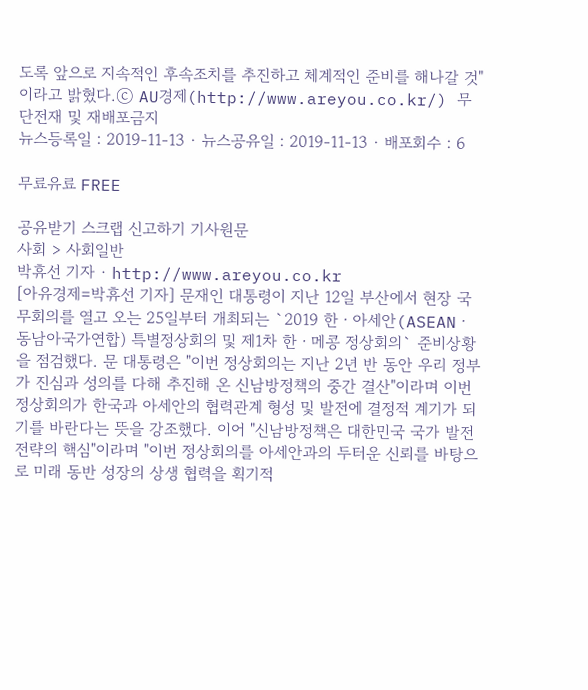도록 앞으로 지속적인 후속조치를 추진하고 체계적인 준비를 해나갈 것"이라고 밝혔다.ⓒ AU경제(http://www.areyou.co.kr/) 무단전재 및 재배포금지
뉴스등록일 : 2019-11-13 · 뉴스공유일 : 2019-11-13 · 배포회수 : 6

무료유료 FREE

공유받기 스크랩 신고하기 기사원문
사회 > 사회일반
박휴선 기자 · http://www.areyou.co.kr
[아유경제=박휴선 기자] 문재인 대통령이 지난 12일 부산에서 현장 국무회의를 열고 오는 25일부터 개최되는 `2019 한ㆍ아세안(ASEANㆍ동남아국가연합) 특별정상회의 및 제1차 한ㆍ메콩 정상회의` 준비상황을 점검했다. 문 대통령은 "이번 정상회의는 지난 2년 반 동안 우리 정부가 진심과 성의를 다해 추진해 온 신남방정책의 중간 결산"이라며 이번 정상회의가 한국과 아세안의 협력관계 형성 및 발전에 결정적 계기가 되기를 바란다는 뜻을 강조했다. 이어 "신남방정책은 대한민국 국가 발전 전략의 핵심"이라며 "이번 정상회의를 아세안과의 두터운 신뢰를 바탕으로 미래 동반 성장의 상생 협력을 획기적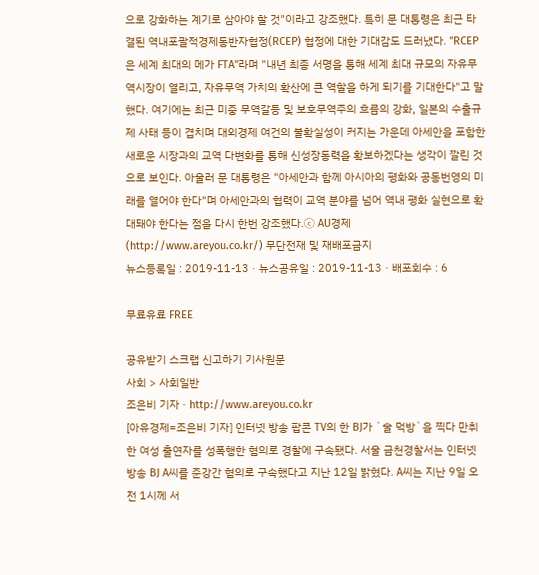으로 강화하는 계기로 삼아야 할 것"이라고 강조했다. 특히 문 대통령은 최근 타결된 역내포괄적경제동반자협정(RCEP) 협정에 대한 기대감도 드러냈다. "RCEP은 세계 최대의 메가 FTA"라며 "내년 최종 서명을 통해 세계 최대 규모의 자유무역시장이 열리고, 자유무역 가치의 확산에 큰 역할을 하게 되기를 기대한다"고 말했다. 여기에는 최근 미중 무역갈등 및 보호무역주의 흐름의 강화, 일본의 수출규제 사태 등이 겹치며 대외경제 여건의 불확실성이 커지는 가운데 아세안을 포함한 새로운 시장과의 교역 다변화를 통해 신성장동력을 확보하겠다는 생각이 깔린 것으로 보인다. 아울러 문 대통령은 "아세안과 함께 아시아의 평화와 공동번영의 미래를 열어야 한다"며 아세안과의 협력이 교역 분야를 넘어 역내 평화 실현으로 확대돼야 한다는 점을 다시 한번 강조했다.ⓒ AU경제(http://www.areyou.co.kr/) 무단전재 및 재배포금지
뉴스등록일 : 2019-11-13 · 뉴스공유일 : 2019-11-13 · 배포회수 : 6

무료유료 FREE

공유받기 스크랩 신고하기 기사원문
사회 > 사회일반
조은비 기자 · http://www.areyou.co.kr
[아유경제=조은비 기자] 인터넷 방송 팝콘 TV의 한 BJ가 `술 먹방`을 찍다 만취한 여성 출연자를 성폭행한 혐의로 경찰에 구속됐다. 서울 금천경찰서는 인터넷 방송 BJ A씨를 준강간 혐의로 구속했다고 지난 12일 밝혔다. A씨는 지난 9일 오전 1시께 서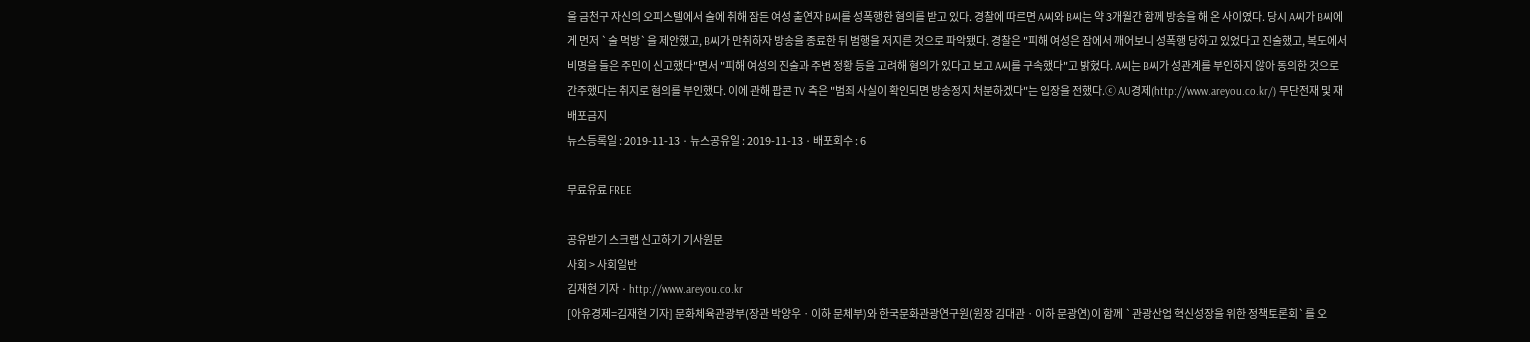울 금천구 자신의 오피스텔에서 술에 취해 잠든 여성 출연자 B씨를 성폭행한 혐의를 받고 있다. 경찰에 따르면 A씨와 B씨는 약 3개월간 함께 방송을 해 온 사이였다. 당시 A씨가 B씨에게 먼저 `술 먹방`을 제안했고, B씨가 만취하자 방송을 종료한 뒤 범행을 저지른 것으로 파악됐다. 경찰은 "피해 여성은 잠에서 깨어보니 성폭행 당하고 있었다고 진술했고, 복도에서 비명을 들은 주민이 신고했다"면서 "피해 여성의 진술과 주변 정황 등을 고려해 혐의가 있다고 보고 A씨를 구속했다"고 밝혔다. A씨는 B씨가 성관계를 부인하지 않아 동의한 것으로 간주했다는 취지로 혐의를 부인했다. 이에 관해 팝콘 TV 측은 "범죄 사실이 확인되면 방송정지 처분하겠다"는 입장을 전했다.ⓒ AU경제(http://www.areyou.co.kr/) 무단전재 및 재배포금지
뉴스등록일 : 2019-11-13 · 뉴스공유일 : 2019-11-13 · 배포회수 : 6

무료유료 FREE

공유받기 스크랩 신고하기 기사원문
사회 > 사회일반
김재현 기자 · http://www.areyou.co.kr
[아유경제=김재현 기자] 문화체육관광부(장관 박양우ㆍ이하 문체부)와 한국문화관광연구원(원장 김대관ㆍ이하 문광연)이 함께 `관광산업 혁신성장을 위한 정책토론회`를 오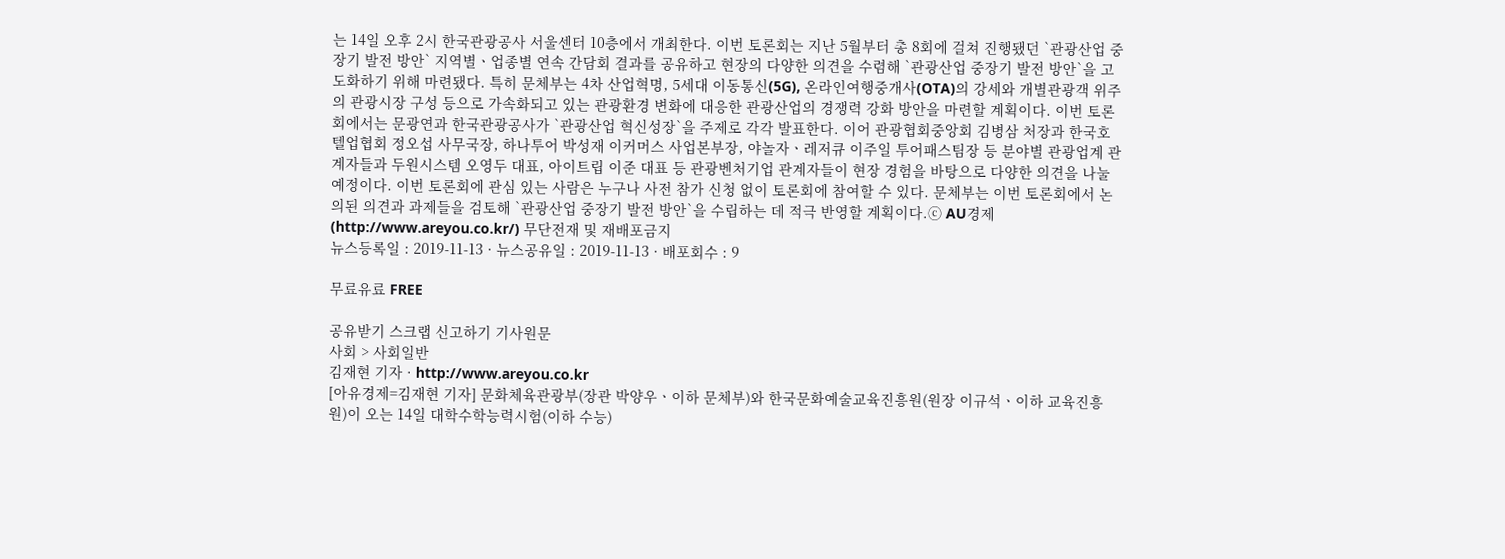는 14일 오후 2시 한국관광공사 서울센터 10층에서 개최한다. 이번 토론회는 지난 5월부터 총 8회에 걸쳐 진행됐던 `관광산업 중장기 발전 방안` 지역별ㆍ업종별 연속 간담회 결과를 공유하고 현장의 다양한 의견을 수렴해 `관광산업 중장기 발전 방안`을 고도화하기 위해 마련됐다. 특히 문체부는 4차 산업혁명, 5세대 이동통신(5G), 온라인여행중개사(OTA)의 강세와 개별관광객 위주의 관광시장 구성 등으로 가속화되고 있는 관광환경 변화에 대응한 관광산업의 경쟁력 강화 방안을 마련할 계획이다. 이번 토론회에서는 문광연과 한국관광공사가 `관광산업 혁신성장`을 주제로 각각 발표한다. 이어 관광협회중앙회 김병삼 처장과 한국호텔업협회 정오섭 사무국장, 하나투어 박성재 이커머스 사업본부장, 야놀자ㆍ레저큐 이주일 투어패스팀장 등 분야별 관광업계 관계자들과 두원시스템 오영두 대표, 아이트립 이준 대표 등 관광벤처기업 관계자들이 현장 경험을 바탕으로 다양한 의견을 나눌 예정이다. 이번 토론회에 관심 있는 사람은 누구나 사전 참가 신청 없이 토론회에 참여할 수 있다. 문체부는 이번 토론회에서 논의된 의견과 과제들을 검토해 `관광산업 중장기 발전 방안`을 수립하는 데 적극 반영할 계획이다.ⓒ AU경제(http://www.areyou.co.kr/) 무단전재 및 재배포금지
뉴스등록일 : 2019-11-13 · 뉴스공유일 : 2019-11-13 · 배포회수 : 9

무료유료 FREE

공유받기 스크랩 신고하기 기사원문
사회 > 사회일반
김재현 기자 · http://www.areyou.co.kr
[아유경제=김재현 기자] 문화체육관광부(장관 박양우ㆍ이하 문체부)와 한국문화예술교육진흥원(원장 이규석ㆍ이하 교육진흥원)이 오는 14일 대학수학능력시험(이하 수능)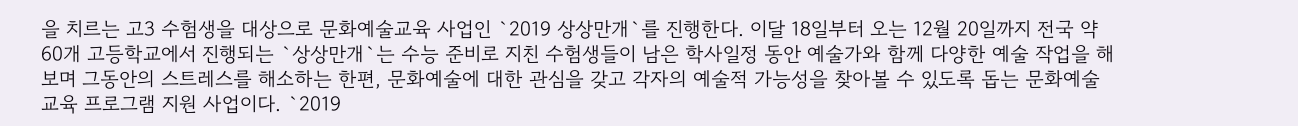을 치르는 고3 수험생을 대상으로 문화예술교육 사업인 `2019 상상만개`를 진행한다. 이달 18일부터 오는 12월 20일까지 전국 약 60개 고등학교에서 진행되는 `상상만개`는 수능 준비로 지친 수험생들이 남은 학사일정 동안 예술가와 함께 다양한 예술 작업을 해보며 그동안의 스트레스를 해소하는 한편, 문화예술에 대한 관심을 갖고 각자의 예술적 가능성을 찾아볼 수 있도록 돕는 문화예술교육 프로그램 지원 사업이다. `2019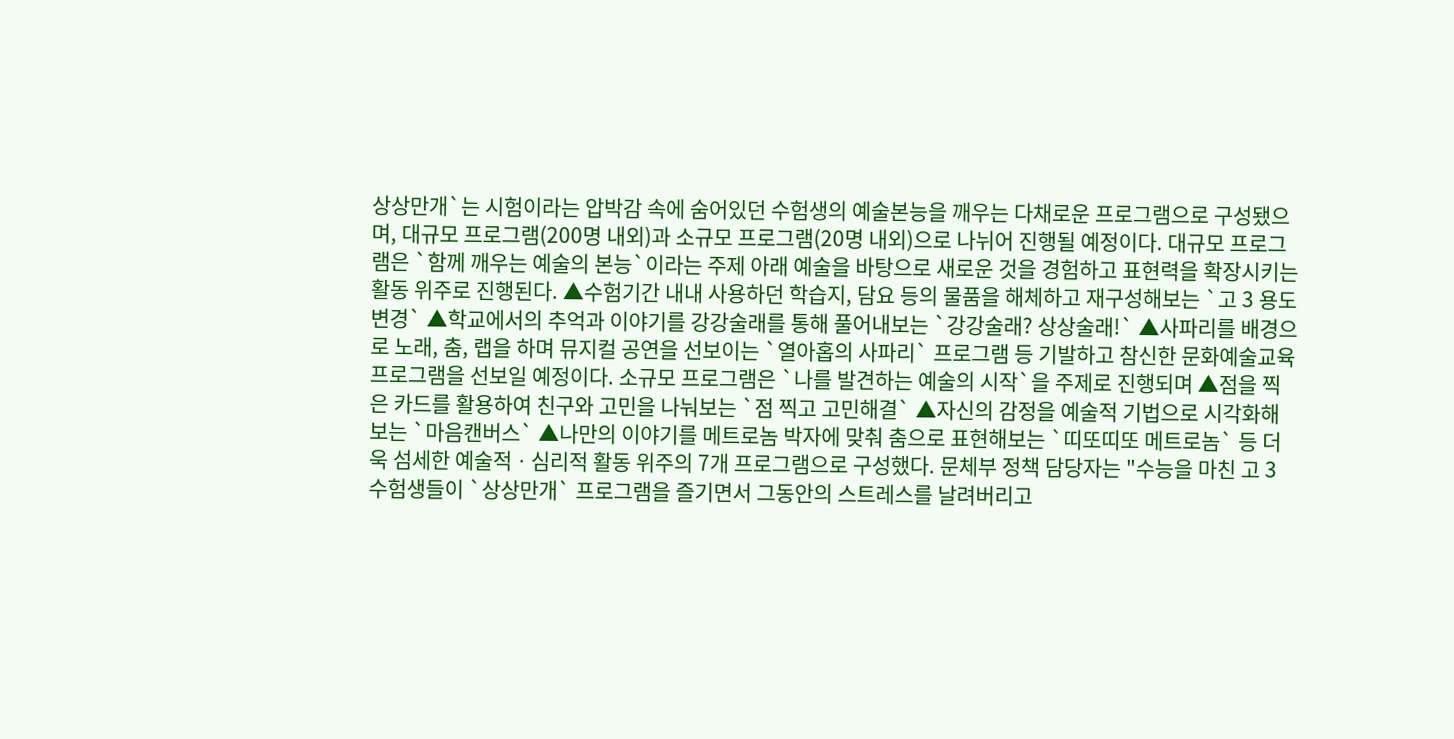상상만개`는 시험이라는 압박감 속에 숨어있던 수험생의 예술본능을 깨우는 다채로운 프로그램으로 구성됐으며, 대규모 프로그램(200명 내외)과 소규모 프로그램(20명 내외)으로 나뉘어 진행될 예정이다. 대규모 프로그램은 `함께 깨우는 예술의 본능`이라는 주제 아래 예술을 바탕으로 새로운 것을 경험하고 표현력을 확장시키는 활동 위주로 진행된다. ▲수험기간 내내 사용하던 학습지, 담요 등의 물품을 해체하고 재구성해보는 `고 3 용도 변경` ▲학교에서의 추억과 이야기를 강강술래를 통해 풀어내보는 `강강술래? 상상술래!` ▲사파리를 배경으로 노래, 춤, 랩을 하며 뮤지컬 공연을 선보이는 `열아홉의 사파리` 프로그램 등 기발하고 참신한 문화예술교육 프로그램을 선보일 예정이다. 소규모 프로그램은 `나를 발견하는 예술의 시작`을 주제로 진행되며 ▲점을 찍은 카드를 활용하여 친구와 고민을 나눠보는 `점 찍고 고민해결` ▲자신의 감정을 예술적 기법으로 시각화해보는 `마음캔버스` ▲나만의 이야기를 메트로놈 박자에 맞춰 춤으로 표현해보는 `띠또띠또 메트로놈` 등 더욱 섬세한 예술적ㆍ심리적 활동 위주의 7개 프로그램으로 구성했다. 문체부 정책 담당자는 "수능을 마친 고 3 수험생들이 `상상만개` 프로그램을 즐기면서 그동안의 스트레스를 날려버리고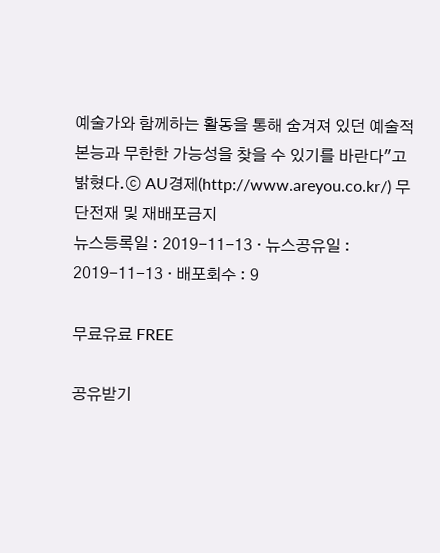예술가와 함께하는 활동을 통해 숨겨져 있던 예술적 본능과 무한한 가능성을 찾을 수 있기를 바란다"고 밝혔다.ⓒ AU경제(http://www.areyou.co.kr/) 무단전재 및 재배포금지
뉴스등록일 : 2019-11-13 · 뉴스공유일 : 2019-11-13 · 배포회수 : 9

무료유료 FREE

공유받기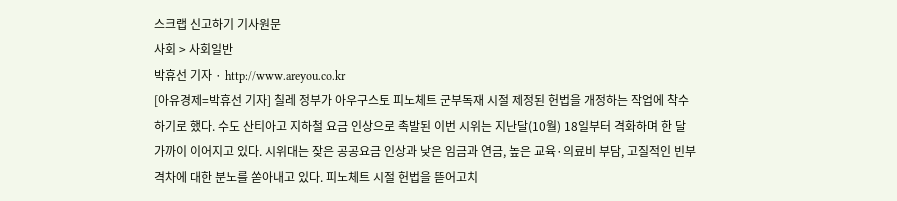스크랩 신고하기 기사원문
사회 > 사회일반
박휴선 기자 · http://www.areyou.co.kr
[아유경제=박휴선 기자] 칠레 정부가 아우구스토 피노체트 군부독재 시절 제정된 헌법을 개정하는 작업에 착수하기로 했다. 수도 산티아고 지하철 요금 인상으로 촉발된 이번 시위는 지난달(10월) 18일부터 격화하며 한 달 가까이 이어지고 있다. 시위대는 잦은 공공요금 인상과 낮은 임금과 연금, 높은 교육·의료비 부담, 고질적인 빈부격차에 대한 분노를 쏟아내고 있다. 피노체트 시절 헌법을 뜯어고치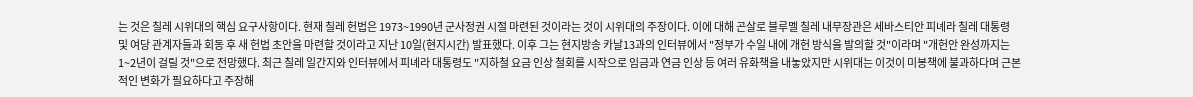는 것은 칠레 시위대의 핵심 요구사항이다. 현재 칠레 헌법은 1973~1990년 군사정권 시절 마련된 것이라는 것이 시위대의 주장이다. 이에 대해 곤살로 블루멜 칠레 내무장관은 세바스티안 피녜라 칠레 대통령 및 여당 관계자들과 회동 후 새 헌법 초안을 마련할 것이라고 지난 10일(현지시간) 발표했다. 이후 그는 현지방송 카날13과의 인터뷰에서 "정부가 수일 내에 개헌 방식을 발의할 것"이라며 "개헌안 완성까지는 1~2년이 걸릴 것"으로 전망했다. 최근 칠레 일간지와 인터뷰에서 피녜라 대통령도 "지하철 요금 인상 철회를 시작으로 임금과 연금 인상 등 여러 유화책을 내놓았지만 시위대는 이것이 미봉책에 불과하다며 근본적인 변화가 필요하다고 주장해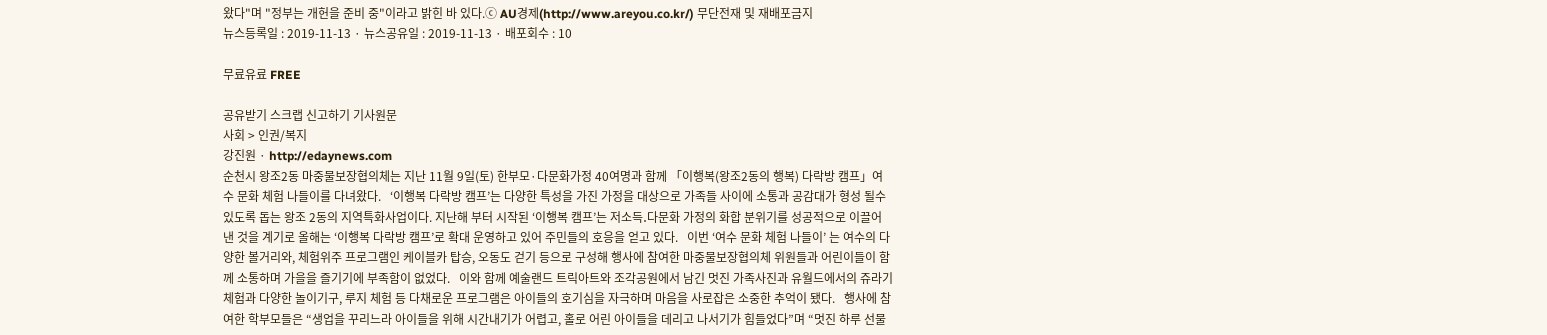왔다"며 "정부는 개헌을 준비 중"이라고 밝힌 바 있다.ⓒ AU경제(http://www.areyou.co.kr/) 무단전재 및 재배포금지
뉴스등록일 : 2019-11-13 · 뉴스공유일 : 2019-11-13 · 배포회수 : 10

무료유료 FREE

공유받기 스크랩 신고하기 기사원문
사회 > 인권/복지
강진원 · http://edaynews.com
순천시 왕조2동 마중물보장협의체는 지난 11월 9일(토) 한부모·다문화가정 40여명과 함께 「이행복(왕조2동의 행복) 다락방 캠프」여수 문화 체험 나들이를 다녀왔다.   ‘이행복 다락방 캠프’는 다양한 특성을 가진 가정을 대상으로 가족들 사이에 소통과 공감대가 형성 될수 있도록 돕는 왕조 2동의 지역특화사업이다. 지난해 부터 시작된 ‘이행복 캠프’는 저소득․다문화 가정의 화합 분위기를 성공적으로 이끌어 낸 것을 계기로 올해는 ‘이행복 다락방 캠프’로 확대 운영하고 있어 주민들의 호응을 얻고 있다.   이번 ‘여수 문화 체험 나들이’ 는 여수의 다양한 볼거리와, 체험위주 프로그램인 케이블카 탑승, 오동도 걷기 등으로 구성해 행사에 참여한 마중물보장협의체 위원들과 어린이들이 함께 소통하며 가을을 즐기기에 부족함이 없었다.   이와 함께 예술랜드 트릭아트와 조각공원에서 남긴 멋진 가족사진과 유월드에서의 쥬라기 체험과 다양한 놀이기구, 루지 체험 등 다채로운 프로그램은 아이들의 호기심을 자극하며 마음을 사로잡은 소중한 추억이 됐다.   행사에 참여한 학부모들은 “생업을 꾸리느라 아이들을 위해 시간내기가 어렵고, 홀로 어린 아이들을 데리고 나서기가 힘들었다”며 “멋진 하루 선물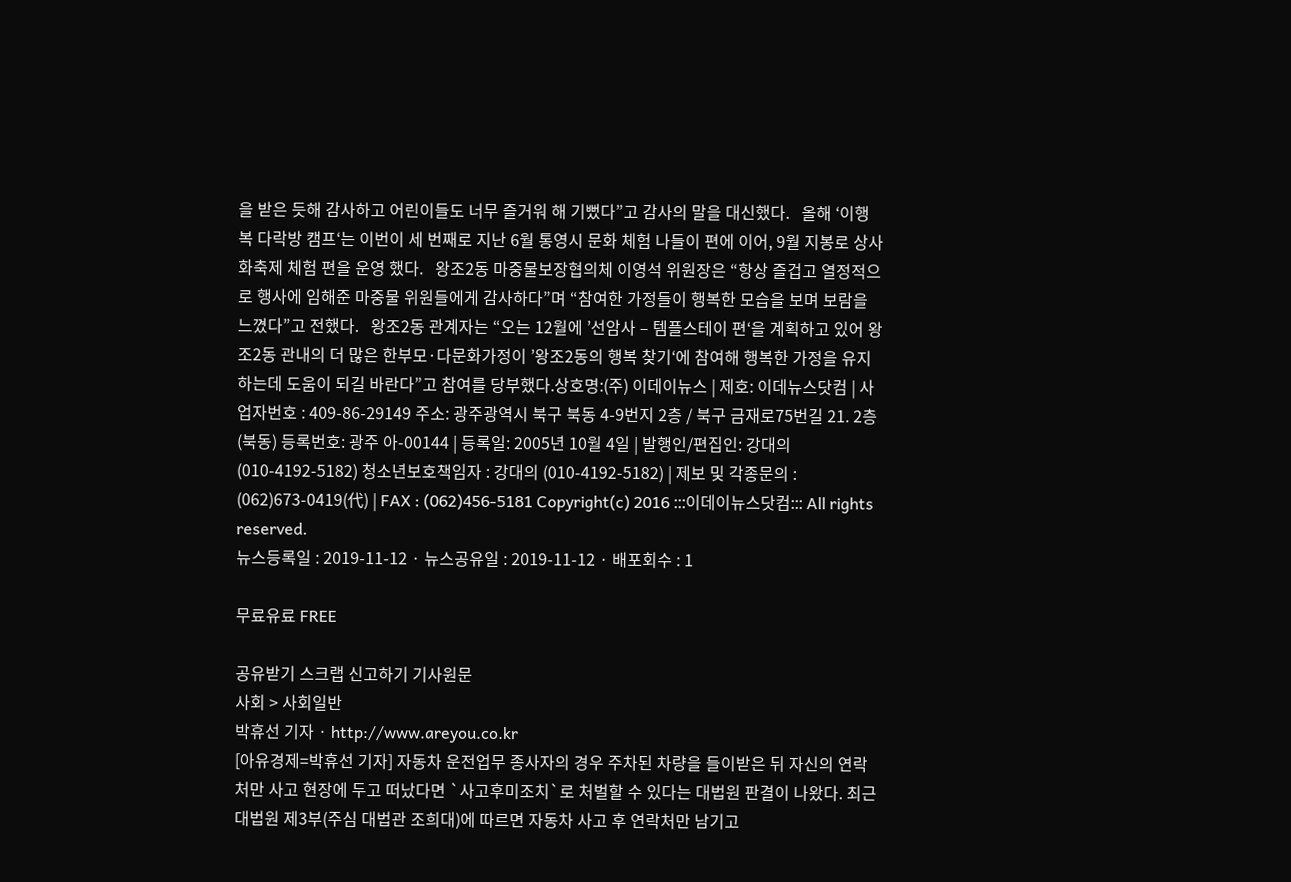을 받은 듯해 감사하고 어린이들도 너무 즐거워 해 기뻤다”고 감사의 말을 대신했다.   올해 ‘이행복 다락방 캠프‘는 이번이 세 번째로 지난 6월 통영시 문화 체험 나들이 편에 이어, 9월 지봉로 상사화축제 체험 편을 운영 했다.   왕조2동 마중물보장협의체 이영석 위원장은 “항상 즐겁고 열정적으로 행사에 임해준 마중물 위원들에게 감사하다”며 “참여한 가정들이 행복한 모습을 보며 보람을 느꼈다”고 전했다.   왕조2동 관계자는 “오는 12월에 ’선암사 – 템플스테이 편‘을 계획하고 있어 왕조2동 관내의 더 많은 한부모·다문화가정이 ’왕조2동의 행복 찾기‘에 참여해 행복한 가정을 유지하는데 도움이 되길 바란다”고 참여를 당부했다.상호명:(주) 이데이뉴스 | 제호: 이데뉴스닷컴 | 사업자번호 : 409-86-29149 주소: 광주광역시 북구 북동 4-9번지 2층 / 북구 금재로75번길 21. 2층(북동) 등록번호: 광주 아-00144 | 등록일: 2005년 10월 4일 | 발행인/편집인: 강대의(010-4192-5182) 청소년보호책임자 : 강대의 (010-4192-5182) | 제보 및 각종문의 : (062)673-0419(代) | FAX : (062)456-5181 Copyright(c) 2016 :::이데이뉴스닷컴::: All rights reserved.
뉴스등록일 : 2019-11-12 · 뉴스공유일 : 2019-11-12 · 배포회수 : 1

무료유료 FREE

공유받기 스크랩 신고하기 기사원문
사회 > 사회일반
박휴선 기자 · http://www.areyou.co.kr
[아유경제=박휴선 기자] 자동차 운전업무 종사자의 경우 주차된 차량을 들이받은 뒤 자신의 연락처만 사고 현장에 두고 떠났다면 `사고후미조치`로 처벌할 수 있다는 대법원 판결이 나왔다. 최근 대법원 제3부(주심 대법관 조희대)에 따르면 자동차 사고 후 연락처만 남기고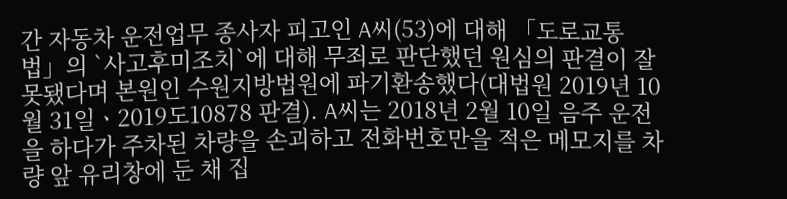간 자동차 운전업무 종사자 피고인 A씨(53)에 대해 「도로교통법」의 `사고후미조치`에 대해 무죄로 판단했던 원심의 판결이 잘못됐다며 본원인 수원지방법원에 파기환송했다(대법원 2019년 10월 31일ㆍ2019도10878 판결). A씨는 2018년 2월 10일 음주 운전을 하다가 주차된 차량을 손괴하고 전화번호만을 적은 메모지를 차량 앞 유리창에 둔 채 집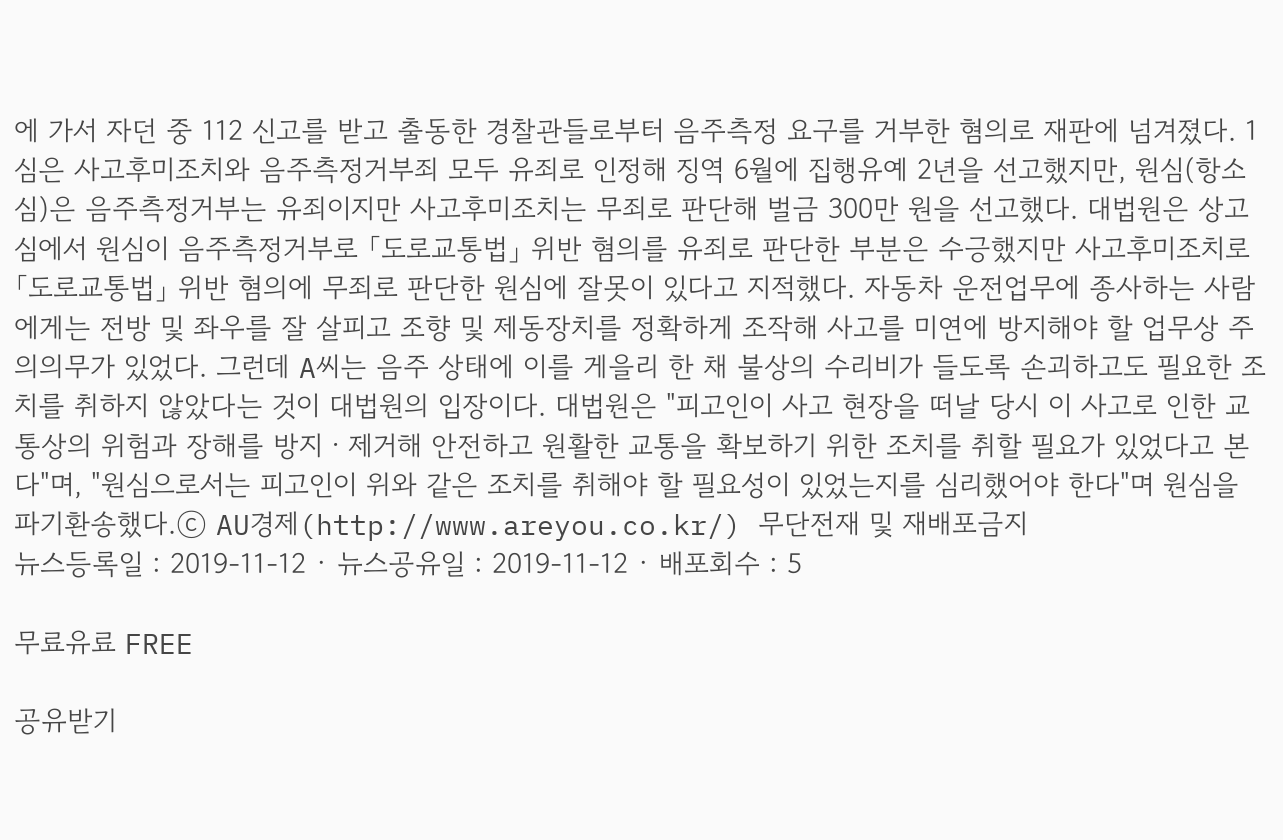에 가서 자던 중 112 신고를 받고 출동한 경찰관들로부터 음주측정 요구를 거부한 혐의로 재판에 넘겨졌다. 1심은 사고후미조치와 음주측정거부죄 모두 유죄로 인정해 징역 6월에 집행유예 2년을 선고했지만, 원심(항소심)은 음주측정거부는 유죄이지만 사고후미조치는 무죄로 판단해 벌금 300만 원을 선고했다. 대법원은 상고심에서 원심이 음주측정거부로 「도로교통법」 위반 혐의를 유죄로 판단한 부분은 수긍했지만 사고후미조치로 「도로교통법」 위반 혐의에 무죄로 판단한 원심에 잘못이 있다고 지적했다. 자동차 운전업무에 종사하는 사람에게는 전방 및 좌우를 잘 살피고 조향 및 제동장치를 정확하게 조작해 사고를 미연에 방지해야 할 업무상 주의의무가 있었다. 그런데 A씨는 음주 상태에 이를 게을리 한 채 불상의 수리비가 들도록 손괴하고도 필요한 조치를 취하지 않았다는 것이 대법원의 입장이다. 대법원은 "피고인이 사고 현장을 떠날 당시 이 사고로 인한 교통상의 위험과 장해를 방지ㆍ제거해 안전하고 원활한 교통을 확보하기 위한 조치를 취할 필요가 있었다고 본다"며, "원심으로서는 피고인이 위와 같은 조치를 취해야 할 필요성이 있었는지를 심리했어야 한다"며 원심을 파기환송했다.ⓒ AU경제(http://www.areyou.co.kr/) 무단전재 및 재배포금지
뉴스등록일 : 2019-11-12 · 뉴스공유일 : 2019-11-12 · 배포회수 : 5

무료유료 FREE

공유받기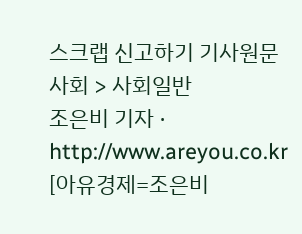스크랩 신고하기 기사원문
사회 > 사회일반
조은비 기자 · http://www.areyou.co.kr
[아유경제=조은비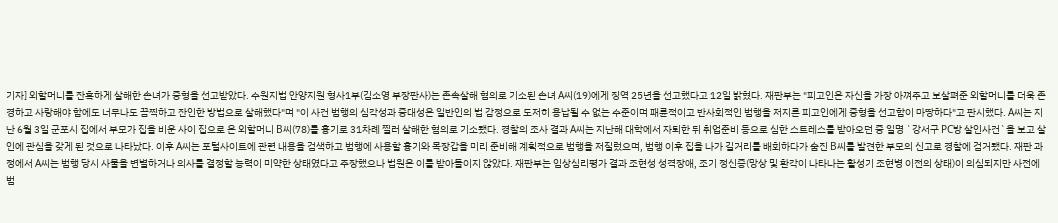기자] 외할머니를 잔혹하게 살해한 손녀가 중형을 선고받았다. 수원지법 안양지원 형사1부(김소영 부장판사)는 존속살해 혐의로 기소된 손녀 A씨(19)에게 징역 25년을 선고했다고 12일 밝혔다. 재판부는 "피고인은 자신을 가장 아껴주고 보살펴준 외할머니를 더욱 존경하고 사랑해야 함에도 너무나도 끔찍하고 잔인한 방법으로 살해했다"며 "이 사건 범행의 심각성과 중대성은 일반인의 법 감정으로 도저히 용납될 수 없는 수준이며 패륜적이고 반사회적인 범행을 저지른 피고인에게 중형을 선고함이 마땅하다"고 판시했다. A씨는 지난 6월 3일 군포시 집에서 부모가 집을 비운 사이 집으로 온 외할머니 B씨(78)를 흉기로 31차례 찔러 살해한 혐의로 기소됐다. 경찰의 조사 결과 A씨는 지난해 대학에서 자퇴한 뒤 취업준비 등으로 심한 스트레스를 받아오던 중 일명 `강서구 PC방 살인사건`을 보고 살인에 관심을 갖게 된 것으로 나타났다. 이후 A씨는 포털사이트에 관련 내용을 검색하고 범행에 사용할 흉기와 목장갑을 미리 준비해 계획적으로 범행을 저질렀으며, 범행 이후 집을 나가 길거리를 배회하다가 숨진 B씨를 발견한 부모의 신고로 경찰에 검거됐다. 재판 과정에서 A씨는 범행 당시 사물을 변별하거나 의사를 결정할 능력이 미약한 상태였다고 주장했으나 법원은 이를 받아들이지 않았다. 재판부는 임상심리평가 결과 조현성 성격장애, 조기 정신증(망상 및 환각이 나타나는 활성기 조현병 이전의 상태)이 의심되지만 사전에 범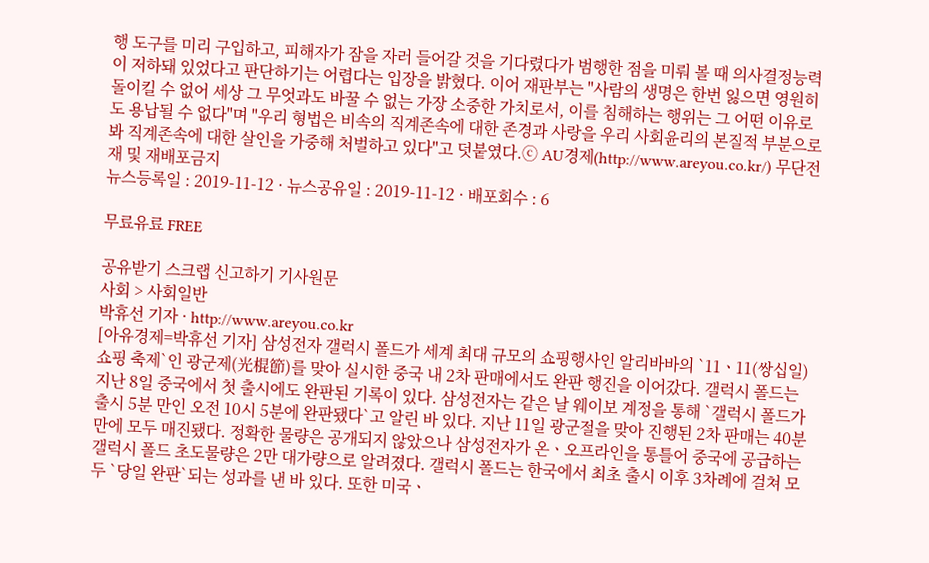행 도구를 미리 구입하고, 피해자가 잠을 자러 들어갈 것을 기다렸다가 범행한 점을 미뤄 볼 때 의사결정능력이 저하돼 있었다고 판단하기는 어렵다는 입장을 밝혔다. 이어 재판부는 "사람의 생명은 한번 잃으면 영원히 돌이킬 수 없어 세상 그 무엇과도 바꿀 수 없는 가장 소중한 가치로서, 이를 침해하는 행위는 그 어떤 이유로도 용납될 수 없다"며 "우리 형법은 비속의 직계존속에 대한 존경과 사랑을 우리 사회윤리의 본질적 부분으로 봐 직계존속에 대한 살인을 가중해 처벌하고 있다"고 덧붙였다.ⓒ AU경제(http://www.areyou.co.kr/) 무단전재 및 재배포금지
뉴스등록일 : 2019-11-12 · 뉴스공유일 : 2019-11-12 · 배포회수 : 6

무료유료 FREE

공유받기 스크랩 신고하기 기사원문
사회 > 사회일반
박휴선 기자 · http://www.areyou.co.kr
[아유경제=박휴선 기자] 삼성전자 갤럭시 폴드가 세계 최대 규모의 쇼핑행사인 알리바바의 `11ㆍ11(쌍십일) 쇼핑 축제`인 광군제(光棍節)를 맞아 실시한 중국 내 2차 판매에서도 완판 행진을 이어갔다. 갤럭시 폴드는 지난 8일 중국에서 첫 출시에도 완판된 기록이 있다. 삼성전자는 같은 날 웨이보 계정을 통해 `갤럭시 폴드가 출시 5분 만인 오전 10시 5분에 완판됐다`고 알린 바 있다. 지난 11일 광군절을 맞아 진행된 2차 판매는 40분 만에 모두 매진됐다. 정확한 물량은 공개되지 않았으나 삼성전자가 온ㆍ오프라인을 통틀어 중국에 공급하는 갤럭시 폴드 초도물량은 2만 대가량으로 알려졌다. 갤럭시 폴드는 한국에서 최초 출시 이후 3차례에 걸쳐 모두 `당일 완판`되는 성과를 낸 바 있다. 또한 미국ㆍ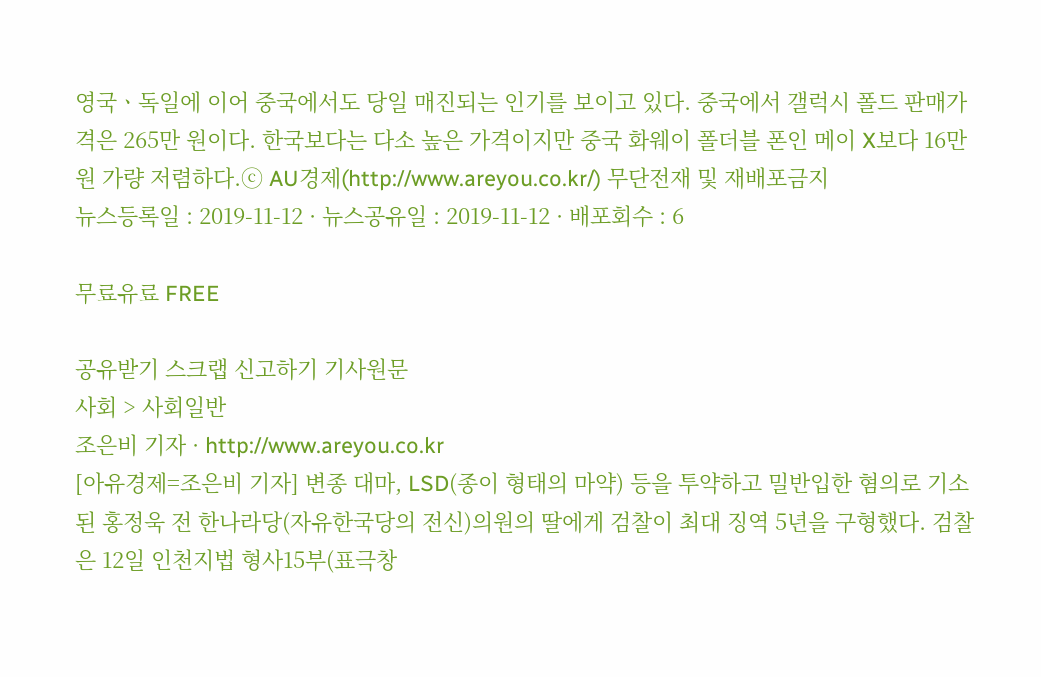영국ㆍ독일에 이어 중국에서도 당일 매진되는 인기를 보이고 있다. 중국에서 갤럭시 폴드 판매가격은 265만 원이다. 한국보다는 다소 높은 가격이지만 중국 화웨이 폴더블 폰인 메이 X보다 16만 원 가량 저렴하다.ⓒ AU경제(http://www.areyou.co.kr/) 무단전재 및 재배포금지
뉴스등록일 : 2019-11-12 · 뉴스공유일 : 2019-11-12 · 배포회수 : 6

무료유료 FREE

공유받기 스크랩 신고하기 기사원문
사회 > 사회일반
조은비 기자 · http://www.areyou.co.kr
[아유경제=조은비 기자] 변종 대마, LSD(종이 형태의 마약) 등을 투약하고 밀반입한 혐의로 기소된 홍정욱 전 한나라당(자유한국당의 전신)의원의 딸에게 검찰이 최대 징역 5년을 구형했다. 검찰은 12일 인천지법 형사15부(표극창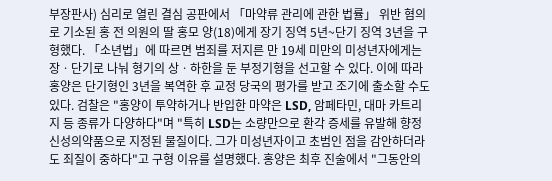부장판사) 심리로 열린 결심 공판에서 「마약류 관리에 관한 법률」 위반 혐의로 기소된 홍 전 의원의 딸 홍모 양(18)에게 장기 징역 5년~단기 징역 3년을 구형했다. 「소년법」에 따르면 범죄를 저지른 만 19세 미만의 미성년자에게는 장ㆍ단기로 나눠 형기의 상ㆍ하한을 둔 부정기형을 선고할 수 있다. 이에 따라 홍양은 단기형인 3년을 복역한 후 교정 당국의 평가를 받고 조기에 출소할 수도 있다. 검찰은 "홍양이 투약하거나 반입한 마약은 LSD, 암페타민, 대마 카트리지 등 종류가 다양하다"며 "특히 LSD는 소량만으로 환각 증세를 유발해 향정신성의약품으로 지정된 물질이다. 그가 미성년자이고 초범인 점을 감안하더라도 죄질이 중하다"고 구형 이유를 설명했다. 홍양은 최후 진술에서 "그동안의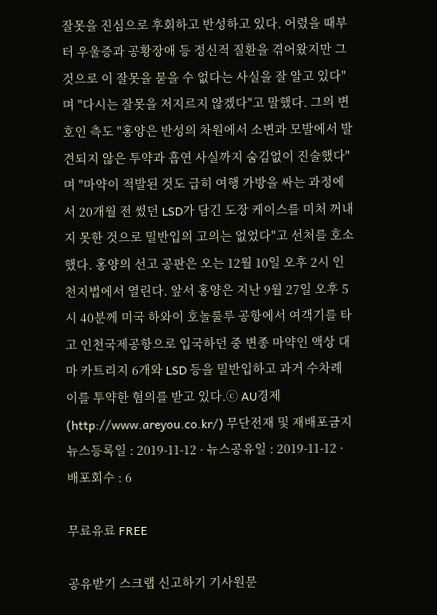잘못을 진심으로 후회하고 반성하고 있다. 어렸을 때부터 우울증과 공황장애 등 정신적 질환을 겪어왔지만 그것으로 이 잘못을 묻을 수 없다는 사실을 잘 알고 있다"며 "다시는 잘못을 저지르지 않겠다"고 말했다. 그의 변호인 측도 "홍양은 반성의 차원에서 소변과 모발에서 발견되지 않은 투약과 흡연 사실까지 숨김없이 진술했다"며 "마약이 적발된 것도 급히 여행 가방을 싸는 과정에서 20개월 전 썼던 LSD가 담긴 도장 케이스를 미처 꺼내지 못한 것으로 밀반입의 고의는 없었다"고 선처를 호소했다. 홍양의 선고 공판은 오는 12월 10일 오후 2시 인천지법에서 열린다. 앞서 홍양은 지난 9월 27일 오후 5시 40분께 미국 하와이 호놀룰루 공항에서 여객기를 타고 인천국제공항으로 입국하던 중 변종 마약인 액상 대마 카트리지 6개와 LSD 등을 밀반입하고 과거 수차례 이를 투약한 혐의를 받고 있다.ⓒ AU경제(http://www.areyou.co.kr/) 무단전재 및 재배포금지
뉴스등록일 : 2019-11-12 · 뉴스공유일 : 2019-11-12 · 배포회수 : 6

무료유료 FREE

공유받기 스크랩 신고하기 기사원문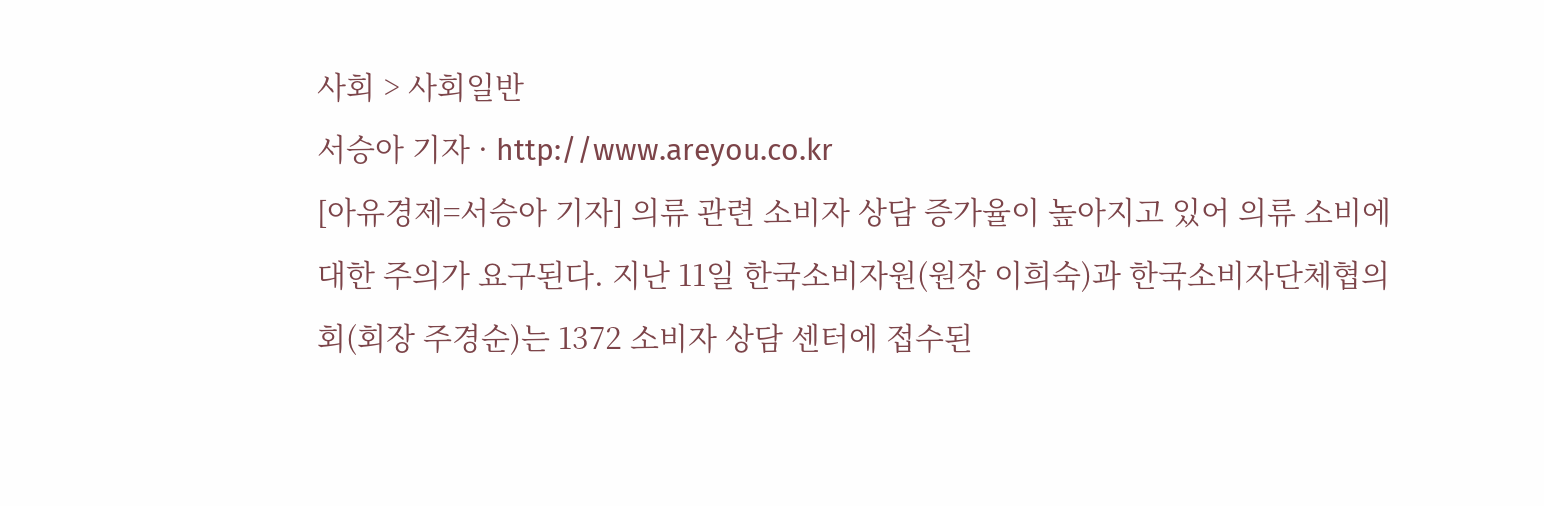사회 > 사회일반
서승아 기자 · http://www.areyou.co.kr
[아유경제=서승아 기자] 의류 관련 소비자 상담 증가율이 높아지고 있어 의류 소비에 대한 주의가 요구된다. 지난 11일 한국소비자원(원장 이희숙)과 한국소비자단체협의회(회장 주경순)는 1372 소비자 상담 센터에 접수된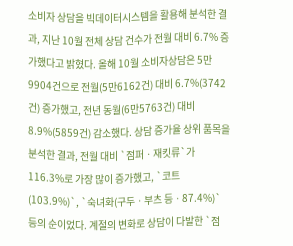소비자 상담을 빅데이터시스템을 활용해 분석한 결과, 지난 10월 전체 상담 건수가 전월 대비 6.7% 증가했다고 밝혔다. 올해 10월 소비자상담은 5만9904건으로 전월(5만6162건) 대비 6.7%(3742건) 증가했고, 전년 동월(6만5763건) 대비 8.9%(5859건) 감소했다. 상담 증가율 상위 품목을 분석한 결과, 전월 대비 `점퍼ㆍ재킷류`가 116.3%로 가장 많이 증가했고, `코트(103.9%)`, `숙녀화(구두ㆍ부츠 등ㆍ87.4%)` 등의 순이었다. 계절의 변화로 상담이 다발한 `점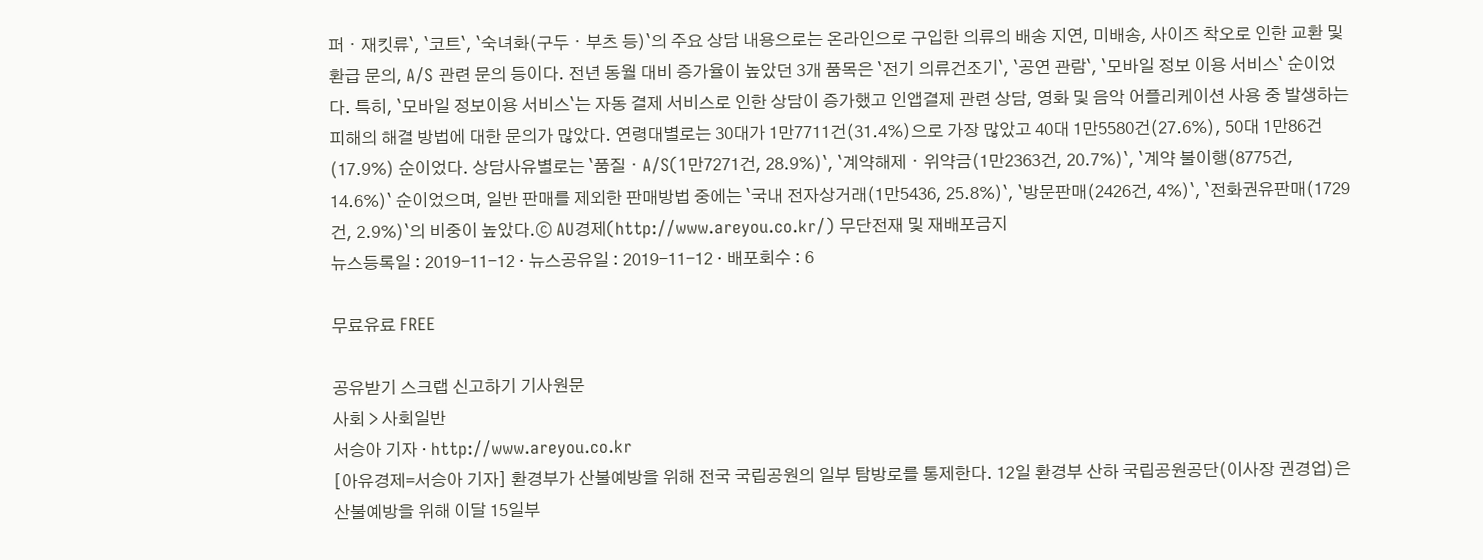퍼ㆍ재킷류`, `코트`, `숙녀화(구두ㆍ부츠 등)`의 주요 상담 내용으로는 온라인으로 구입한 의류의 배송 지연, 미배송, 사이즈 착오로 인한 교환 및 환급 문의, A/S 관련 문의 등이다. 전년 동월 대비 증가율이 높았던 3개 품목은 `전기 의류건조기`, `공연 관람`, `모바일 정보 이용 서비스` 순이었다. 특히, `모바일 정보이용 서비스`는 자동 결제 서비스로 인한 상담이 증가했고 인앱결제 관련 상담, 영화 및 음악 어플리케이션 사용 중 발생하는 피해의 해결 방법에 대한 문의가 많았다. 연령대별로는 30대가 1만7711건(31.4%)으로 가장 많았고 40대 1만5580건(27.6%), 50대 1만86건(17.9%) 순이었다. 상담사유별로는 `품질ㆍA/S(1만7271건, 28.9%)`, `계약해제ㆍ위약금(1만2363건, 20.7%)`, `계약 불이행(8775건, 14.6%)` 순이었으며, 일반 판매를 제외한 판매방법 중에는 `국내 전자상거래(1만5436, 25.8%)`, `방문판매(2426건, 4%)`, `전화권유판매(1729건, 2.9%)`의 비중이 높았다.ⓒ AU경제(http://www.areyou.co.kr/) 무단전재 및 재배포금지
뉴스등록일 : 2019-11-12 · 뉴스공유일 : 2019-11-12 · 배포회수 : 6

무료유료 FREE

공유받기 스크랩 신고하기 기사원문
사회 > 사회일반
서승아 기자 · http://www.areyou.co.kr
[아유경제=서승아 기자] 환경부가 산불예방을 위해 전국 국립공원의 일부 탐방로를 통제한다. 12일 환경부 산하 국립공원공단(이사장 권경업)은 산불예방을 위해 이달 15일부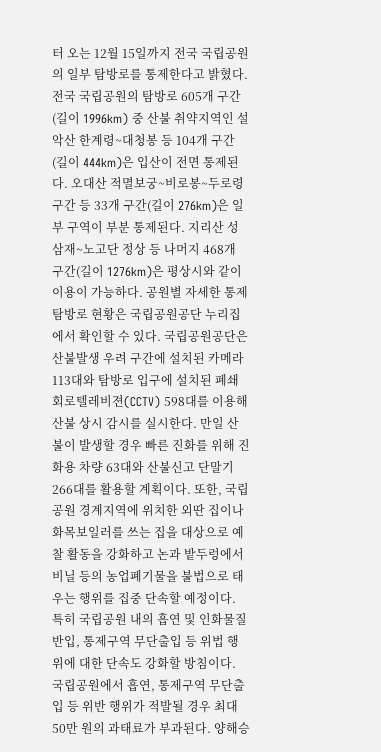터 오는 12월 15일까지 전국 국립공원의 일부 탐방로를 통제한다고 밝혔다. 전국 국립공원의 탐방로 605개 구간(길이 1996km) 중 산불 취약지역인 설악산 한계령~대청봉 등 104개 구간(길이 444km)은 입산이 전면 통제된다. 오대산 적멸보궁~비로봉~두로령 구간 등 33개 구간(길이 276km)은 일부 구역이 부분 통제된다. 지리산 성삼재~노고단 정상 등 나머지 468개 구간(길이 1276km)은 평상시와 같이 이용이 가능하다. 공원별 자세한 통제 탐방로 현황은 국립공원공단 누리집에서 확인할 수 있다. 국립공원공단은 산불발생 우려 구간에 설치된 카메라 113대와 탐방로 입구에 설치된 폐쇄회로텔레비젼(CCTV) 598대를 이용해 산불 상시 감시를 실시한다. 만일 산불이 발생할 경우 빠른 진화를 위해 진화용 차량 63대와 산불신고 단말기 266대를 활용할 계획이다. 또한, 국립공원 경계지역에 위치한 외딴 집이나 화목보일러를 쓰는 집을 대상으로 예찰 활동을 강화하고 논과 밭두렁에서 비닐 등의 농업폐기물을 불법으로 태우는 행위를 집중 단속할 예정이다. 특히 국립공원 내의 흡연 및 인화물질 반입, 통제구역 무단출입 등 위법 행위에 대한 단속도 강화할 방침이다. 국립공원에서 흡연, 통제구역 무단출입 등 위반 행위가 적발될 경우 최대 50만 원의 과태료가 부과된다. 양해승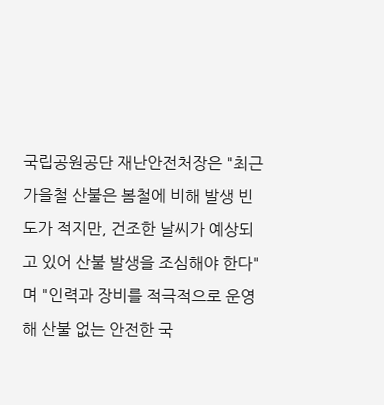국립공원공단 재난안전처장은 "최근 가을철 산불은 봄철에 비해 발생 빈도가 적지만, 건조한 날씨가 예상되고 있어 산불 발생을 조심해야 한다"며 "인력과 장비를 적극적으로 운영해 산불 없는 안전한 국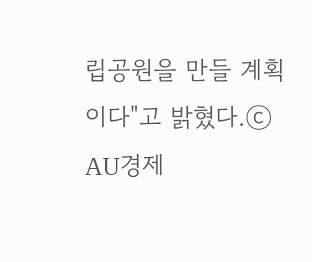립공원을 만들 계획이다"고 밝혔다.ⓒ AU경제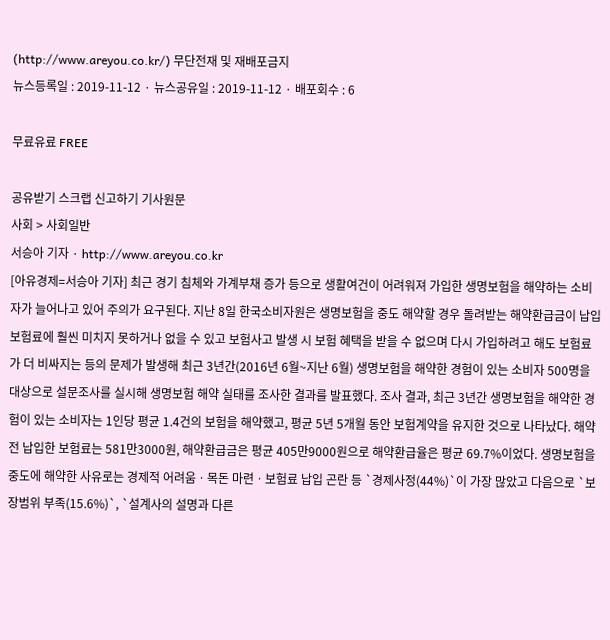(http://www.areyou.co.kr/) 무단전재 및 재배포금지
뉴스등록일 : 2019-11-12 · 뉴스공유일 : 2019-11-12 · 배포회수 : 6

무료유료 FREE

공유받기 스크랩 신고하기 기사원문
사회 > 사회일반
서승아 기자 · http://www.areyou.co.kr
[아유경제=서승아 기자] 최근 경기 침체와 가계부채 증가 등으로 생활여건이 어려워져 가입한 생명보험을 해약하는 소비자가 늘어나고 있어 주의가 요구된다. 지난 8일 한국소비자원은 생명보험을 중도 해약할 경우 돌려받는 해약환급금이 납입 보험료에 훨씬 미치지 못하거나 없을 수 있고 보험사고 발생 시 보험 혜택을 받을 수 없으며 다시 가입하려고 해도 보험료가 더 비싸지는 등의 문제가 발생해 최근 3년간(2016년 6월~지난 6월) 생명보험을 해약한 경험이 있는 소비자 500명을 대상으로 설문조사를 실시해 생명보험 해약 실태를 조사한 결과를 발표했다. 조사 결과, 최근 3년간 생명보험을 해약한 경험이 있는 소비자는 1인당 평균 1.4건의 보험을 해약했고, 평균 5년 5개월 동안 보험계약을 유지한 것으로 나타났다. 해약 전 납입한 보험료는 581만3000원, 해약환급금은 평균 405만9000원으로 해약환급율은 평균 69.7%이었다. 생명보험을 중도에 해약한 사유로는 경제적 어려움ㆍ목돈 마련ㆍ보험료 납입 곤란 등 `경제사정(44%)`이 가장 많았고 다음으로 `보장범위 부족(15.6%)`, `설계사의 설명과 다른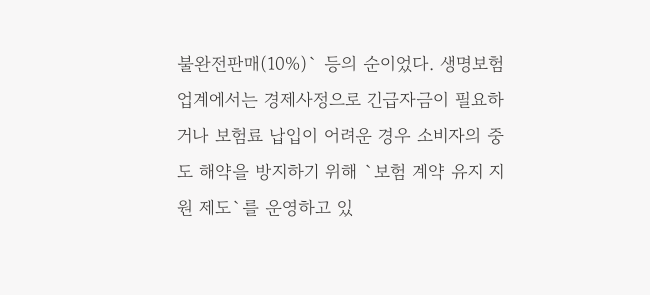불완전판매(10%)` 등의 순이었다. 생명보험 업계에서는 경제사정으로 긴급자금이 필요하거나 보험료 납입이 어려운 경우 소비자의 중도 해약을 방지하기 위해 `보험 계약 유지 지원 제도`를 운영하고 있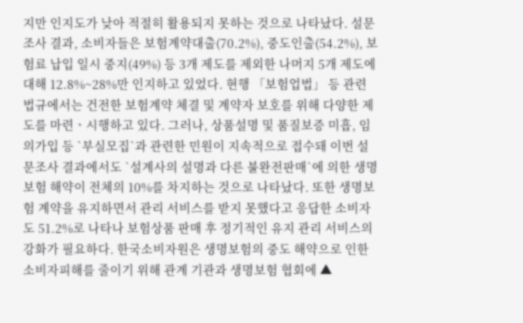지만 인지도가 낮아 적절히 활용되지 못하는 것으로 나타났다. 설문조사 결과, 소비자들은 보험계약대출(70.2%), 중도인출(54.2%), 보험료 납입 일시 중지(49%) 등 3개 제도를 제외한 나머지 5개 제도에 대해 12.8%~28%만 인지하고 있었다. 현행 「보험업법」 등 관련 법규에서는 건전한 보험계약 체결 및 계약자 보호를 위해 다양한 제도를 마련ㆍ시행하고 있다. 그러나, 상품설명 및 품질보증 미흡, 임의가입 등 `부실모집`과 관련한 민원이 지속적으로 접수돼 이번 설문조사 결과에서도 `설계사의 설명과 다른 불완전판매`에 의한 생명보험 해약이 전체의 10%를 차지하는 것으로 나타났다. 또한 생명보험 계약을 유지하면서 관리 서비스를 받지 못했다고 응답한 소비자도 51.2%로 나타나 보험상품 판매 후 정기적인 유지 관리 서비스의 강화가 필요하다. 한국소비자원은 생명보험의 중도 해약으로 인한 소비자피해를 줄이기 위해 관계 기관과 생명보험 협회에 ▲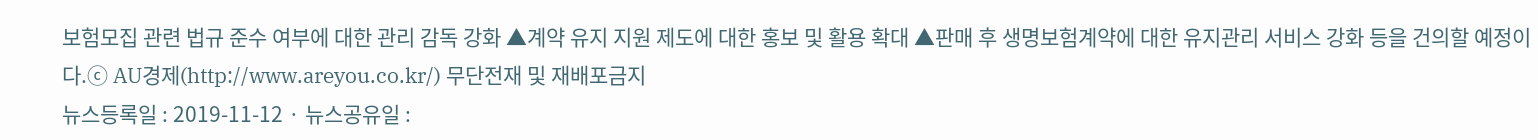보험모집 관련 법규 준수 여부에 대한 관리 감독 강화 ▲계약 유지 지원 제도에 대한 홍보 및 활용 확대 ▲판매 후 생명보험계약에 대한 유지관리 서비스 강화 등을 건의할 예정이다.ⓒ AU경제(http://www.areyou.co.kr/) 무단전재 및 재배포금지
뉴스등록일 : 2019-11-12 · 뉴스공유일 :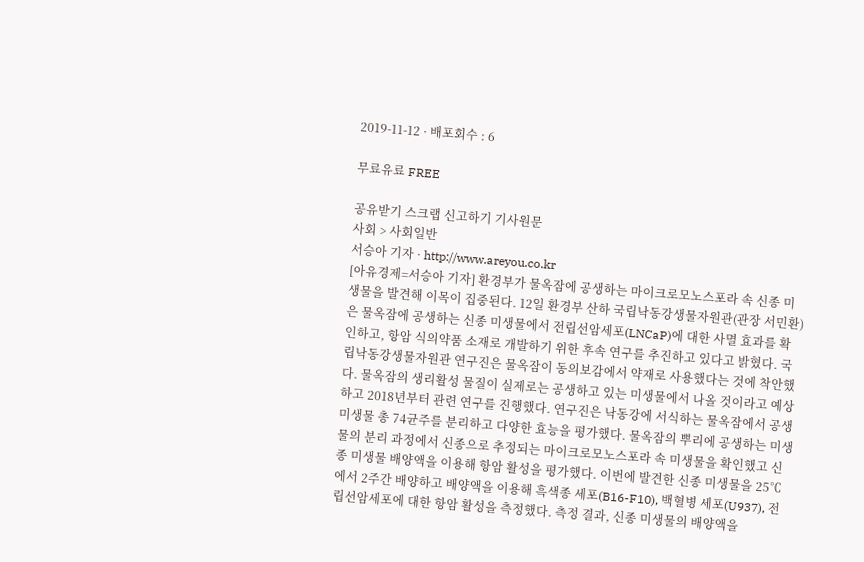2019-11-12 · 배포회수 : 6

무료유료 FREE

공유받기 스크랩 신고하기 기사원문
사회 > 사회일반
서승아 기자 · http://www.areyou.co.kr
[아유경제=서승아 기자] 환경부가 물옥잠에 공생하는 마이크로모노스포라 속 신종 미생물을 발견해 이목이 집중된다. 12일 환경부 산하 국립낙동강생물자원관(관장 서민환)은 물옥잠에 공생하는 신종 미생물에서 전립선암세포(LNCaP)에 대한 사멸 효과를 확인하고, 항암 식의약품 소재로 개발하기 위한 후속 연구를 추진하고 있다고 밝혔다. 국립낙동강생물자원관 연구진은 물옥잠이 동의보감에서 약재로 사용했다는 것에 착안했다. 물옥잠의 생리활성 물질이 실제로는 공생하고 있는 미생물에서 나올 것이라고 예상하고 2018년부터 관련 연구를 진행했다. 연구진은 낙동강에 서식하는 물옥잠에서 공생 미생물 총 74균주를 분리하고 다양한 효능을 평가했다. 물옥잠의 뿌리에 공생하는 미생물의 분리 과정에서 신종으로 추정되는 마이크로모노스포라 속 미생물을 확인했고 신종 미생물 배양액을 이용해 항암 활성을 평가했다. 이번에 발견한 신종 미생물을 25℃에서 2주간 배양하고 배양액을 이용해 흑색종 세포(B16-F10), 백혈병 세포(U937), 전립선암세포에 대한 항암 활성을 측정했다. 측정 결과, 신종 미생물의 배양액을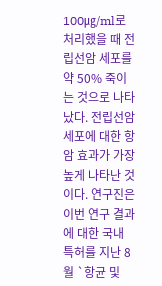100㎍/ml로 처리했을 때 전립선암 세포를 약 50% 죽이는 것으로 나타났다. 전립선암세포에 대한 항암 효과가 가장 높게 나타난 것이다. 연구진은 이번 연구 결과에 대한 국내 특허를 지난 8월 `항균 및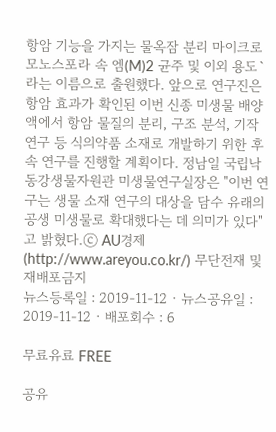항암 기능을 가지는 물옥잠 분리 마이크로모노스포라 속 엠(M)2 균주 및 이외 용도`라는 이름으로 출원했다. 앞으로 연구진은 항암 효과가 확인된 이번 신종 미생물 배양액에서 항암 물질의 분리, 구조 분석, 기작 연구 등 식의약품 소재로 개발하기 위한 후속 연구를 진행할 계획이다. 정남일 국립낙동강생물자원관 미생물연구실장은 "이번 연구는 생물 소재 연구의 대상을 담수 유래의 공생 미생물로 확대했다는 데 의미가 있다"고 밝혔다.ⓒ AU경제(http://www.areyou.co.kr/) 무단전재 및 재배포금지
뉴스등록일 : 2019-11-12 · 뉴스공유일 : 2019-11-12 · 배포회수 : 6

무료유료 FREE

공유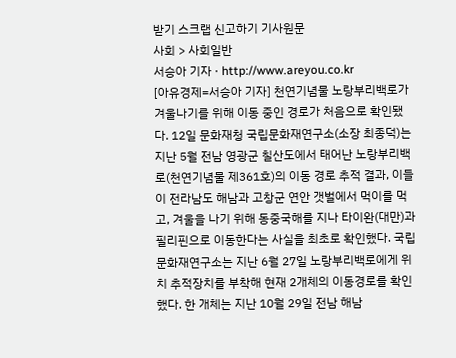받기 스크랩 신고하기 기사원문
사회 > 사회일반
서승아 기자 · http://www.areyou.co.kr
[아유경제=서승아 기자] 천연기념물 노랑부리백로가 겨울나기를 위해 이동 중인 경로가 처음으로 확인됐다. 12일 문화재청 국립문화재연구소(소장 최종덕)는 지난 5월 전남 영광군 칠산도에서 태어난 노랑부리백로(천연기념물 제361호)의 이동 경로 추적 결과, 이들이 전라남도 해남과 고창군 연안 갯벌에서 먹이를 먹고, 겨울을 나기 위해 동중국해를 지나 타이완(대만)과 필리핀으로 이동한다는 사실을 최초로 확인했다. 국립문화재연구소는 지난 6월 27일 노랑부리백로에게 위치 추적장치를 부착해 현재 2개체의 이동경로를 확인했다. 한 개체는 지난 10월 29일 전남 해남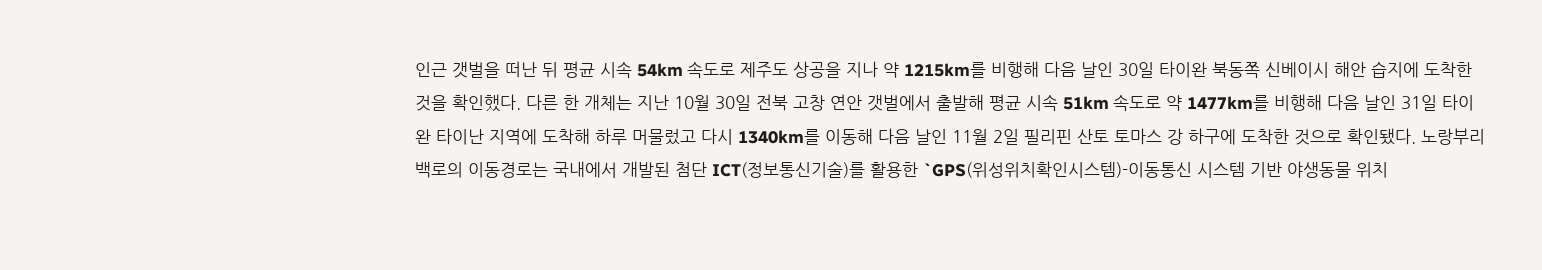인근 갯벌을 떠난 뒤 평균 시속 54km 속도로 제주도 상공을 지나 약 1215km를 비행해 다음 날인 30일 타이완 북동쪽 신베이시 해안 습지에 도착한 것을 확인했다. 다른 한 개체는 지난 10월 30일 전북 고창 연안 갯벌에서 출발해 평균 시속 51km 속도로 약 1477km를 비행해 다음 날인 31일 타이완 타이난 지역에 도착해 하루 머물렀고 다시 1340km를 이동해 다음 날인 11월 2일 필리핀 산토 토마스 강 하구에 도착한 것으로 확인됐다. 노랑부리백로의 이동경로는 국내에서 개발된 첨단 ICT(정보통신기술)를 활용한 `GPS(위성위치확인시스템)-이동통신 시스템 기반 야생동물 위치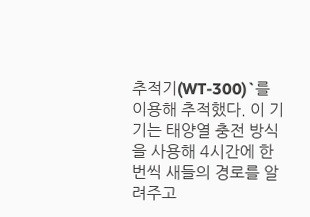추적기(WT-300)`를 이용해 추적했다. 이 기기는 태양열 충전 방식을 사용해 4시간에 한 번씩 새들의 경로를 알려주고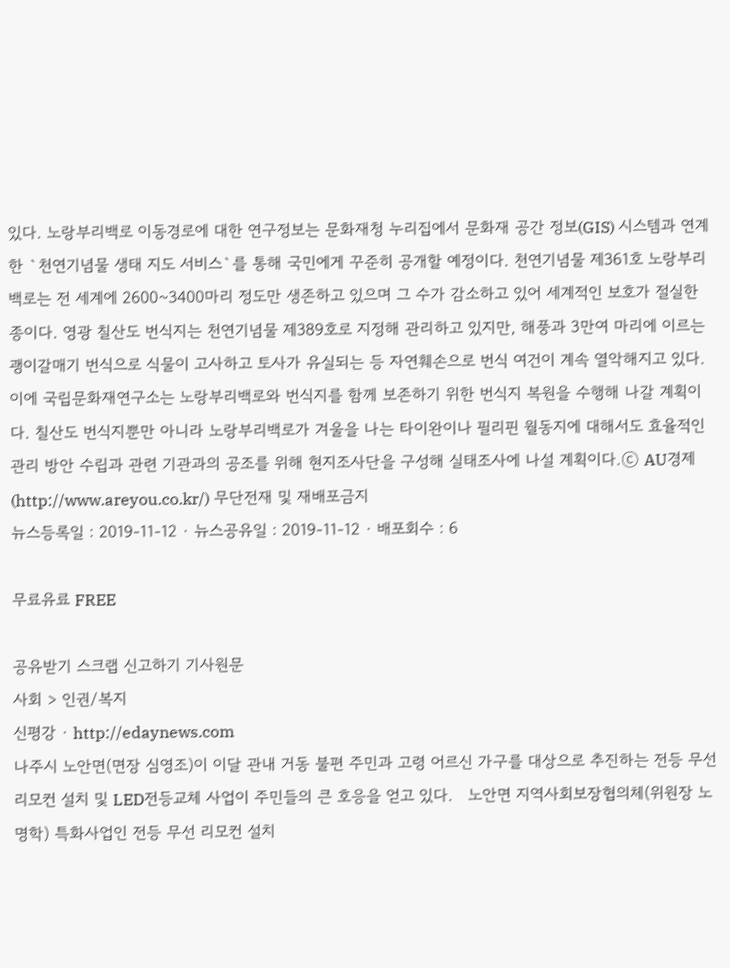있다. 노랑부리백로 이동경로에 대한 연구정보는 문화재청 누리집에서 문화재 공간 정보(GIS) 시스템과 연계한 `천연기념물 생태 지도 서비스`를 통해 국민에게 꾸준히 공개할 예정이다. 천연기념물 제361호 노랑부리백로는 전 세계에 2600~3400마리 정도만 생존하고 있으며 그 수가 감소하고 있어 세계적인 보호가 절실한 종이다. 영광 칠산도 번식지는 천연기념물 제389호로 지정해 관리하고 있지만, 해풍과 3만여 마리에 이르는 괭이갈매기 번식으로 식물이 고사하고 토사가 유실되는 등 자연훼손으로 번식 여건이 계속 열악해지고 있다. 이에 국립문화재연구소는 노랑부리백로와 번식지를 함께 보존하기 위한 번식지 복원을 수행해 나갈 계획이다. 칠산도 번식지뿐만 아니라 노랑부리백로가 겨울을 나는 타이완이나 필리핀 월동지에 대해서도 효율적인 관리 방안 수립과 관련 기관과의 공조를 위해 현지조사단을 구성해 실태조사에 나설 계획이다.ⓒ AU경제(http://www.areyou.co.kr/) 무단전재 및 재배포금지
뉴스등록일 : 2019-11-12 · 뉴스공유일 : 2019-11-12 · 배포회수 : 6

무료유료 FREE

공유받기 스크랩 신고하기 기사원문
사회 > 인권/복지
신평강 · http://edaynews.com
나주시 노안면(면장 심영조)이 이달 관내 거동 불편 주민과 고령 어르신 가구를 대상으로 추진하는 전등 무선 리모컨 설치 및 LED전등교체 사업이 주민들의 큰 호응을 얻고 있다.   노안면 지역사회보장협의체(위원장 노명학) 특화사업인 전등 무선 리모컨 설치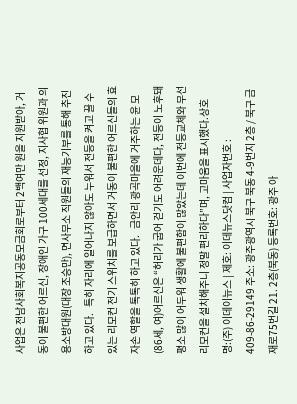사업은 전남사회복지공동모금회로부터 2백여만 원을 지원받아, 거동이 불편한 어르신, 장애인 가구 100세대를 선정, 지사협 위원과 의용소방대원(대장 조승만), 면사무소 직원들의 재능기부를 통해 추진하고 있다.   특히 자리에 일어나지 않아도 누워서 전등을 켜고 끌 수 있는 리모컨 전기 스위치를 보급하면서 거동이 불편한 어르신들의 효자손 역할을 톡톡히 하고 있다.   금안리 광곡마을에 거주하는 윤 모(86세, 여)어르신은 “허리가 굽어 걷기도 어려운데다, 전등이 노후돼 평소 많이 어두워 생활에 불편함이 많았는데 이번에 전등교체와 무선리모컨을 설치해주니 정말 편리하다”며, 고마움을 표시했다.상호명:(주) 이데이뉴스 | 제호: 이데뉴스닷컴 | 사업자번호 : 409-86-29149 주소: 광주광역시 북구 북동 4-9번지 2층 / 북구 금재로75번길 21. 2층(북동) 등록번호: 광주 아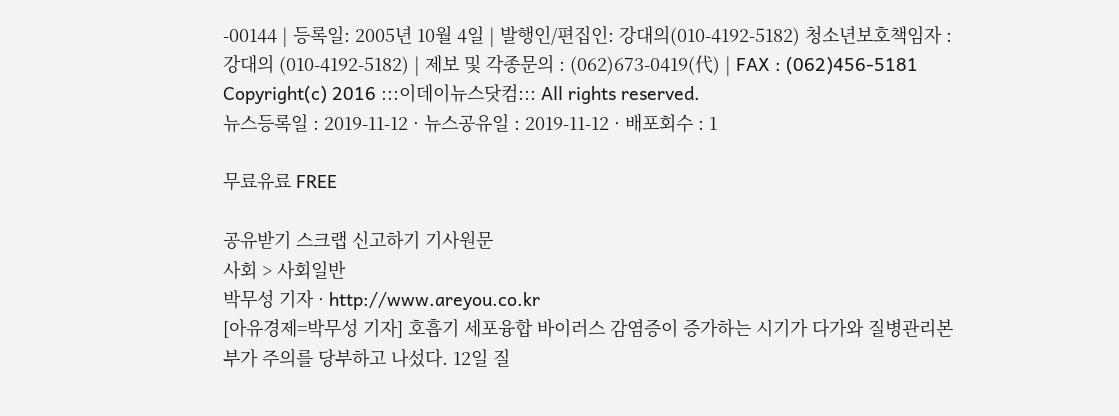-00144 | 등록일: 2005년 10월 4일 | 발행인/편집인: 강대의(010-4192-5182) 청소년보호책임자 : 강대의 (010-4192-5182) | 제보 및 각종문의 : (062)673-0419(代) | FAX : (062)456-5181 Copyright(c) 2016 :::이데이뉴스닷컴::: All rights reserved.
뉴스등록일 : 2019-11-12 · 뉴스공유일 : 2019-11-12 · 배포회수 : 1

무료유료 FREE

공유받기 스크랩 신고하기 기사원문
사회 > 사회일반
박무성 기자 · http://www.areyou.co.kr
[아유경제=박무성 기자] 호흡기 세포융합 바이러스 감염증이 증가하는 시기가 다가와 질병관리본부가 주의를 당부하고 나섰다. 12일 질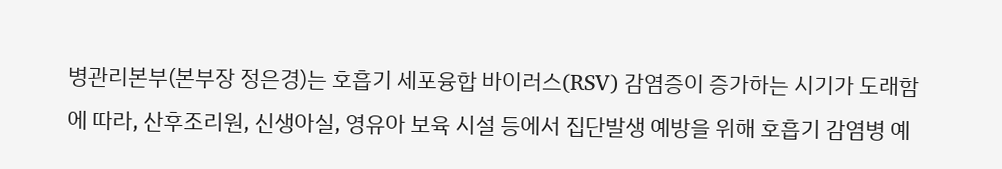병관리본부(본부장 정은경)는 호흡기 세포융합 바이러스(RSV) 감염증이 증가하는 시기가 도래함에 따라, 산후조리원, 신생아실, 영유아 보육 시설 등에서 집단발생 예방을 위해 호흡기 감염병 예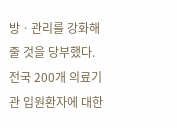방ㆍ관리를 강화해줄 것을 당부했다. 전국 200개 의료기관 입원환자에 대한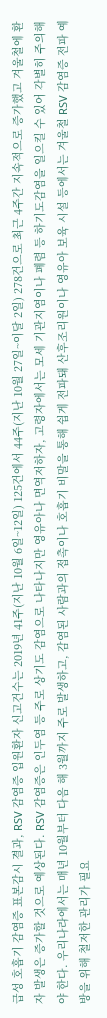급성 호흡기 감염증 표본감시 결과, RSV 감염증 입원환자 신고건수는 2019년 41주(지난 10월 6일~12일) 125건에서 44주(지난 10월 27일~이달 2일) 278건으로 최근 4주간 지속적으로 증가했고 겨울철에 환자 발생은 증가할 것으로 예상된다. RSV 감염증은 인두염 등 주로 상기도 감염으로 나타나지만 영유아나 면역저하자, 고령자에서는 모세 기관지염이나 폐렴 등 하기도감염을 일으킬 수 있어 각별히 주의해야 한다. 우리나라에서는 매년 10월부터 다음 해 3월까지 주로 발생하고, 감염된 사람과의 접촉이나 호흡기 비말을 통해 쉽게 전파돼 산후조리원이나 영유아 보육 시설 등에서는 겨울철 RSV 감염증 전파 예방을 위해 철저한 관리가 필요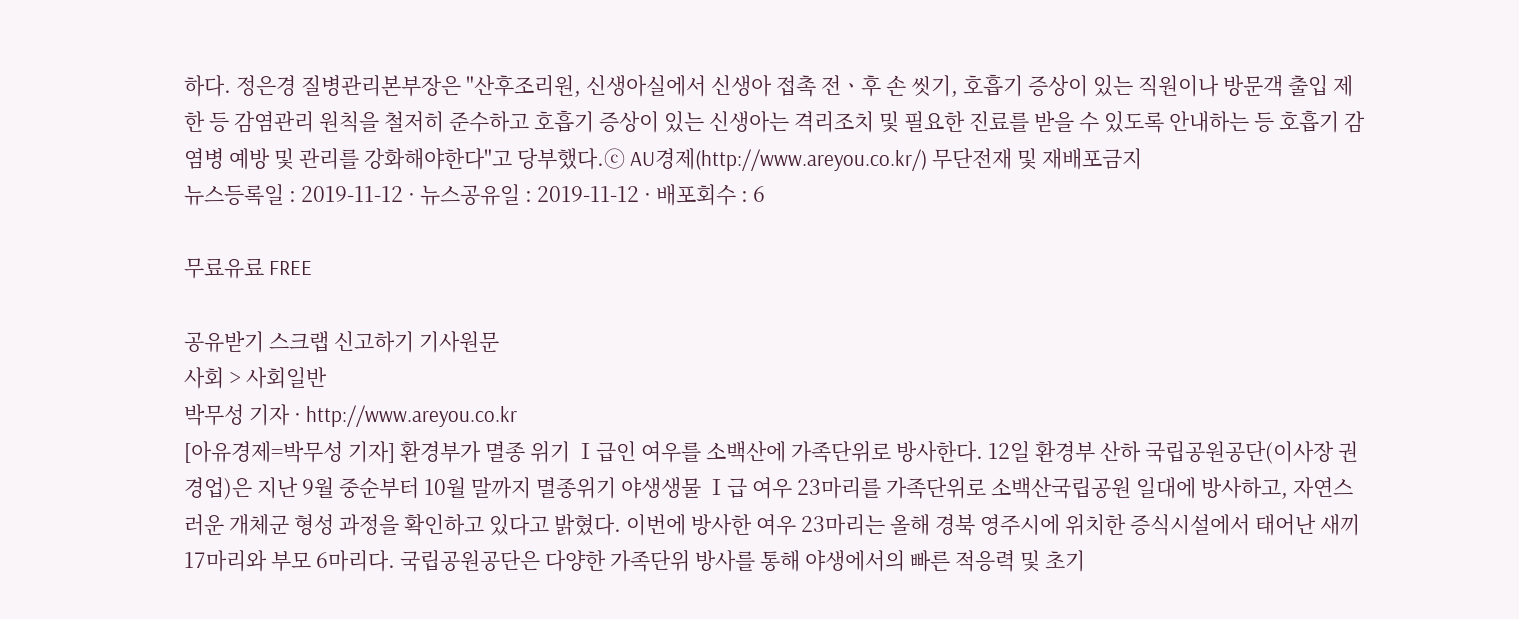하다. 정은경 질병관리본부장은 "산후조리원, 신생아실에서 신생아 접촉 전ㆍ후 손 씻기, 호흡기 증상이 있는 직원이나 방문객 출입 제한 등 감염관리 원칙을 철저히 준수하고 호흡기 증상이 있는 신생아는 격리조치 및 필요한 진료를 받을 수 있도록 안내하는 등 호흡기 감염병 예방 및 관리를 강화해야한다"고 당부했다.ⓒ AU경제(http://www.areyou.co.kr/) 무단전재 및 재배포금지
뉴스등록일 : 2019-11-12 · 뉴스공유일 : 2019-11-12 · 배포회수 : 6

무료유료 FREE

공유받기 스크랩 신고하기 기사원문
사회 > 사회일반
박무성 기자 · http://www.areyou.co.kr
[아유경제=박무성 기자] 환경부가 멸종 위기 Ⅰ급인 여우를 소백산에 가족단위로 방사한다. 12일 환경부 산하 국립공원공단(이사장 권경업)은 지난 9월 중순부터 10월 말까지 멸종위기 야생생물 Ⅰ급 여우 23마리를 가족단위로 소백산국립공원 일대에 방사하고, 자연스러운 개체군 형성 과정을 확인하고 있다고 밝혔다. 이번에 방사한 여우 23마리는 올해 경북 영주시에 위치한 증식시설에서 태어난 새끼 17마리와 부모 6마리다. 국립공원공단은 다양한 가족단위 방사를 통해 야생에서의 빠른 적응력 및 초기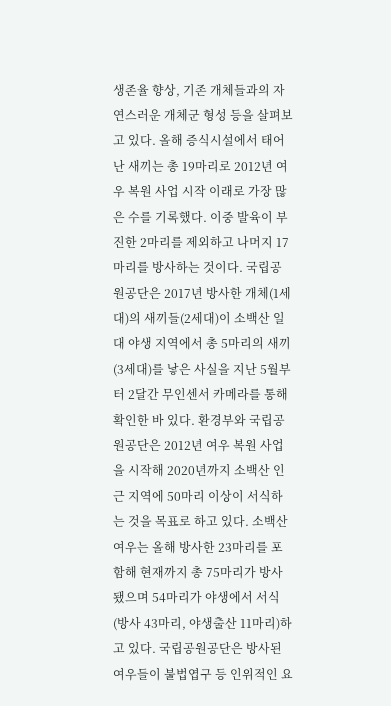생존율 향상, 기존 개체들과의 자연스러운 개체군 형성 등을 살펴보고 있다. 올해 증식시설에서 태어난 새끼는 총 19마리로 2012년 여우 복원 사업 시작 이래로 가장 많은 수를 기록했다. 이중 발육이 부진한 2마리를 제외하고 나머지 17마리를 방사하는 것이다. 국립공원공단은 2017년 방사한 개체(1세대)의 새끼들(2세대)이 소백산 일대 야생 지역에서 총 5마리의 새끼(3세대)를 낳은 사실을 지난 5월부터 2달간 무인센서 카메라를 통해 확인한 바 있다. 환경부와 국립공원공단은 2012년 여우 복원 사업을 시작해 2020년까지 소백산 인근 지역에 50마리 이상이 서식하는 것을 목표로 하고 있다. 소백산 여우는 올해 방사한 23마리를 포함해 현재까지 총 75마리가 방사됐으며 54마리가 야생에서 서식(방사 43마리, 야생출산 11마리)하고 있다. 국립공원공단은 방사된 여우들이 불법엽구 등 인위적인 요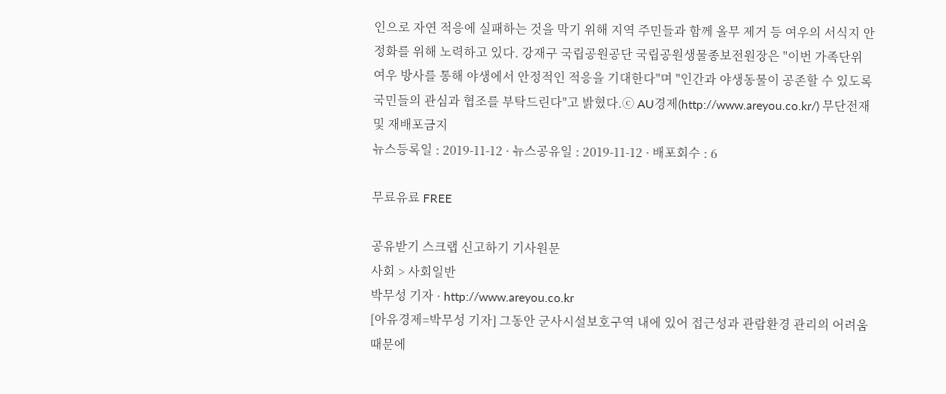인으로 자연 적응에 실패하는 것을 막기 위해 지역 주민들과 함께 올무 제거 등 여우의 서식지 안정화를 위해 노력하고 있다. 강재구 국립공원공단 국립공원생물종보전원장은 "이번 가족단위 여우 방사를 통해 야생에서 안정적인 적응을 기대한다"며 "인간과 야생동물이 공존할 수 있도록 국민들의 관심과 협조를 부탁드린다"고 밝혔다.ⓒ AU경제(http://www.areyou.co.kr/) 무단전재 및 재배포금지
뉴스등록일 : 2019-11-12 · 뉴스공유일 : 2019-11-12 · 배포회수 : 6

무료유료 FREE

공유받기 스크랩 신고하기 기사원문
사회 > 사회일반
박무성 기자 · http://www.areyou.co.kr
[아유경제=박무성 기자] 그동안 군사시설보호구역 내에 있어 접근성과 관람환경 관리의 어려움 때문에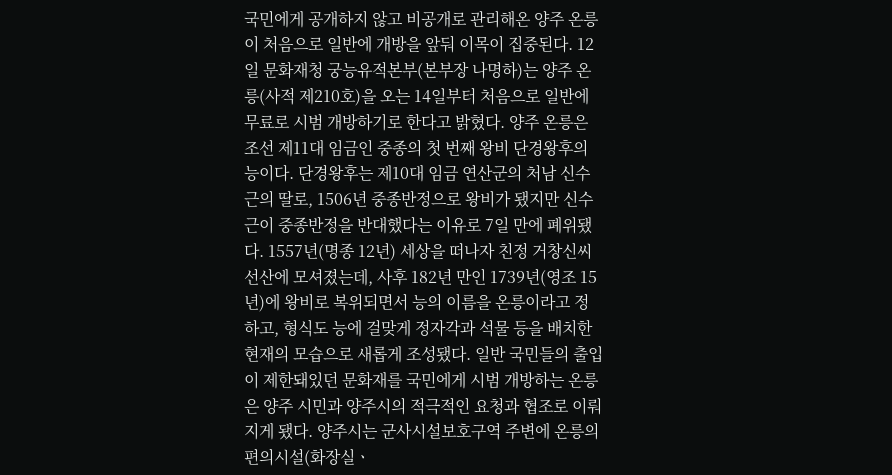국민에게 공개하지 않고 비공개로 관리해온 양주 온릉이 처음으로 일반에 개방을 앞둬 이목이 집중된다. 12일 문화재청 궁능유적본부(본부장 나명하)는 양주 온릉(사적 제210호)을 오는 14일부터 처음으로 일반에 무료로 시범 개방하기로 한다고 밝혔다. 양주 온릉은 조선 제11대 임금인 중종의 첫 번째 왕비 단경왕후의 능이다. 단경왕후는 제10대 임금 연산군의 처남 신수근의 딸로, 1506년 중종반정으로 왕비가 됐지만 신수근이 중종반정을 반대했다는 이유로 7일 만에 폐위됐다. 1557년(명종 12년) 세상을 떠나자 친정 거창신씨 선산에 모셔졌는데, 사후 182년 만인 1739년(영조 15년)에 왕비로 복위되면서 능의 이름을 온릉이라고 정하고, 형식도 능에 걸맞게 정자각과 석물 등을 배치한 현재의 모습으로 새롭게 조성됐다. 일반 국민들의 출입이 제한돼있던 문화재를 국민에게 시범 개방하는 온릉은 양주 시민과 양주시의 적극적인 요청과 협조로 이뤄지게 됐다. 양주시는 군사시설보호구역 주변에 온릉의 편의시설(화장실ㆍ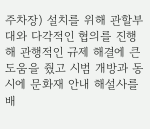주차장) 설치를 위해 관할부대와 다각적인 협의를 진행해 관행적인 규제 해결에 큰 도움을 줬고 시범 개방과 동시에 문화재 안내 해설사를 배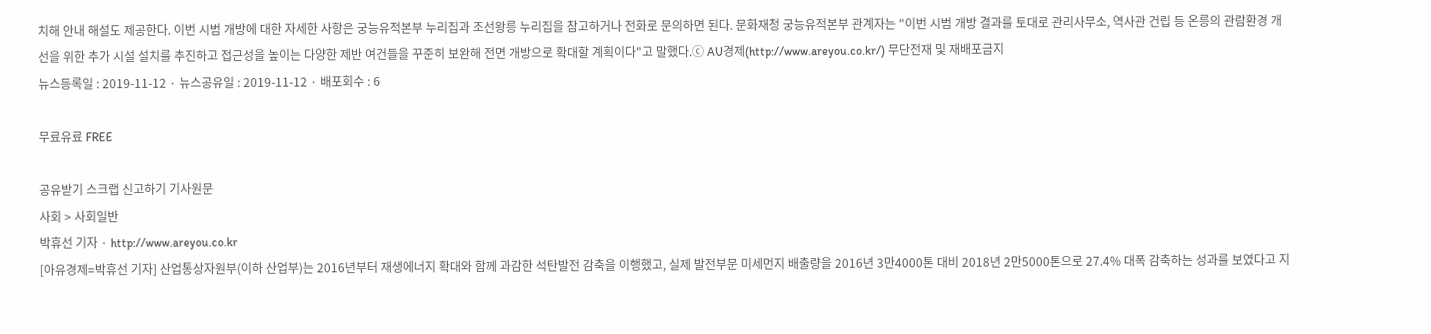치해 안내 해설도 제공한다. 이번 시범 개방에 대한 자세한 사항은 궁능유적본부 누리집과 조선왕릉 누리집을 참고하거나 전화로 문의하면 된다. 문화재청 궁능유적본부 관계자는 "이번 시범 개방 결과를 토대로 관리사무소, 역사관 건립 등 온릉의 관람환경 개선을 위한 추가 시설 설치를 추진하고 접근성을 높이는 다양한 제반 여건들을 꾸준히 보완해 전면 개방으로 확대할 계획이다"고 말했다.ⓒ AU경제(http://www.areyou.co.kr/) 무단전재 및 재배포금지
뉴스등록일 : 2019-11-12 · 뉴스공유일 : 2019-11-12 · 배포회수 : 6

무료유료 FREE

공유받기 스크랩 신고하기 기사원문
사회 > 사회일반
박휴선 기자 · http://www.areyou.co.kr
[아유경제=박휴선 기자] 산업통상자원부(이하 산업부)는 2016년부터 재생에너지 확대와 함께 과감한 석탄발전 감축을 이행했고, 실제 발전부문 미세먼지 배출량을 2016년 3만4000톤 대비 2018년 2만5000톤으로 27.4% 대폭 감축하는 성과를 보였다고 지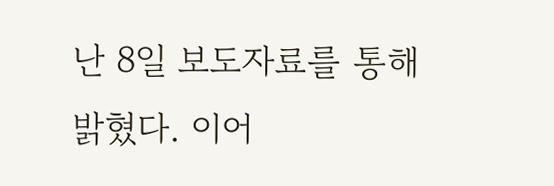난 8일 보도자료를 통해 밝혔다. 이어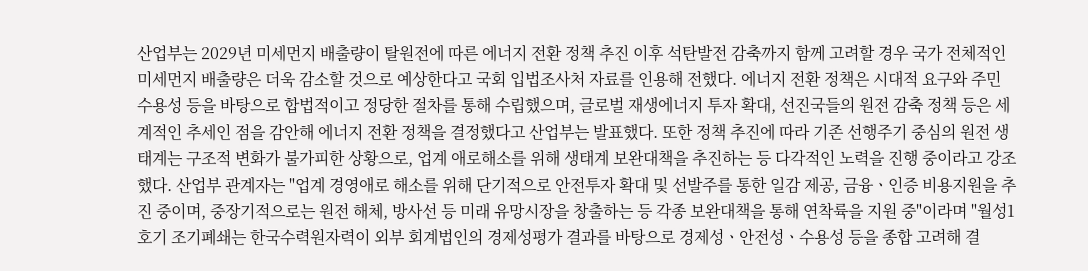산업부는 2029년 미세먼지 배출량이 탈원전에 따른 에너지 전환 정책 추진 이후 석탄발전 감축까지 함께 고려할 경우 국가 전체적인 미세먼지 배출량은 더욱 감소할 것으로 예상한다고 국회 입법조사처 자료를 인용해 전했다. 에너지 전환 정책은 시대적 요구와 주민 수용성 등을 바탕으로 합법적이고 정당한 절차를 통해 수립했으며, 글로벌 재생에너지 투자 확대, 선진국들의 원전 감축 정책 등은 세계적인 추세인 점을 감안해 에너지 전환 정책을 결정했다고 산업부는 발표했다. 또한 정책 추진에 따라 기존 선행주기 중심의 원전 생태계는 구조적 변화가 불가피한 상황으로, 업계 애로해소를 위해 생태계 보완대책을 추진하는 등 다각적인 노력을 진행 중이라고 강조했다. 산업부 관계자는 "업계 경영애로 해소를 위해 단기적으로 안전투자 확대 및 선발주를 통한 일감 제공, 금융ㆍ인증 비용지원을 추진 중이며, 중장기적으로는 원전 해체, 방사선 등 미래 유망시장을 창출하는 등 각종 보완대책을 통해 연착륙을 지원 중"이라며 "월성1호기 조기폐쇄는 한국수력원자력이 외부 회계법인의 경제성평가 결과를 바탕으로 경제성ㆍ안전성ㆍ수용성 등을 종합 고려해 결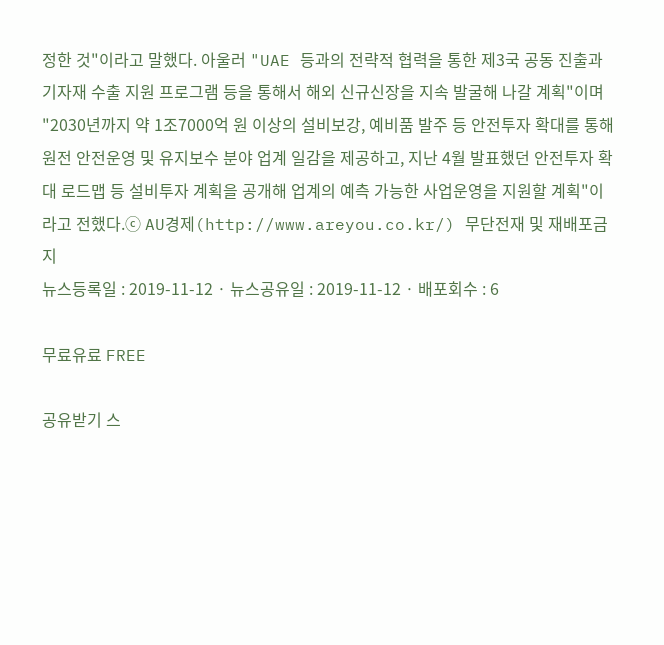정한 것"이라고 말했다. 아울러 "UAE 등과의 전략적 협력을 통한 제3국 공동 진출과 기자재 수출 지원 프로그램 등을 통해서 해외 신규신장을 지속 발굴해 나갈 계획"이며 "2030년까지 약 1조7000억 원 이상의 설비보강, 예비품 발주 등 안전투자 확대를 통해 원전 안전운영 및 유지보수 분야 업계 일감을 제공하고, 지난 4월 발표했던 안전투자 확대 로드맵 등 설비투자 계획을 공개해 업계의 예측 가능한 사업운영을 지원할 계획"이라고 전했다.ⓒ AU경제(http://www.areyou.co.kr/) 무단전재 및 재배포금지
뉴스등록일 : 2019-11-12 · 뉴스공유일 : 2019-11-12 · 배포회수 : 6

무료유료 FREE

공유받기 스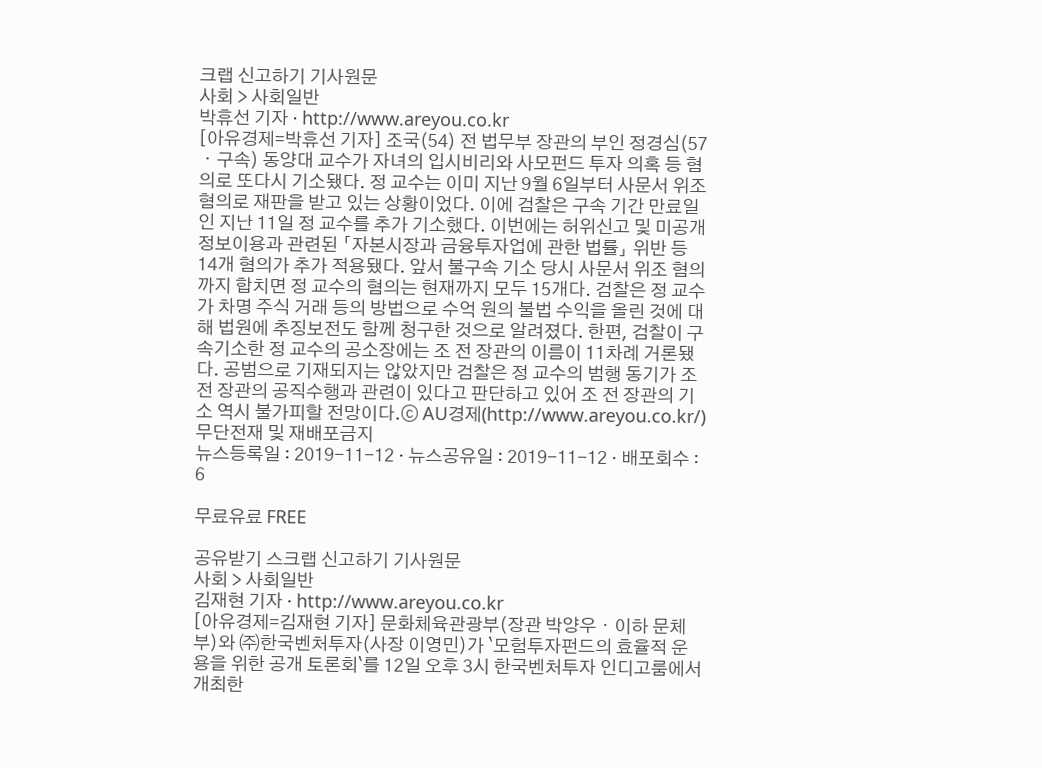크랩 신고하기 기사원문
사회 > 사회일반
박휴선 기자 · http://www.areyou.co.kr
[아유경제=박휴선 기자] 조국(54) 전 법무부 장관의 부인 정경심(57ㆍ구속) 동양대 교수가 자녀의 입시비리와 사모펀드 투자 의혹 등 혐의로 또다시 기소됐다. 정 교수는 이미 지난 9월 6일부터 사문서 위조 혐의로 재판을 받고 있는 상황이었다. 이에 검찰은 구속 기간 만료일인 지난 11일 정 교수를 추가 기소했다. 이번에는 허위신고 및 미공개정보이용과 관련된 「자본시장과 금융투자업에 관한 법률」 위반 등 14개 혐의가 추가 적용됐다. 앞서 불구속 기소 당시 사문서 위조 혐의까지 합치면 정 교수의 혐의는 현재까지 모두 15개다. 검찰은 정 교수가 차명 주식 거래 등의 방법으로 수억 원의 불법 수익을 올린 것에 대해 법원에 추징보전도 함께 청구한 것으로 알려졌다. 한편, 검찰이 구속기소한 정 교수의 공소장에는 조 전 장관의 이름이 11차례 거론됐다. 공범으로 기재되지는 않았지만 검찰은 정 교수의 범행 동기가 조 전 장관의 공직수행과 관련이 있다고 판단하고 있어 조 전 장관의 기소 역시 불가피할 전망이다.ⓒ AU경제(http://www.areyou.co.kr/) 무단전재 및 재배포금지
뉴스등록일 : 2019-11-12 · 뉴스공유일 : 2019-11-12 · 배포회수 : 6

무료유료 FREE

공유받기 스크랩 신고하기 기사원문
사회 > 사회일반
김재현 기자 · http://www.areyou.co.kr
[아유경제=김재현 기자] 문화체육관광부(장관 박양우ㆍ이하 문체부)와 ㈜한국벤처투자(사장 이영민)가 `모험투자펀드의 효율적 운용을 위한 공개 토론회`를 12일 오후 3시 한국벤처투자 인디고룸에서 개최한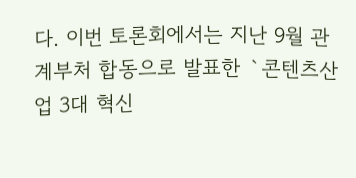다. 이번 토론회에서는 지난 9월 관계부처 합동으로 발표한 `콘텐츠산업 3대 혁신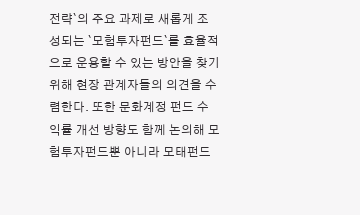전략`의 주요 과제로 새롭게 조성되는 `모험투자펀드`를 효율적으로 운용할 수 있는 방안을 찾기 위해 현장 관계자들의 의견을 수렴한다. 또한 문화계정 펀드 수익률 개선 방향도 함께 논의해 모험투자펀드뿐 아니라 모태펀드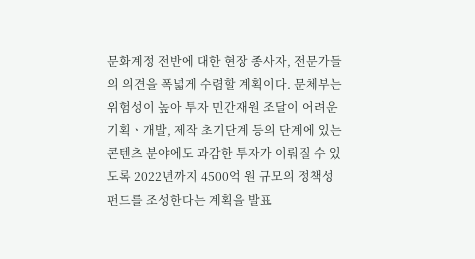문화계정 전반에 대한 현장 종사자, 전문가들의 의견을 폭넓게 수렴할 계획이다. 문체부는 위험성이 높아 투자 민간재원 조달이 어려운 기획ㆍ개발, 제작 초기단계 등의 단계에 있는 콘텐츠 분야에도 과감한 투자가 이뤄질 수 있도록 2022년까지 4500억 원 규모의 정책성 펀드를 조성한다는 계획을 발표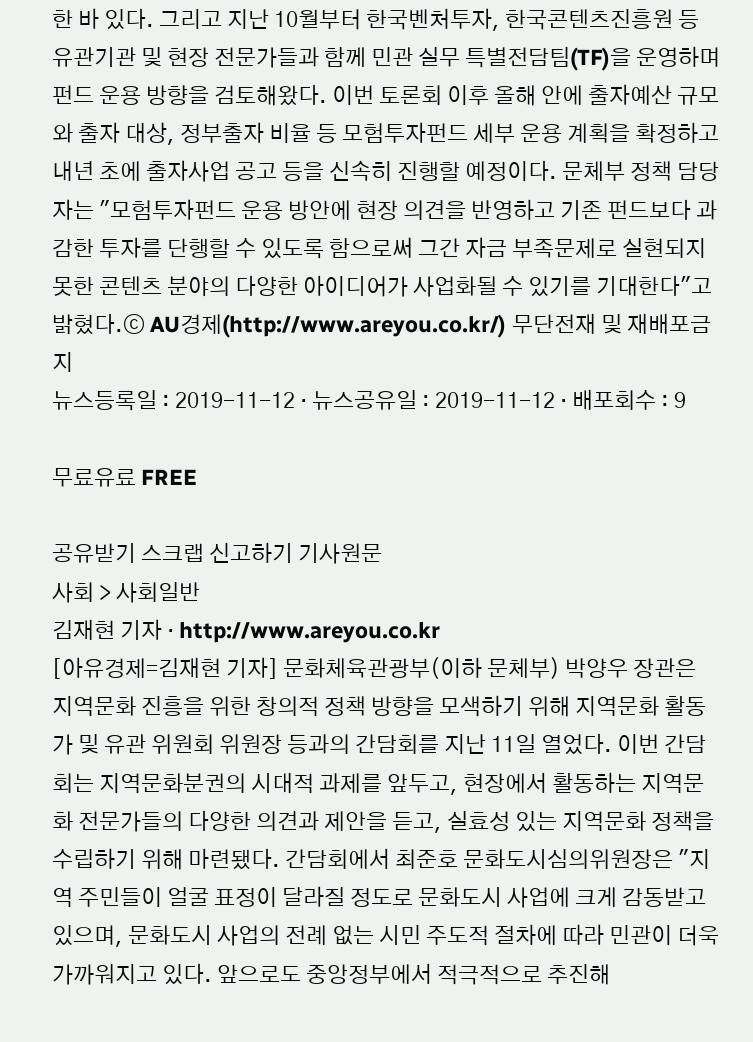한 바 있다. 그리고 지난 10월부터 한국벤처투자, 한국콘텐츠진흥원 등 유관기관 및 현장 전문가들과 함께 민관 실무 특별전담팀(TF)을 운영하며 펀드 운용 방향을 검토해왔다. 이번 토론회 이후 올해 안에 출자예산 규모와 출자 대상, 정부출자 비율 등 모험투자펀드 세부 운용 계획을 확정하고 내년 초에 출자사업 공고 등을 신속히 진행할 예정이다. 문체부 정책 담당자는 "모험투자펀드 운용 방안에 현장 의견을 반영하고 기존 펀드보다 과감한 투자를 단행할 수 있도록 함으로써 그간 자금 부족문제로 실현되지 못한 콘텐츠 분야의 다양한 아이디어가 사업화될 수 있기를 기대한다"고 밝혔다.ⓒ AU경제(http://www.areyou.co.kr/) 무단전재 및 재배포금지
뉴스등록일 : 2019-11-12 · 뉴스공유일 : 2019-11-12 · 배포회수 : 9

무료유료 FREE

공유받기 스크랩 신고하기 기사원문
사회 > 사회일반
김재현 기자 · http://www.areyou.co.kr
[아유경제=김재현 기자] 문화체육관광부(이하 문체부) 박양우 장관은 지역문화 진흥을 위한 창의적 정책 방향을 모색하기 위해 지역문화 활동가 및 유관 위원회 위원장 등과의 간담회를 지난 11일 열었다. 이번 간담회는 지역문화분권의 시대적 과제를 앞두고, 현장에서 활동하는 지역문화 전문가들의 다양한 의견과 제안을 듣고, 실효성 있는 지역문화 정책을 수립하기 위해 마련됐다. 간담회에서 최준호 문화도시심의위원장은 "지역 주민들이 얼굴 표정이 달라질 정도로 문화도시 사업에 크게 감동받고 있으며, 문화도시 사업의 전례 없는 시민 주도적 절차에 따라 민관이 더욱 가까워지고 있다. 앞으로도 중앙정부에서 적극적으로 추진해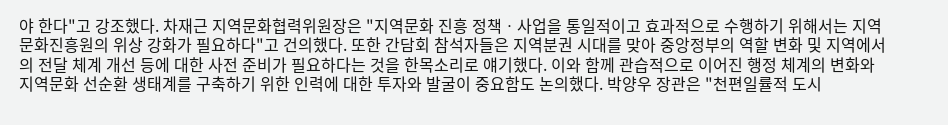야 한다"고 강조했다. 차재근 지역문화협력위원장은 "지역문화 진흥 정책ㆍ사업을 통일적이고 효과적으로 수행하기 위해서는 지역문화진흥원의 위상 강화가 필요하다"고 건의했다. 또한 간담회 참석자들은 지역분권 시대를 맞아 중앙정부의 역할 변화 및 지역에서의 전달 체계 개선 등에 대한 사전 준비가 필요하다는 것을 한목소리로 얘기했다. 이와 함께 관습적으로 이어진 행정 체계의 변화와 지역문화 선순환 생태계를 구축하기 위한 인력에 대한 투자와 발굴이 중요함도 논의했다. 박양우 장관은 "천편일률적 도시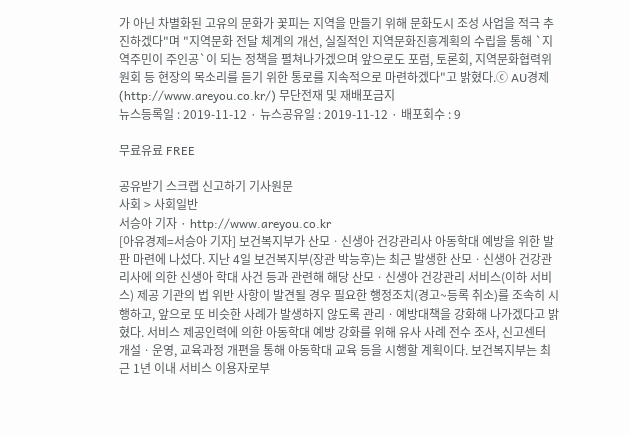가 아닌 차별화된 고유의 문화가 꽃피는 지역을 만들기 위해 문화도시 조성 사업을 적극 추진하겠다"며 "지역문화 전달 체계의 개선, 실질적인 지역문화진흥계획의 수립을 통해 `지역주민이 주인공`이 되는 정책을 펼쳐나가겠으며 앞으로도 포럼, 토론회, 지역문화협력위원회 등 현장의 목소리를 듣기 위한 통로를 지속적으로 마련하겠다"고 밝혔다.ⓒ AU경제(http://www.areyou.co.kr/) 무단전재 및 재배포금지
뉴스등록일 : 2019-11-12 · 뉴스공유일 : 2019-11-12 · 배포회수 : 9

무료유료 FREE

공유받기 스크랩 신고하기 기사원문
사회 > 사회일반
서승아 기자 · http://www.areyou.co.kr
[아유경제=서승아 기자] 보건복지부가 산모ㆍ신생아 건강관리사 아동학대 예방을 위한 발판 마련에 나섰다. 지난 4일 보건복지부(장관 박능후)는 최근 발생한 산모ㆍ신생아 건강관리사에 의한 신생아 학대 사건 등과 관련해 해당 산모ㆍ신생아 건강관리 서비스(이하 서비스) 제공 기관의 법 위반 사항이 발견될 경우 필요한 행정조치(경고~등록 취소)를 조속히 시행하고, 앞으로 또 비슷한 사례가 발생하지 않도록 관리ㆍ예방대책을 강화해 나가겠다고 밝혔다. 서비스 제공인력에 의한 아동학대 예방 강화를 위해 유사 사례 전수 조사, 신고센터 개설ㆍ운영, 교육과정 개편을 통해 아동학대 교육 등을 시행할 계획이다. 보건복지부는 최근 1년 이내 서비스 이용자로부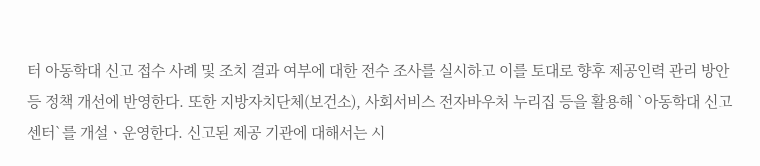터 아동학대 신고 접수 사례 및 조치 결과 여부에 대한 전수 조사를 실시하고 이를 토대로 향후 제공인력 관리 방안 등 정책 개선에 반영한다. 또한 지방자치단체(보건소), 사회서비스 전자바우처 누리집 등을 활용해 `아동학대 신고센터`를 개설ㆍ운영한다. 신고된 제공 기관에 대해서는 시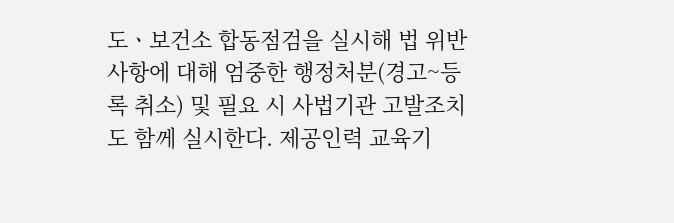도ㆍ보건소 합동점검을 실시해 법 위반사항에 대해 엄중한 행정처분(경고~등록 취소) 및 필요 시 사법기관 고발조치도 함께 실시한다. 제공인력 교육기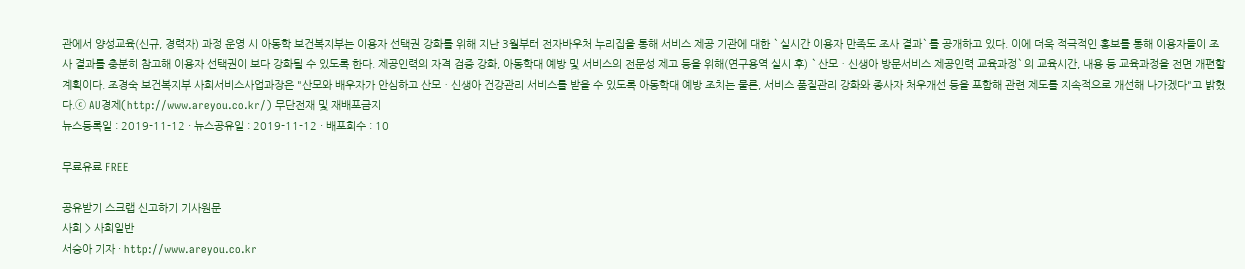관에서 양성교육(신규, 경력자) 과정 운영 시 아동학 보건복지부는 이용자 선택권 강화를 위해 지난 3월부터 전자바우처 누리집을 통해 서비스 제공 기관에 대한 `실시간 이용자 만족도 조사 결과`를 공개하고 있다. 이에 더욱 적극적인 홍보를 통해 이용자들이 조사 결과를 충분히 참고해 이용자 선택권이 보다 강화될 수 있도록 한다. 제공인력의 자격 검증 강화, 아동학대 예방 및 서비스의 전문성 제고 등을 위해(연구용역 실시 후) `산모ㆍ신생아 방문서비스 제공인력 교육과정`의 교육시간, 내용 등 교육과정을 전면 개편할 계획이다. 조경숙 보건복지부 사회서비스사업과장은 "산모와 배우자가 안심하고 산모ㆍ신생아 건강관리 서비스를 받을 수 있도록 아동학대 예방 조치는 물론, 서비스 품질관리 강화와 종사자 처우개선 등을 포함해 관련 제도를 지속적으로 개선해 나가겠다"고 밝혔다.ⓒ AU경제(http://www.areyou.co.kr/) 무단전재 및 재배포금지
뉴스등록일 : 2019-11-12 · 뉴스공유일 : 2019-11-12 · 배포회수 : 10

무료유료 FREE

공유받기 스크랩 신고하기 기사원문
사회 > 사회일반
서승아 기자 · http://www.areyou.co.kr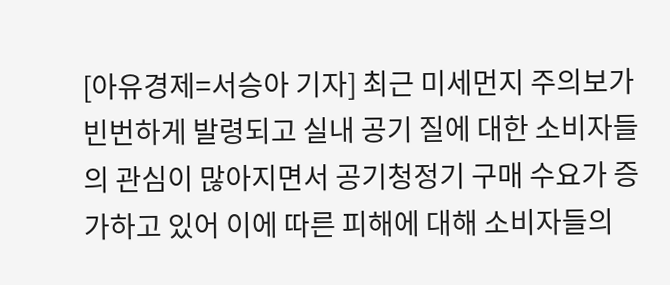[아유경제=서승아 기자] 최근 미세먼지 주의보가 빈번하게 발령되고 실내 공기 질에 대한 소비자들의 관심이 많아지면서 공기청정기 구매 수요가 증가하고 있어 이에 따른 피해에 대해 소비자들의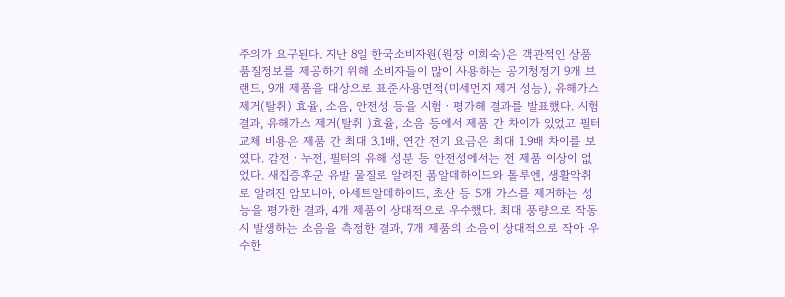주의가 요구된다. 지난 8일 한국소비자원(원장 이희숙)은 객관적인 상품 품질정보를 제공하기 위해 소비자들이 많이 사용하는 공기청정기 9개 브랜드, 9개 제품을 대상으로 표준사용면적(미세먼지 제거 성능), 유해가스 제거(탈취) 효율, 소음, 안전성 등을 시험ㆍ평가해 결과를 발표했다. 시험 결과, 유해가스 제거(탈취 )효율, 소음 등에서 제품 간 차이가 있었고 필터 교체 비용은 제품 간 최대 3.1배, 연간 전기 요금은 최대 1.9배 차이를 보였다. 감전ㆍ누전, 필터의 유해 성분 등 안전성에서는 전 제품 이상이 없었다. 새집증후군 유발 물질로 알려진 폼알데하이드와 톨루엔, 생활악취로 알려진 암모니아, 아세트알데하이드, 초산 등 5개 가스를 제거하는 성능을 평가한 결과, 4개 제품이 상대적으로 우수했다. 최대 풍량으로 작동 시 발생하는 소음을 측정한 결과, 7개 제품의 소음이 상대적으로 작아 우수한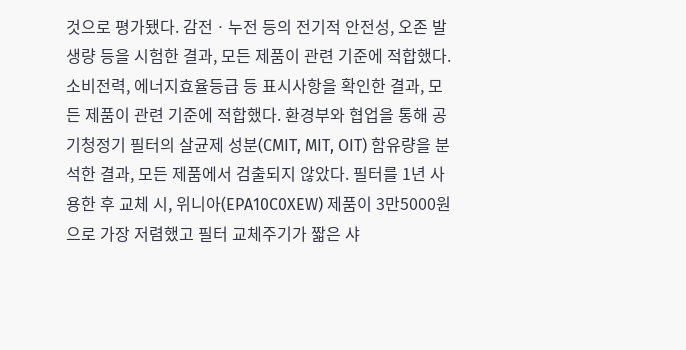것으로 평가됐다. 감전ㆍ누전 등의 전기적 안전성, 오존 발생량 등을 시험한 결과, 모든 제품이 관련 기준에 적합했다. 소비전력, 에너지효율등급 등 표시사항을 확인한 결과, 모든 제품이 관련 기준에 적합했다. 환경부와 협업을 통해 공기청정기 필터의 살균제 성분(CMIT, MIT, OIT) 함유량을 분석한 결과, 모든 제품에서 검출되지 않았다. 필터를 1년 사용한 후 교체 시, 위니아(EPA10C0XEW) 제품이 3만5000원으로 가장 저렴했고 필터 교체주기가 짧은 샤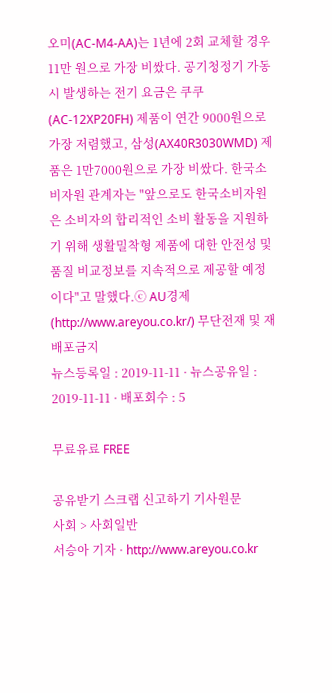오미(AC-M4-AA)는 1년에 2회 교체할 경우 11만 원으로 가장 비쌌다. 공기청정기 가동 시 발생하는 전기 요금은 쿠쿠(AC-12XP20FH) 제품이 연간 9000원으로 가장 저렴했고, 삼성(AX40R3030WMD) 제품은 1만7000원으로 가장 비쌌다. 한국소비자원 관계자는 "앞으로도 한국소비자원은 소비자의 합리적인 소비 활동을 지원하기 위해 생활밀착형 제품에 대한 안전성 및 품질 비교정보를 지속적으로 제공할 예정이다"고 말했다.ⓒ AU경제(http://www.areyou.co.kr/) 무단전재 및 재배포금지
뉴스등록일 : 2019-11-11 · 뉴스공유일 : 2019-11-11 · 배포회수 : 5

무료유료 FREE

공유받기 스크랩 신고하기 기사원문
사회 > 사회일반
서승아 기자 · http://www.areyou.co.kr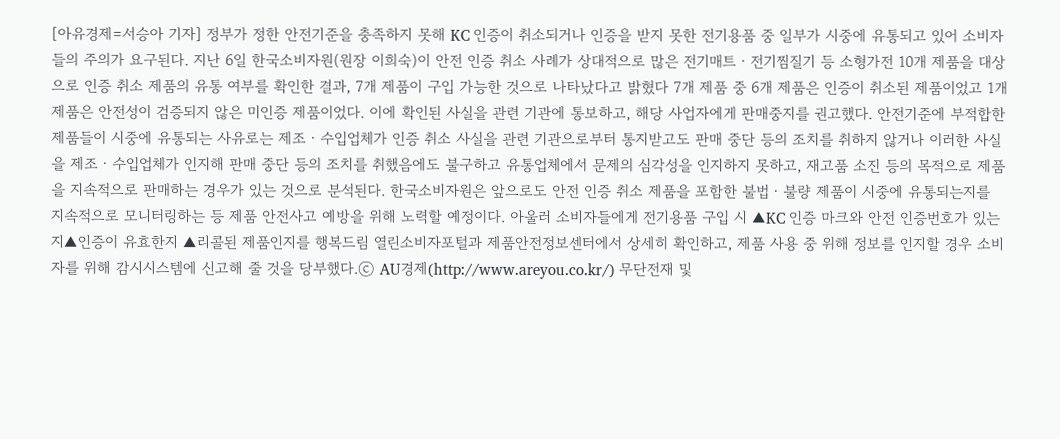[아유경제=서승아 기자] 정부가 정한 안전기준을 충족하지 못해 KC 인증이 취소되거나 인증을 받지 못한 전기용품 중 일부가 시중에 유통되고 있어 소비자들의 주의가 요구된다. 지난 6일 한국소비자원(원장 이희숙)이 안전 인증 취소 사례가 상대적으로 많은 전기매트ㆍ전기찜질기 등 소형가전 10개 제품을 대상으로 인증 취소 제품의 유통 여부를 확인한 결과, 7개 제품이 구입 가능한 것으로 나타났다고 밝혔다 7개 제품 중 6개 제품은 인증이 취소된 제품이었고 1개 제품은 안전성이 검증되지 않은 미인증 제품이었다. 이에 확인된 사실을 관련 기관에 통보하고, 해당 사업자에게 판매중지를 권고했다. 안전기준에 부적합한 제품들이 시중에 유통되는 사유로는 제조ㆍ수입업체가 인증 취소 사실을 관련 기관으로부터 통지받고도 판매 중단 등의 조치를 취하지 않거나 이러한 사실을 제조ㆍ수입업체가 인지해 판매 중단 등의 조치를 취했음에도 불구하고 유통업체에서 문제의 심각성을 인지하지 못하고, 재고품 소진 등의 목적으로 제품을 지속적으로 판매하는 경우가 있는 것으로 분석된다. 한국소비자원은 앞으로도 안전 인증 취소 제품을 포함한 불법ㆍ불량 제품이 시중에 유통되는지를 지속적으로 모니터링하는 등 제품 안전사고 예방을 위해 노력할 예정이다. 아울러 소비자들에게 전기용품 구입 시 ▲KC 인증 마크와 안전 인증번호가 있는지▲인증이 유효한지 ▲리콜된 제품인지를 행복드림 열린소비자포털과 제품안전정보센터에서 상세히 확인하고, 제품 사용 중 위해 정보를 인지할 경우 소비자를 위해 감시시스템에 신고해 줄 것을 당부했다.ⓒ AU경제(http://www.areyou.co.kr/) 무단전재 및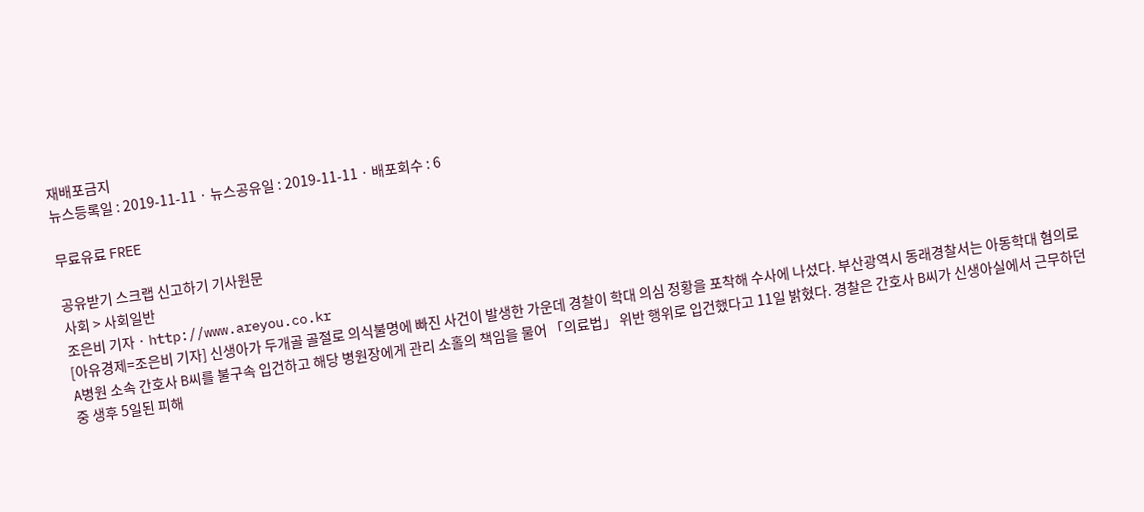재배포금지
뉴스등록일 : 2019-11-11 · 뉴스공유일 : 2019-11-11 · 배포회수 : 6

무료유료 FREE

공유받기 스크랩 신고하기 기사원문
사회 > 사회일반
조은비 기자 · http://www.areyou.co.kr
[아유경제=조은비 기자] 신생아가 두개골 골절로 의식불명에 빠진 사건이 발생한 가운데 경찰이 학대 의심 정황을 포착해 수사에 나섰다. 부산광역시 동래경찰서는 아동학대 혐의로 A병원 소속 간호사 B씨를 불구속 입건하고 해당 병원장에게 관리 소홀의 책임을 물어 「의료법」 위반 행위로 입건했다고 11일 밝혔다. 경찰은 간호사 B씨가 신생아실에서 근무하던 중 생후 5일된 피해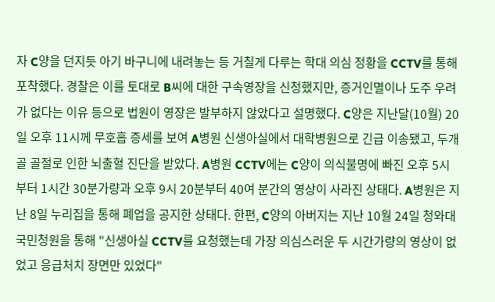자 C양을 던지듯 아기 바구니에 내려놓는 등 거칠게 다루는 학대 의심 정황을 CCTV를 통해 포착했다. 경찰은 이를 토대로 B씨에 대한 구속영장을 신청했지만, 증거인멸이나 도주 우려가 없다는 이유 등으로 법원이 영장은 발부하지 않았다고 설명했다. C양은 지난달(10월) 20일 오후 11시께 무호흡 증세를 보여 A병원 신생아실에서 대학병원으로 긴급 이송됐고, 두개골 골절로 인한 뇌출혈 진단을 받았다. A병원 CCTV에는 C양이 의식불명에 빠진 오후 5시부터 1시간 30분가량과 오후 9시 20분부터 40여 분간의 영상이 사라진 상태다. A병원은 지난 8일 누리집을 통해 폐업을 공지한 상태다. 한편, C양의 아버지는 지난 10월 24일 청와대 국민청원을 통해 "신생아실 CCTV를 요청했는데 가장 의심스러운 두 시간가량의 영상이 없었고 응급처치 장면만 있었다"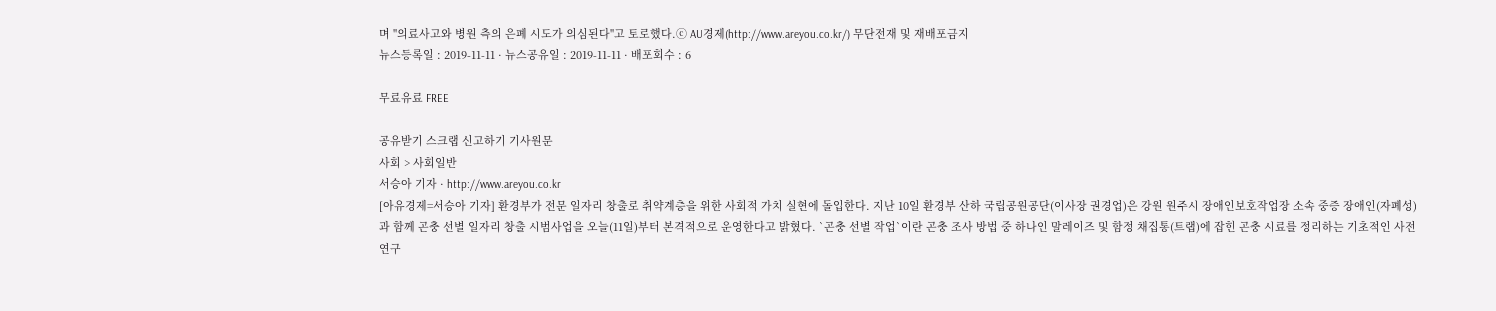며 "의료사고와 병원 측의 은폐 시도가 의심된다"고 토로했다.ⓒ AU경제(http://www.areyou.co.kr/) 무단전재 및 재배포금지
뉴스등록일 : 2019-11-11 · 뉴스공유일 : 2019-11-11 · 배포회수 : 6

무료유료 FREE

공유받기 스크랩 신고하기 기사원문
사회 > 사회일반
서승아 기자 · http://www.areyou.co.kr
[아유경제=서승아 기자] 환경부가 전문 일자리 창출로 취약계층을 위한 사회적 가치 실현에 돌입한다. 지난 10일 환경부 산하 국립공원공단(이사장 권경업)은 강원 원주시 장애인보호작업장 소속 중증 장애인(자폐성)과 함께 곤충 선별 일자리 창출 시범사업을 오늘(11일)부터 본격적으로 운영한다고 밝혔다. `곤충 선별 작업`이란 곤충 조사 방법 중 하나인 말레이즈 및 함정 채집통(트랩)에 잡힌 곤충 시료를 정리하는 기초적인 사전 연구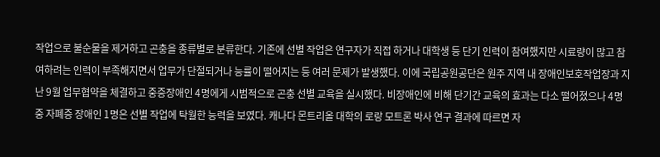작업으로 불순물을 제거하고 곤충을 종류별로 분류한다. 기존에 선별 작업은 연구자가 직접 하거나 대학생 등 단기 인력이 참여했지만 시료량이 많고 참여하려는 인력이 부족해지면서 업무가 단절되거나 능률이 떨어지는 등 여러 문제가 발생했다. 이에 국립공원공단은 원주 지역 내 장애인보호작업장과 지난 9월 업무협약을 체결하고 중증장애인 4명에게 시범적으로 곤충 선별 교육을 실시했다. 비장애인에 비해 단기간 교육의 효과는 다소 떨어졌으나 4명 중 자폐증 장애인 1명은 선별 작업에 탁월한 능력을 보였다. 캐나다 몬트리올 대학의 로랑 모트론 박사 연구 결과에 따르면 자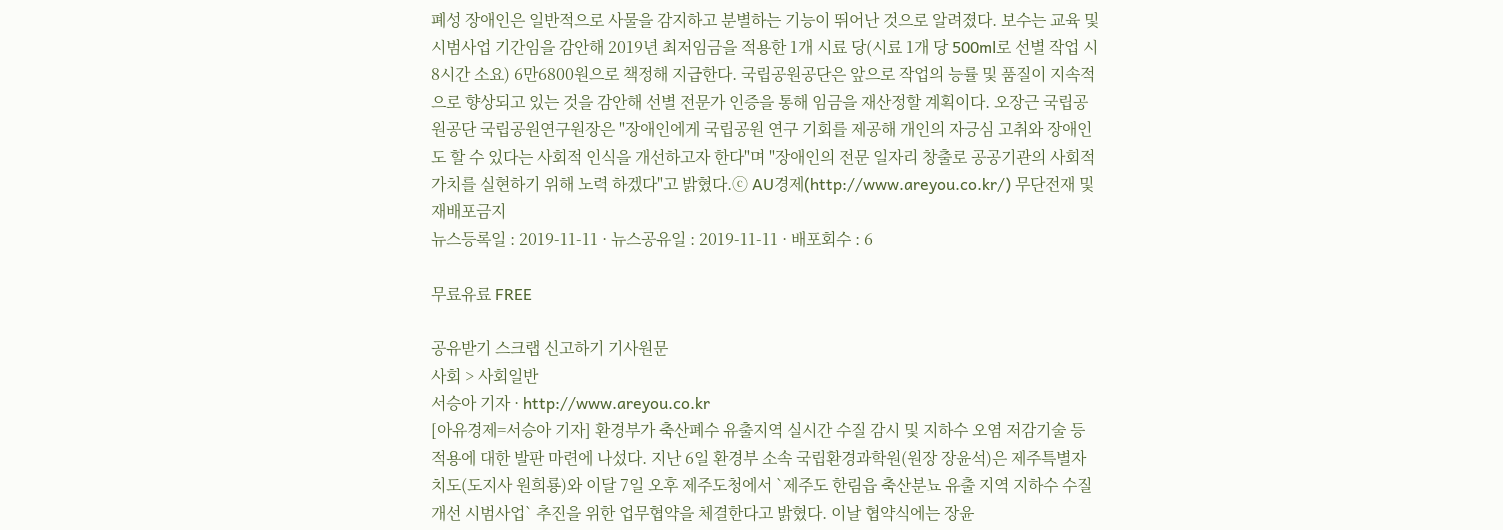폐성 장애인은 일반적으로 사물을 감지하고 분별하는 기능이 뛰어난 것으로 알려졌다. 보수는 교육 및 시범사업 기간임을 감안해 2019년 최저임금을 적용한 1개 시료 당(시료 1개 당 500ml로 선별 작업 시 8시간 소요) 6만6800원으로 책정해 지급한다. 국립공원공단은 앞으로 작업의 능률 및 품질이 지속적으로 향상되고 있는 것을 감안해 선별 전문가 인증을 통해 임금을 재산정할 계획이다. 오장근 국립공원공단 국립공원연구원장은 "장애인에게 국립공원 연구 기회를 제공해 개인의 자긍심 고취와 장애인도 할 수 있다는 사회적 인식을 개선하고자 한다"며 "장애인의 전문 일자리 창출로 공공기관의 사회적 가치를 실현하기 위해 노력 하겠다"고 밝혔다.ⓒ AU경제(http://www.areyou.co.kr/) 무단전재 및 재배포금지
뉴스등록일 : 2019-11-11 · 뉴스공유일 : 2019-11-11 · 배포회수 : 6

무료유료 FREE

공유받기 스크랩 신고하기 기사원문
사회 > 사회일반
서승아 기자 · http://www.areyou.co.kr
[아유경제=서승아 기자] 환경부가 축산폐수 유출지역 실시간 수질 감시 및 지하수 오염 저감기술 등 적용에 대한 발판 마련에 나섰다. 지난 6일 환경부 소속 국립환경과학원(원장 장윤석)은 제주특별자치도(도지사 원희룡)와 이달 7일 오후 제주도청에서 `제주도 한림읍 축산분뇨 유출 지역 지하수 수질개선 시범사업` 추진을 위한 업무협약을 체결한다고 밝혔다. 이날 협약식에는 장윤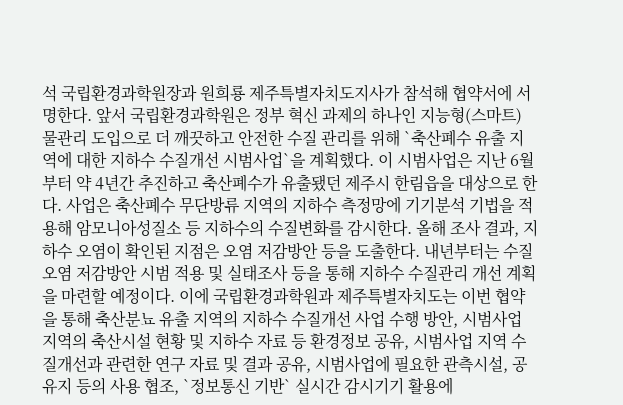석 국립환경과학원장과 원희룡 제주특별자치도지사가 참석해 협약서에 서명한다. 앞서 국립환경과학원은 정부 혁신 과제의 하나인 지능형(스마트) 물관리 도입으로 더 깨끗하고 안전한 수질 관리를 위해 `축산폐수 유출 지역에 대한 지하수 수질개선 시범사업`을 계획했다. 이 시범사업은 지난 6월부터 약 4년간 추진하고 축산폐수가 유출됐던 제주시 한림읍을 대상으로 한다. 사업은 축산폐수 무단방류 지역의 지하수 측정망에 기기분석 기법을 적용해 암모니아성질소 등 지하수의 수질변화를 감시한다. 올해 조사 결과, 지하수 오염이 확인된 지점은 오염 저감방안 등을 도출한다. 내년부터는 수질오염 저감방안 시범 적용 및 실태조사 등을 통해 지하수 수질관리 개선 계획을 마련할 예정이다. 이에 국립환경과학원과 제주특별자치도는 이번 협약을 통해 축산분뇨 유출 지역의 지하수 수질개선 사업 수행 방안, 시범사업 지역의 축산시설 현황 및 지하수 자료 등 환경정보 공유, 시범사업 지역 수질개선과 관련한 연구 자료 및 결과 공유, 시범사업에 필요한 관측시설, 공유지 등의 사용 협조, `정보통신 기반` 실시간 감시기기 활용에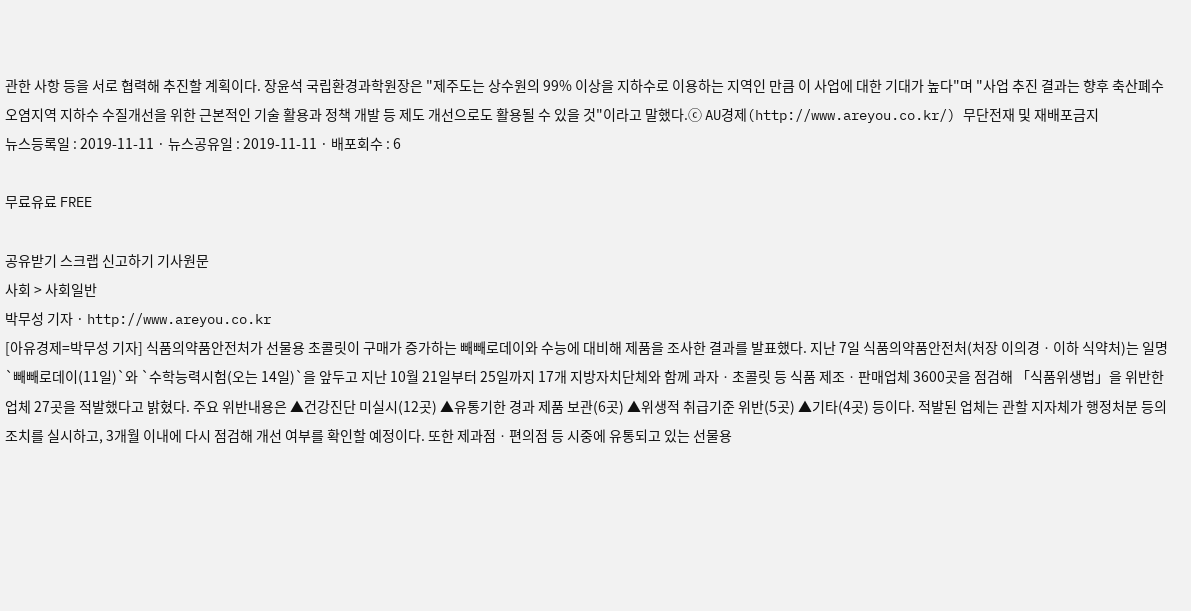관한 사항 등을 서로 협력해 추진할 계획이다. 장윤석 국립환경과학원장은 "제주도는 상수원의 99% 이상을 지하수로 이용하는 지역인 만큼 이 사업에 대한 기대가 높다"며 "사업 추진 결과는 향후 축산폐수 오염지역 지하수 수질개선을 위한 근본적인 기술 활용과 정책 개발 등 제도 개선으로도 활용될 수 있을 것"이라고 말했다.ⓒ AU경제(http://www.areyou.co.kr/) 무단전재 및 재배포금지
뉴스등록일 : 2019-11-11 · 뉴스공유일 : 2019-11-11 · 배포회수 : 6

무료유료 FREE

공유받기 스크랩 신고하기 기사원문
사회 > 사회일반
박무성 기자 · http://www.areyou.co.kr
[아유경제=박무성 기자] 식품의약품안전처가 선물용 초콜릿이 구매가 증가하는 빼빼로데이와 수능에 대비해 제품을 조사한 결과를 발표했다. 지난 7일 식품의약품안전처(처장 이의경ㆍ이하 식약처)는 일명 `빼빼로데이(11일)`와 `수학능력시험(오는 14일)`을 앞두고 지난 10월 21일부터 25일까지 17개 지방자치단체와 함께 과자ㆍ초콜릿 등 식품 제조ㆍ판매업체 3600곳을 점검해 「식품위생법」을 위반한 업체 27곳을 적발했다고 밝혔다. 주요 위반내용은 ▲건강진단 미실시(12곳) ▲유통기한 경과 제품 보관(6곳) ▲위생적 취급기준 위반(5곳) ▲기타(4곳) 등이다. 적발된 업체는 관할 지자체가 행정처분 등의 조치를 실시하고, 3개월 이내에 다시 점검해 개선 여부를 확인할 예정이다. 또한 제과점ㆍ편의점 등 시중에 유통되고 있는 선물용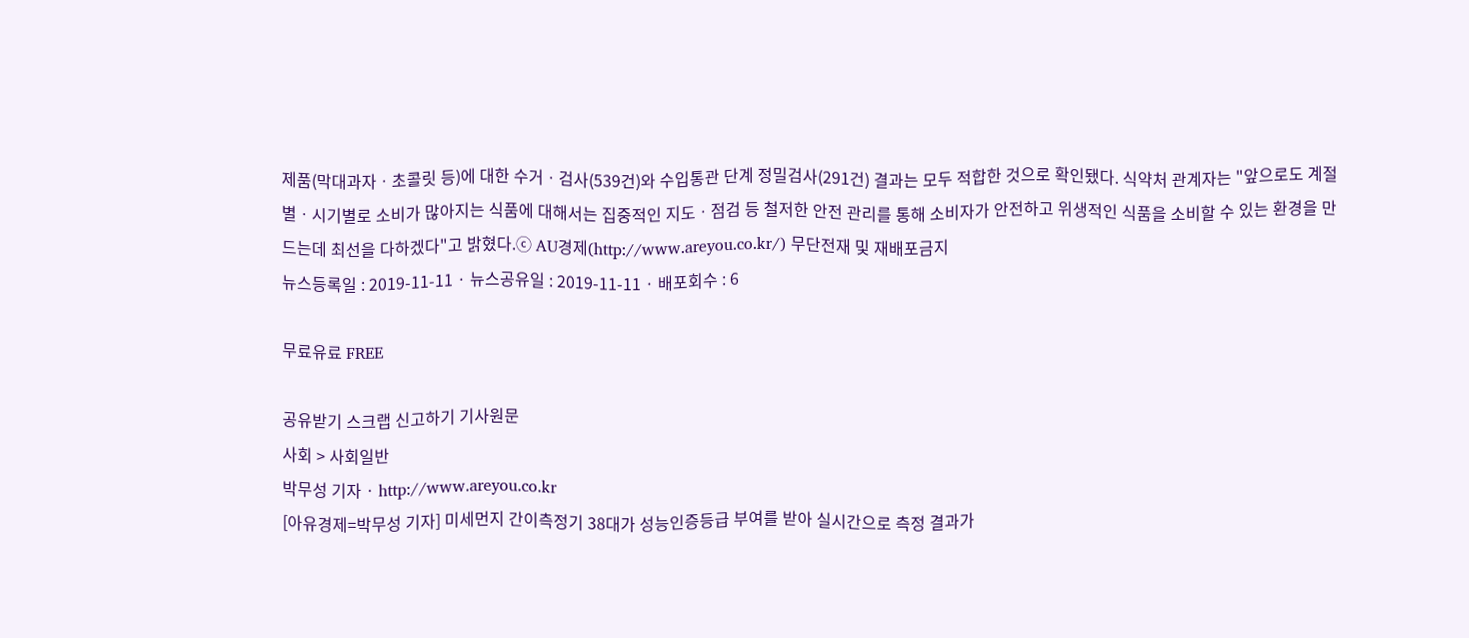제품(막대과자ㆍ초콜릿 등)에 대한 수거ㆍ검사(539건)와 수입통관 단계 정밀검사(291건) 결과는 모두 적합한 것으로 확인됐다. 식약처 관계자는 "앞으로도 계절별ㆍ시기별로 소비가 많아지는 식품에 대해서는 집중적인 지도ㆍ점검 등 철저한 안전 관리를 통해 소비자가 안전하고 위생적인 식품을 소비할 수 있는 환경을 만드는데 최선을 다하겠다"고 밝혔다.ⓒ AU경제(http://www.areyou.co.kr/) 무단전재 및 재배포금지
뉴스등록일 : 2019-11-11 · 뉴스공유일 : 2019-11-11 · 배포회수 : 6

무료유료 FREE

공유받기 스크랩 신고하기 기사원문
사회 > 사회일반
박무성 기자 · http://www.areyou.co.kr
[아유경제=박무성 기자] 미세먼지 간이측정기 38대가 성능인증등급 부여를 받아 실시간으로 측정 결과가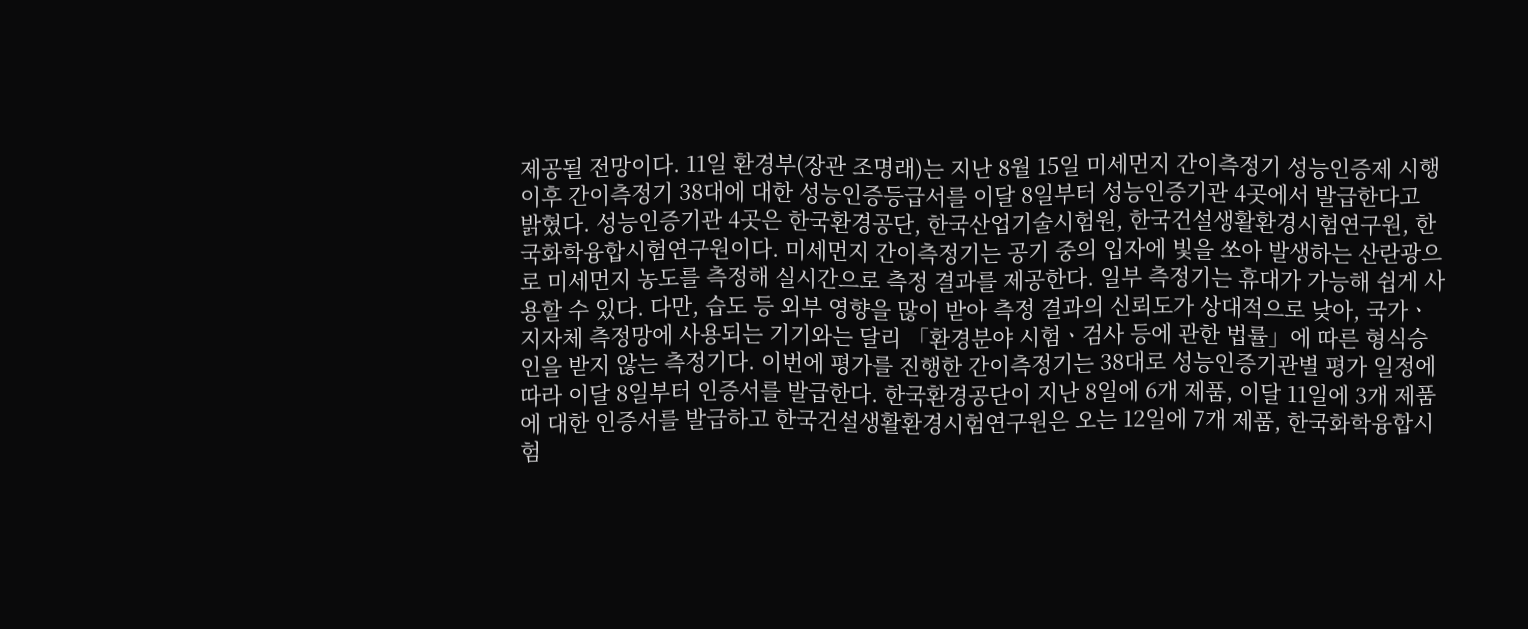제공될 전망이다. 11일 환경부(장관 조명래)는 지난 8월 15일 미세먼지 간이측정기 성능인증제 시행 이후 간이측정기 38대에 대한 성능인증등급서를 이달 8일부터 성능인증기관 4곳에서 발급한다고 밝혔다. 성능인증기관 4곳은 한국환경공단, 한국산업기술시험원, 한국건설생활환경시험연구원, 한국화학융합시험연구원이다. 미세먼지 간이측정기는 공기 중의 입자에 빛을 쏘아 발생하는 산란광으로 미세먼지 농도를 측정해 실시간으로 측정 결과를 제공한다. 일부 측정기는 휴대가 가능해 쉽게 사용할 수 있다. 다만, 습도 등 외부 영향을 많이 받아 측정 결과의 신뢰도가 상대적으로 낮아, 국가ㆍ지자체 측정망에 사용되는 기기와는 달리 「환경분야 시험ㆍ검사 등에 관한 법률」에 따른 형식승인을 받지 않는 측정기다. 이번에 평가를 진행한 간이측정기는 38대로 성능인증기관별 평가 일정에 따라 이달 8일부터 인증서를 발급한다. 한국환경공단이 지난 8일에 6개 제품, 이달 11일에 3개 제품에 대한 인증서를 발급하고 한국건설생활환경시험연구원은 오는 12일에 7개 제품, 한국화학융합시험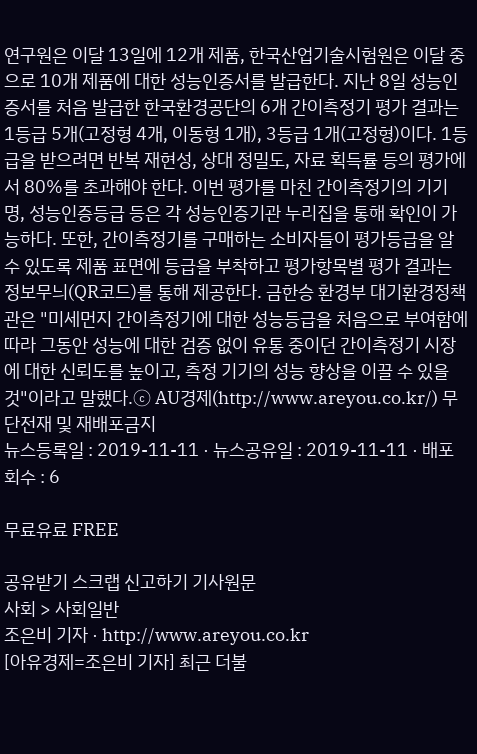연구원은 이달 13일에 12개 제품, 한국산업기술시험원은 이달 중으로 10개 제품에 대한 성능인증서를 발급한다. 지난 8일 성능인증서를 처음 발급한 한국환경공단의 6개 간이측정기 평가 결과는 1등급 5개(고정형 4개, 이동형 1개), 3등급 1개(고정형)이다. 1등급을 받으려면 반복 재현성, 상대 정밀도, 자료 획득률 등의 평가에서 80%를 초과해야 한다. 이번 평가를 마친 간이측정기의 기기명, 성능인증등급 등은 각 성능인증기관 누리집을 통해 확인이 가능하다. 또한, 간이측정기를 구매하는 소비자들이 평가등급을 알 수 있도록 제품 표면에 등급을 부착하고 평가항목별 평가 결과는 정보무늬(QR코드)를 통해 제공한다. 금한승 환경부 대기환경정책관은 "미세먼지 간이측정기에 대한 성능등급을 처음으로 부여함에 따라 그동안 성능에 대한 검증 없이 유통 중이던 간이측정기 시장에 대한 신뢰도를 높이고, 측정 기기의 성능 향상을 이끌 수 있을 것"이라고 말했다.ⓒ AU경제(http://www.areyou.co.kr/) 무단전재 및 재배포금지
뉴스등록일 : 2019-11-11 · 뉴스공유일 : 2019-11-11 · 배포회수 : 6

무료유료 FREE

공유받기 스크랩 신고하기 기사원문
사회 > 사회일반
조은비 기자 · http://www.areyou.co.kr
[아유경제=조은비 기자] 최근 더불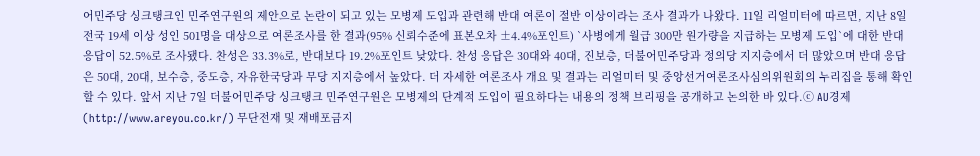어민주당 싱크탱크인 민주연구원의 제안으로 논란이 되고 있는 모병제 도입과 관련해 반대 여론이 절반 이상이라는 조사 결과가 나왔다. 11일 리얼미터에 따르면, 지난 8일 전국 19세 이상 성인 501명을 대상으로 여론조사를 한 결과(95% 신뢰수준에 표본오차 ±4.4%포인트) `사병에게 월급 300만 원가량을 지급하는 모병제 도입`에 대한 반대 응답이 52.5%로 조사됐다. 찬성은 33.3%로, 반대보다 19.2%포인트 낮았다. 찬성 응답은 30대와 40대, 진보층, 더불어민주당과 정의당 지지층에서 더 많았으며 반대 응답은 50대, 20대, 보수층, 중도층, 자유한국당과 무당 지지층에서 높았다. 더 자세한 여론조사 개요 및 결과는 리얼미터 및 중앙선거여론조사심의위원회의 누리집을 통해 확인할 수 있다. 앞서 지난 7일 더불어민주당 싱크탱크 민주연구원은 모병제의 단계적 도입이 필요하다는 내용의 정책 브리핑을 공개하고 논의한 바 있다.ⓒ AU경제(http://www.areyou.co.kr/) 무단전재 및 재배포금지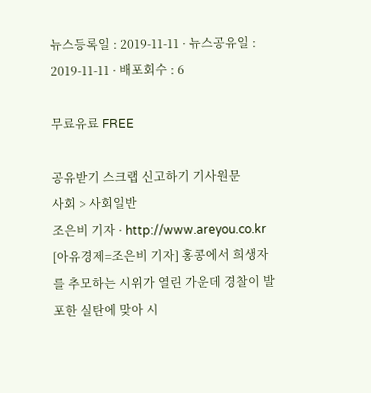뉴스등록일 : 2019-11-11 · 뉴스공유일 : 2019-11-11 · 배포회수 : 6

무료유료 FREE

공유받기 스크랩 신고하기 기사원문
사회 > 사회일반
조은비 기자 · http://www.areyou.co.kr
[아유경제=조은비 기자] 홍콩에서 희생자를 추모하는 시위가 열린 가운데 경찰이 발포한 실탄에 맞아 시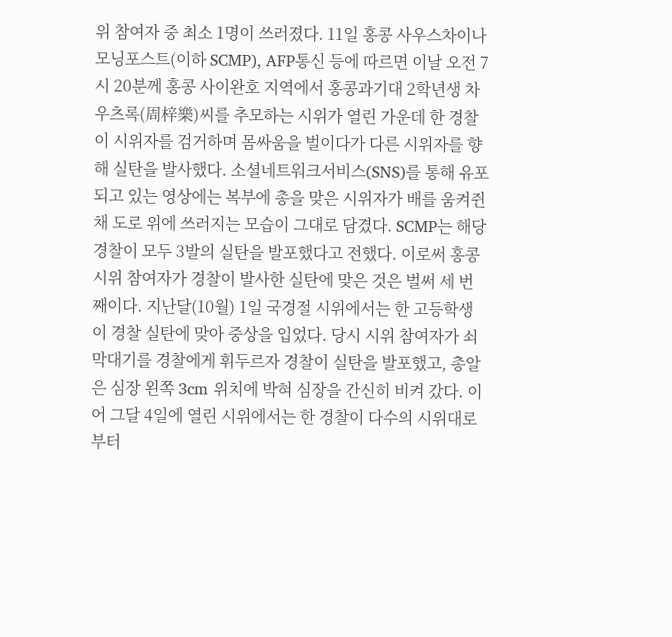위 참여자 중 최소 1명이 쓰러졌다. 11일 홍콩 사우스차이나모닝포스트(이하 SCMP), AFP통신 등에 따르면 이날 오전 7시 20분께 홍콩 사이완호 지역에서 홍콩과기대 2학년생 차우츠록(周梓樂)씨를 추모하는 시위가 열린 가운데 한 경찰이 시위자를 검거하며 몸싸움을 벌이다가 다른 시위자를 향해 실탄을 발사했다. 소셜네트워크서비스(SNS)를 통해 유포되고 있는 영상에는 복부에 총을 맞은 시위자가 배를 움켜쥔 채 도로 위에 쓰러지는 모습이 그대로 담겼다. SCMP는 해당 경찰이 모두 3발의 실탄을 발포했다고 전했다. 이로써 홍콩 시위 참여자가 경찰이 발사한 실탄에 맞은 것은 벌써 세 번째이다. 지난달(10월) 1일 국경절 시위에서는 한 고등학생이 경찰 실탄에 맞아 중상을 입었다. 당시 시위 참여자가 쇠막대기를 경찰에게 휘두르자 경찰이 실탄을 발포했고, 총알은 심장 왼쪽 3cm 위치에 박혀 심장을 간신히 비켜 갔다. 이어 그달 4일에 열린 시위에서는 한 경찰이 다수의 시위대로부터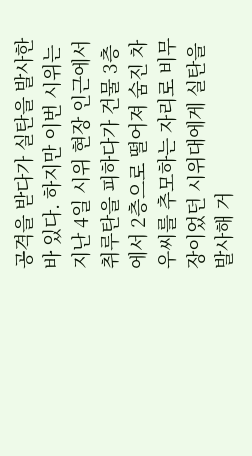공격을 받다가 실탄을 발사한 바 있다. 하지만 이번 시위는 지난 4일 시위 현장 인근에서 취루탄을 피하다가 건물 3층에서 2층으로 떨어져 숨진 차우씨를 추모하는 자리로 비무장이었던 시위대에게 실탄을 발사해 거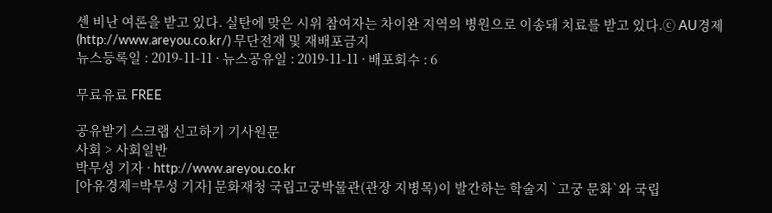센 비난 여론을 받고 있다. 실탄에 맞은 시위 참여자는 차이완 지역의 병원으로 이송돼 치료를 받고 있다.ⓒ AU경제(http://www.areyou.co.kr/) 무단전재 및 재배포금지
뉴스등록일 : 2019-11-11 · 뉴스공유일 : 2019-11-11 · 배포회수 : 6

무료유료 FREE

공유받기 스크랩 신고하기 기사원문
사회 > 사회일반
박무성 기자 · http://www.areyou.co.kr
[아유경제=박무성 기자] 문화재청 국립고궁박물관(관장 지병목)이 발간하는 학술지 `고궁 문화`와 국립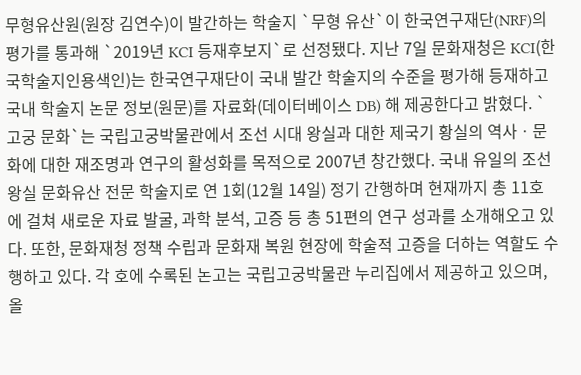무형유산원(원장 김연수)이 발간하는 학술지 `무형 유산`이 한국연구재단(NRF)의 평가를 통과해 `2019년 KCI 등재후보지`로 선정됐다. 지난 7일 문화재청은 KCI(한국학술지인용색인)는 한국연구재단이 국내 발간 학술지의 수준을 평가해 등재하고 국내 학술지 논문 정보(원문)를 자료화(데이터베이스 DB) 해 제공한다고 밝혔다. `고궁 문화`는 국립고궁박물관에서 조선 시대 왕실과 대한 제국기 황실의 역사ㆍ문화에 대한 재조명과 연구의 활성화를 목적으로 2007년 창간했다. 국내 유일의 조선 왕실 문화유산 전문 학술지로 연 1회(12월 14일) 정기 간행하며 현재까지 총 11호에 걸쳐 새로운 자료 발굴, 과학 분석, 고증 등 총 51편의 연구 성과를 소개해오고 있다. 또한, 문화재청 정책 수립과 문화재 복원 현장에 학술적 고증을 더하는 역할도 수행하고 있다. 각 호에 수록된 논고는 국립고궁박물관 누리집에서 제공하고 있으며, 올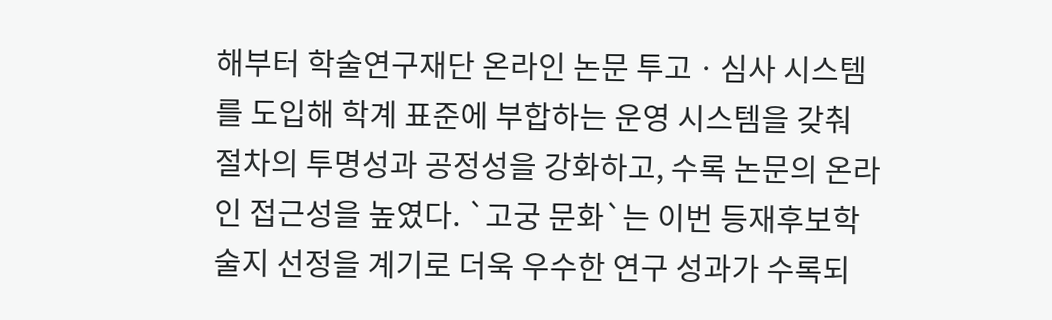해부터 학술연구재단 온라인 논문 투고ㆍ심사 시스템를 도입해 학계 표준에 부합하는 운영 시스템을 갖춰 절차의 투명성과 공정성을 강화하고, 수록 논문의 온라인 접근성을 높였다. `고궁 문화`는 이번 등재후보학술지 선정을 계기로 더욱 우수한 연구 성과가 수록되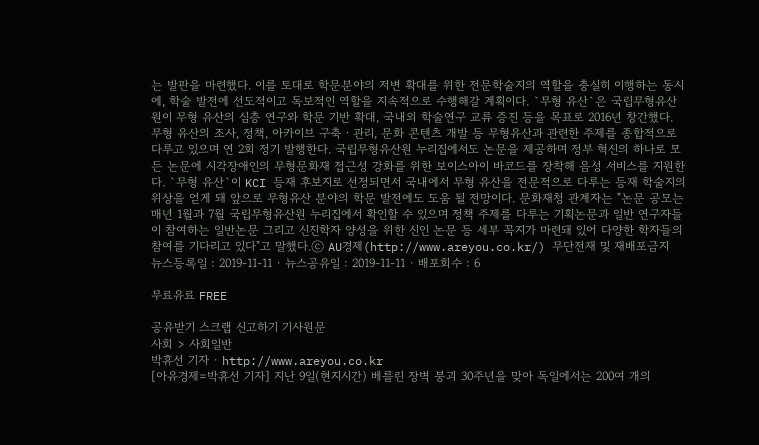는 발판을 마련했다. 이를 토대로 학문분야의 저변 확대를 위한 전문학술지의 역할을 충실히 이행하는 동시에, 학술 발전에 선도적이고 독보적인 역할을 지속적으로 수행해갈 계획이다. `무형 유산`은 국립무형유산원이 무형 유산의 심층 연구와 학문 기반 확대, 국내외 학술연구 교류 증진 등을 목표로 2016년 창간했다. 무형 유산의 조사, 정책, 아카이브 구축ㆍ관리, 문화 콘텐츠 개발 등 무형유산과 관련한 주제를 종합적으로 다루고 있으며 연 2회 정기 발행한다. 국립무형유산원 누리집에서도 논문을 제공하며 정부 혁신의 하나로 모든 논문에 시각장애인의 무형문화재 접근성 강화를 위한 보이스아이 바코드를 장착해 음성 서비스를 지원한다. `무형 유산`이 KCI 등재 후보지로 선정되면서 국내에서 무형 유산을 전문적으로 다루는 등재 학술지의 위상을 얻게 돼 앞으로 무형유산 분야의 학문 발전에도 도움 될 전망이다. 문화재청 관계자는 "논문 공모는 매년 1월과 7월 국립무형유산원 누리집에서 확인할 수 있으며 정책 주제를 다루는 기획논문과 일반 연구자들이 참여하는 일반논문 그리고 신진학자 양성을 위한 신인 논문 등 세부 꼭지가 마련돼 있어 다양한 학자들의 참여를 기다리고 있다"고 말했다.ⓒ AU경제(http://www.areyou.co.kr/) 무단전재 및 재배포금지
뉴스등록일 : 2019-11-11 · 뉴스공유일 : 2019-11-11 · 배포회수 : 6

무료유료 FREE

공유받기 스크랩 신고하기 기사원문
사회 > 사회일반
박휴선 기자 · http://www.areyou.co.kr
[아유경제=박휴선 기자] 지난 9일(현지시간) 베를린 장벽 붕괴 30주년을 맞아 독일에서는 200여 개의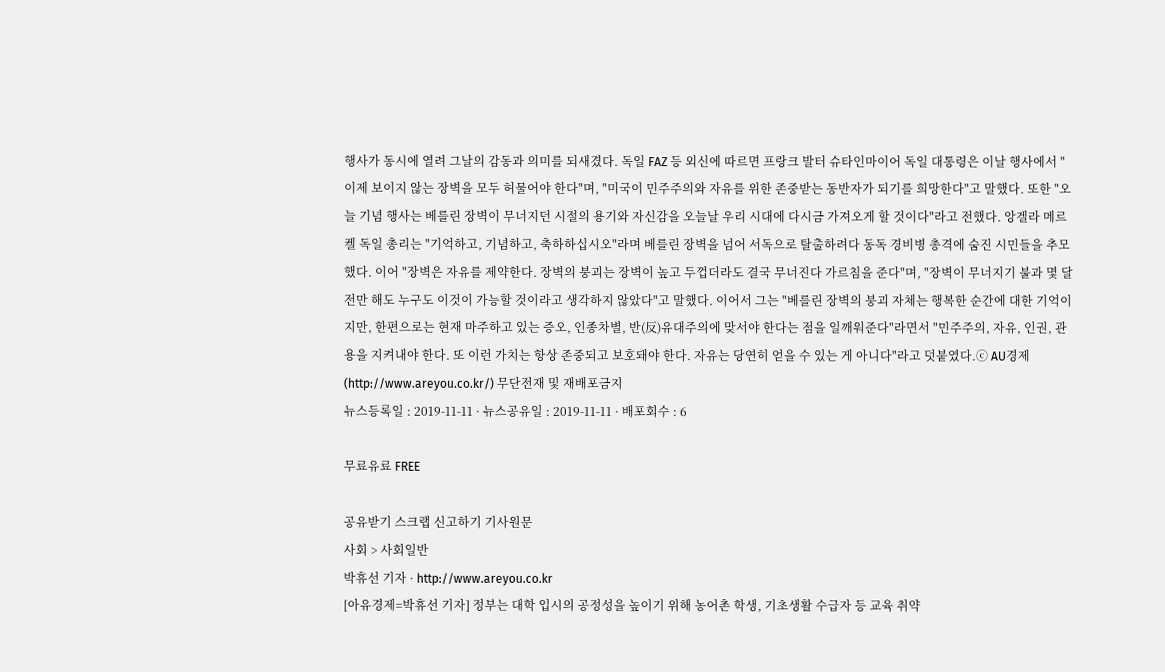행사가 동시에 열려 그날의 감동과 의미를 되새겼다. 독일 FAZ 등 외신에 따르면 프랑크 발터 슈타인마이어 독일 대통령은 이날 행사에서 "이제 보이지 않는 장벽을 모두 허물어야 한다"며, "미국이 민주주의와 자유를 위한 존중받는 동반자가 되기를 희망한다"고 말했다. 또한 "오늘 기념 행사는 베를린 장벽이 무너지던 시절의 용기와 자신감을 오늘날 우리 시대에 다시금 가져오게 할 것이다"라고 전했다. 앙겔라 메르켈 독일 총리는 "기억하고, 기념하고, 축하하십시오"라며 베를린 장벽을 넘어 서독으로 탈출하려다 동독 경비병 총격에 숨진 시민들을 추모했다. 이어 "장벽은 자유를 제약한다. 장벽의 붕괴는 장벽이 높고 두껍더라도 결국 무너진다 가르침을 준다"며, "장벽이 무너지기 불과 몇 달 전만 해도 누구도 이것이 가능할 것이라고 생각하지 않았다"고 말했다. 이어서 그는 "베를린 장벽의 붕괴 자체는 행복한 순간에 대한 기억이지만, 한편으로는 현재 마주하고 있는 증오, 인종차별, 반(反)유대주의에 맞서야 한다는 점을 일깨워준다"라면서 "민주주의, 자유, 인권, 관용을 지켜내야 한다. 또 이런 가치는 항상 존중되고 보호돼야 한다. 자유는 당연히 얻을 수 있는 게 아니다"라고 덧붙였다.ⓒ AU경제(http://www.areyou.co.kr/) 무단전재 및 재배포금지
뉴스등록일 : 2019-11-11 · 뉴스공유일 : 2019-11-11 · 배포회수 : 6

무료유료 FREE

공유받기 스크랩 신고하기 기사원문
사회 > 사회일반
박휴선 기자 · http://www.areyou.co.kr
[아유경제=박휴선 기자] 정부는 대학 입시의 공정성을 높이기 위해 농어촌 학생, 기초생활 수급자 등 교육 취약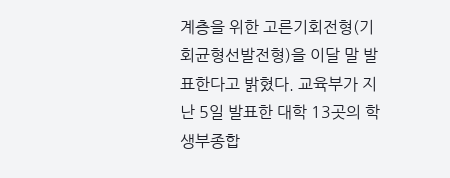계층을 위한 고른기회전형(기회균형선발전형)을 이달 말 발표한다고 밝혔다. 교육부가 지난 5일 발표한 대학 13곳의 학생부종합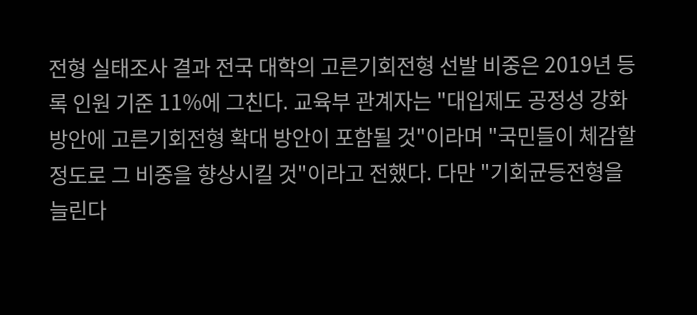전형 실태조사 결과 전국 대학의 고른기회전형 선발 비중은 2019년 등록 인원 기준 11%에 그친다. 교육부 관계자는 "대입제도 공정성 강화 방안에 고른기회전형 확대 방안이 포함될 것"이라며 "국민들이 체감할 정도로 그 비중을 향상시킬 것"이라고 전했다. 다만 "기회균등전형을 늘린다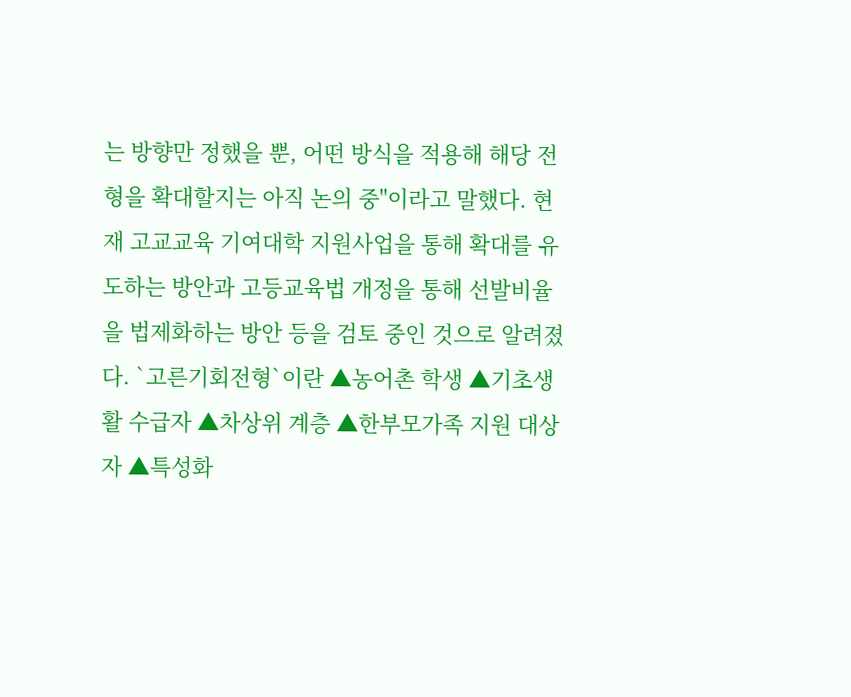는 방향만 정했을 뿐, 어떤 방식을 적용해 해당 전형을 확대할지는 아직 논의 중"이라고 말했다. 현재 고교교육 기여대학 지원사업을 통해 확대를 유도하는 방안과 고등교육법 개정을 통해 선발비율을 법제화하는 방안 등을 검토 중인 것으로 알려졌다. `고른기회전형`이란 ▲농어촌 학생 ▲기초생활 수급자 ▲차상위 계층 ▲한부모가족 지원 대상자 ▲특성화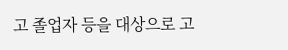고 졸업자 등을 대상으로 고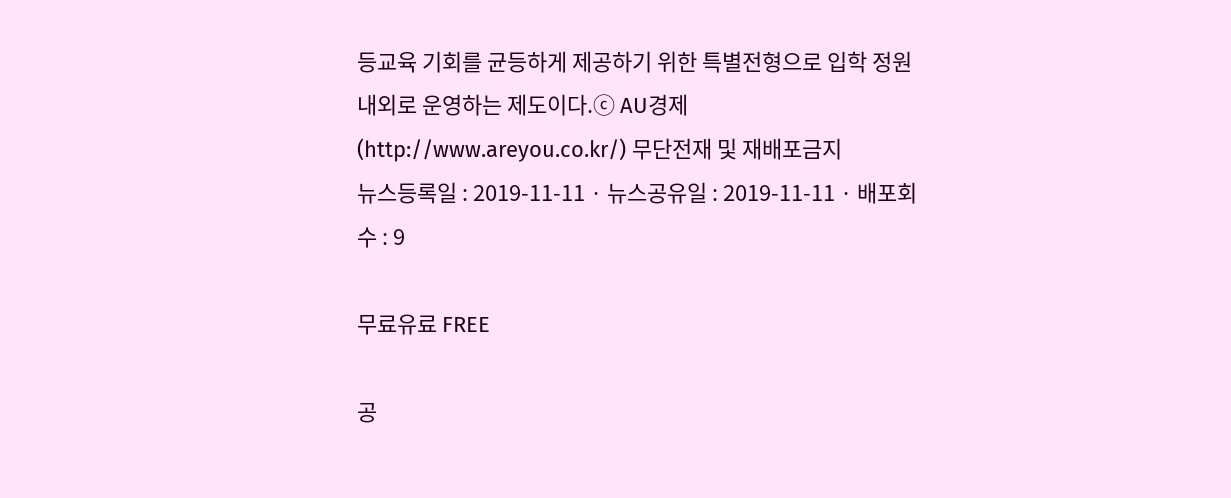등교육 기회를 균등하게 제공하기 위한 특별전형으로 입학 정원 내외로 운영하는 제도이다.ⓒ AU경제(http://www.areyou.co.kr/) 무단전재 및 재배포금지
뉴스등록일 : 2019-11-11 · 뉴스공유일 : 2019-11-11 · 배포회수 : 9

무료유료 FREE

공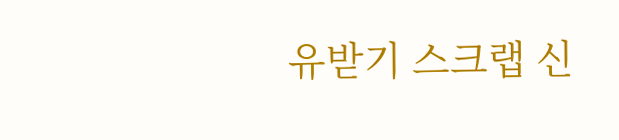유받기 스크랩 신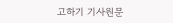고하기 기사원문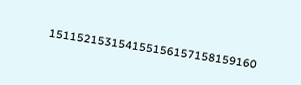151152153154155156157158159160